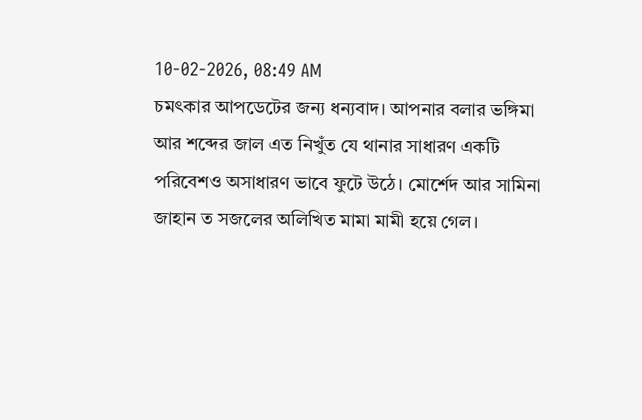10-02-2026, 08:49 AM
চমৎকার আপডেটের জন্য ধন্যবাদ। আপনার বলার ভঙ্গিমা আর শব্দের জাল এত নিখুঁত যে থানার সাধারণ একটি পরিবেশও অসাধারণ ভাবে ফুটে উঠে। মোর্শেদ আর সামিনা জাহান ত সজলের অলিখিত মামা মামী হয়ে গেল।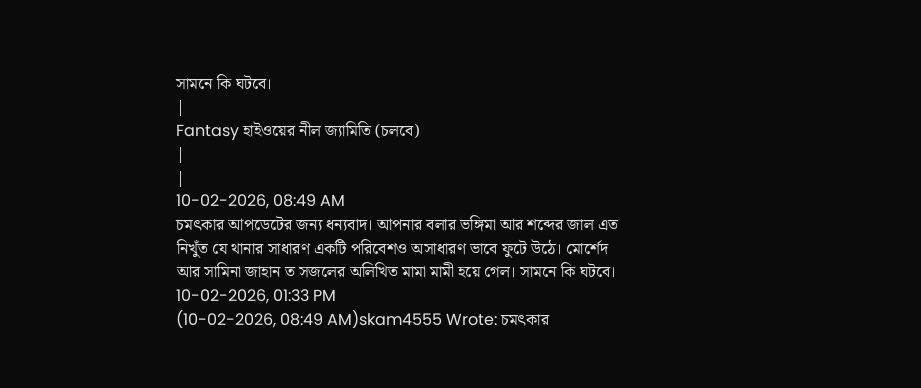সামনে কি ঘটবে।
|
Fantasy হাইওয়ের নীল জ্যামিতি (চলবে)
|
|
10-02-2026, 08:49 AM
চমৎকার আপডেটের জন্য ধন্যবাদ। আপনার বলার ভঙ্গিমা আর শব্দের জাল এত নিখুঁত যে থানার সাধারণ একটি পরিবেশও অসাধারণ ভাবে ফুটে উঠে। মোর্শেদ আর সামিনা জাহান ত সজলের অলিখিত মামা মামী হয়ে গেল। সামনে কি ঘটবে।
10-02-2026, 01:33 PM
(10-02-2026, 08:49 AM)skam4555 Wrote: চমৎকার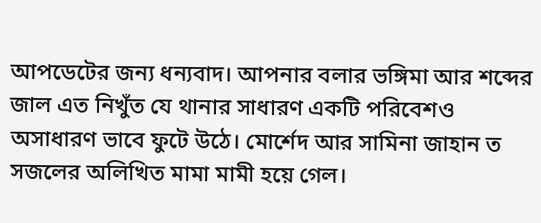আপডেটের জন্য ধন্যবাদ। আপনার বলার ভঙ্গিমা আর শব্দের জাল এত নিখুঁত যে থানার সাধারণ একটি পরিবেশও অসাধারণ ভাবে ফুটে উঠে। মোর্শেদ আর সামিনা জাহান ত সজলের অলিখিত মামা মামী হয়ে গেল।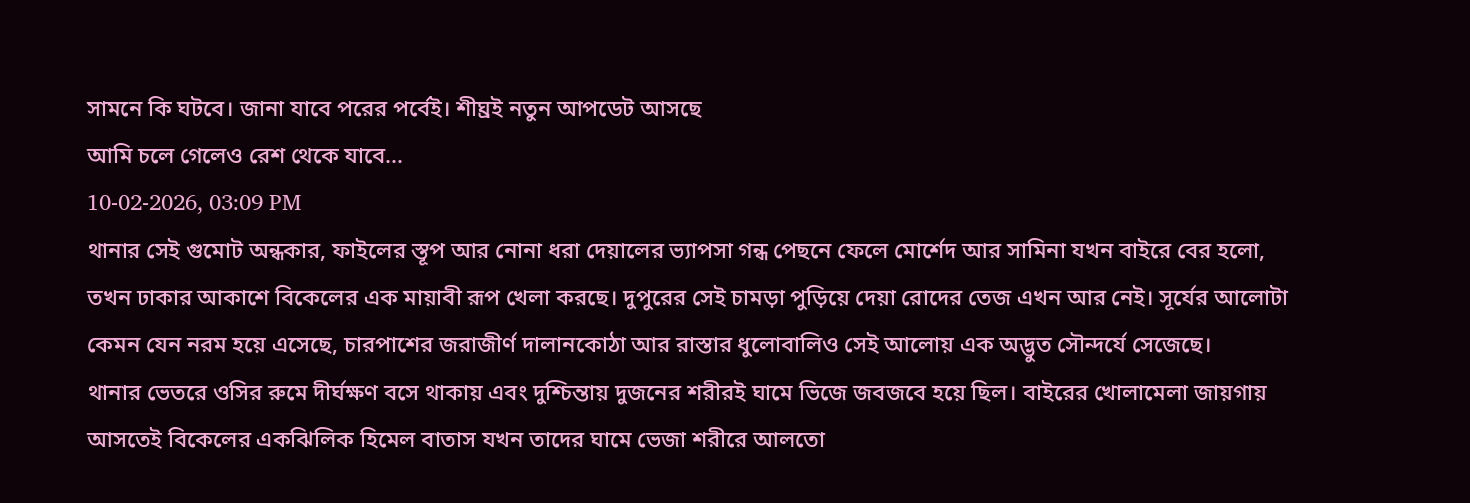সামনে কি ঘটবে। জানা যাবে পরের পর্বেই। শীঘ্রই নতুন আপডেট আসছে
আমি চলে গেলেও রেশ থেকে যাবে...
10-02-2026, 03:09 PM
থানার সেই গুমোট অন্ধকার, ফাইলের স্তূপ আর নোনা ধরা দেয়ালের ভ্যাপসা গন্ধ পেছনে ফেলে মোর্শেদ আর সামিনা যখন বাইরে বের হলো, তখন ঢাকার আকাশে বিকেলের এক মায়াবী রূপ খেলা করছে। দুপুরের সেই চামড়া পুড়িয়ে দেয়া রোদের তেজ এখন আর নেই। সূর্যের আলোটা কেমন যেন নরম হয়ে এসেছে, চারপাশের জরাজীর্ণ দালানকোঠা আর রাস্তার ধুলোবালিও সেই আলোয় এক অদ্ভুত সৌন্দর্যে সেজেছে।
থানার ভেতরে ওসির রুমে দীর্ঘক্ষণ বসে থাকায় এবং দুশ্চিন্তায় দুজনের শরীরই ঘামে ভিজে জবজবে হয়ে ছিল। বাইরের খোলামেলা জায়গায় আসতেই বিকেলের একঝিলিক হিমেল বাতাস যখন তাদের ঘামে ভেজা শরীরে আলতো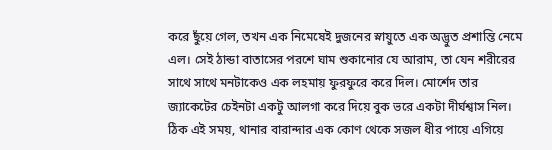করে ছুঁয়ে গেল, তখন এক নিমেষেই দুজনের স্নায়ুতে এক অদ্ভুত প্রশান্তি নেমে এল। সেই ঠান্ডা বাতাসের পরশে ঘাম শুকানোর যে আরাম, তা যেন শরীরের সাথে সাথে মনটাকেও এক লহমায় ফুরফুরে করে দিল। মোর্শেদ তার জ্যাকেটের চেইনটা একটু আলগা করে দিয়ে বুক ভরে একটা দীর্ঘশ্বাস নিল। ঠিক এই সময়, থানার বারান্দার এক কোণ থেকে সজল ধীর পায়ে এগিয়ে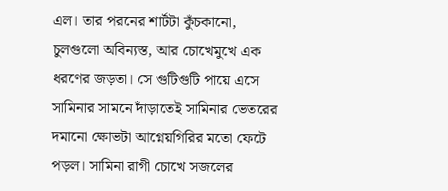এল। তার পরনের শার্টটা কুঁচকানো, চুলগুলো অবিন্যস্ত, আর চোখেমুখে এক ধরণের জড়তা। সে গুটিগুটি পায়ে এসে সামিনার সামনে দাঁড়াতেই সামিনার ভেতরের দমানো ক্ষোভটা আগ্নেয়গিরির মতো ফেটে পড়ল। সামিনা রাগী চোখে সজলের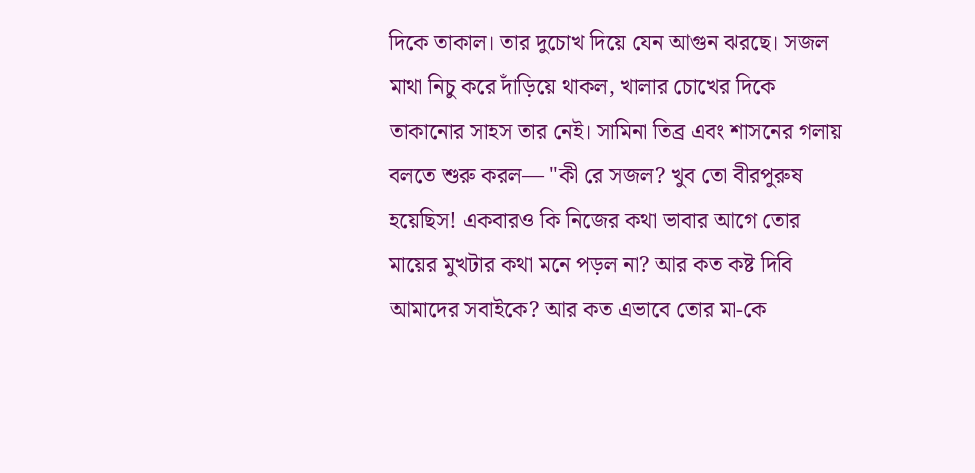দিকে তাকাল। তার দুচোখ দিয়ে যেন আগুন ঝরছে। সজল মাথা নিচু করে দাঁড়িয়ে থাকল, খালার চোখের দিকে তাকানোর সাহস তার নেই। সামিনা তিব্র এবং শাসনের গলায় বলতে শুরু করল— "কী রে সজল? খুব তো বীরপুরুষ হয়েছিস! একবারও কি নিজের কথা ভাবার আগে তোর মায়ের মুখটার কথা মনে পড়ল না? আর কত কষ্ট দিবি আমাদের সবাইকে? আর কত এভাবে তোর মা-কে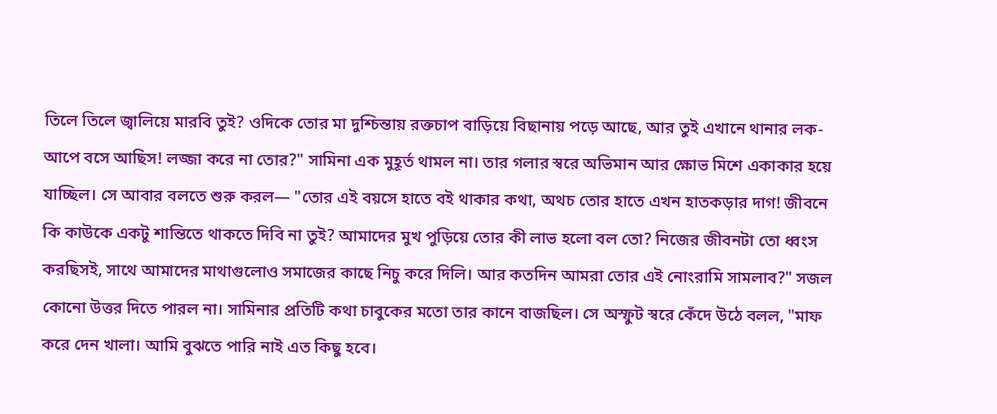তিলে তিলে জ্বালিয়ে মারবি তুই? ওদিকে তোর মা দুশ্চিন্তায় রক্তচাপ বাড়িয়ে বিছানায় পড়ে আছে, আর তুই এখানে থানার লক-আপে বসে আছিস! লজ্জা করে না তোর?" সামিনা এক মুহূর্ত থামল না। তার গলার স্বরে অভিমান আর ক্ষোভ মিশে একাকার হয়ে যাচ্ছিল। সে আবার বলতে শুরু করল— "তোর এই বয়সে হাতে বই থাকার কথা, অথচ তোর হাতে এখন হাতকড়ার দাগ! জীবনে কি কাউকে একটু শান্তিতে থাকতে দিবি না তুই? আমাদের মুখ পুড়িয়ে তোর কী লাভ হলো বল তো? নিজের জীবনটা তো ধ্বংস করছিসই, সাথে আমাদের মাথাগুলোও সমাজের কাছে নিচু করে দিলি। আর কতদিন আমরা তোর এই নোংরামি সামলাব?" সজল কোনো উত্তর দিতে পারল না। সামিনার প্রতিটি কথা চাবুকের মতো তার কানে বাজছিল। সে অস্ফুট স্বরে কেঁদে উঠে বলল, "মাফ করে দেন খালা। আমি বুঝতে পারি নাই এত কিছু হবে।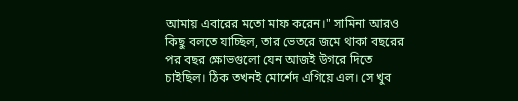আমায় এবারের মতো মাফ করেন।" সামিনা আরও কিছু বলতে যাচ্ছিল, তার ভেতরে জমে থাকা বছরের পর বছর ক্ষোভগুলো যেন আজই উগরে দিতে চাইছিল। ঠিক তখনই মোর্শেদ এগিয়ে এল। সে খুব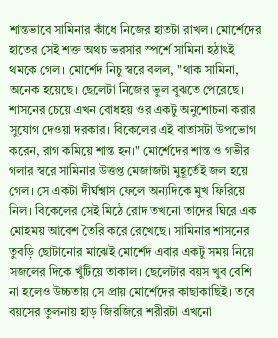শান্তভাবে সামিনার কাঁধে নিজের হাতটা রাখল। মোর্শেদের হাতের সেই শক্ত অথচ ভরসার স্পর্শে সামিনা হঠাৎই থমকে গেল। মোর্শেদ নিচু স্বরে বলল, "থাক সামিনা, অনেক হয়েছে। ছেলেটা নিজের ভুল বুঝতে পেরেছে। শাসনের চেয়ে এখন বোধহয় ওর একটু অনুশোচনা করার সুযোগ দেওয়া দরকার। বিকেলের এই বাতাসটা উপভোগ করেন, রাগ কমিয়ে শান্ত হন।" মোর্শেদের শান্ত ও গভীর গলার স্বরে সামিনার উত্তপ্ত মেজাজটা মুহূর্তেই জল হয়ে গেল। সে একটা দীর্ঘশ্বাস ফেলে অন্যদিকে মুখ ফিরিয়ে নিল। বিকেলের সেই মিঠে রোদ তখনো তাদের ঘিরে এক মোহময় আবেশ তৈরি করে রেখেছে। সামিনার শাসনের তুবড়ি ছোটানোর মাঝেই মোর্শেদ এবার একটু সময় নিয়ে সজলের দিকে খুঁটিয়ে তাকাল। ছেলেটার বয়স খুব বেশি না হলেও উচ্চতায় সে প্রায় মোর্শেদের কাছাকাছিই। তবে বয়সের তুলনায় হাড় জিরজিরে শরীরটা এখনো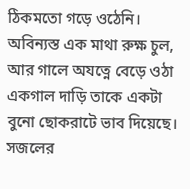ঠিকমতো গড়ে ওঠেনি। অবিন্যস্ত এক মাথা রুক্ষ চুল, আর গালে অযত্নে বেড়ে ওঠা একগাল দাড়ি তাকে একটা বুনো ছোকরাটে ভাব দিয়েছে। সজলের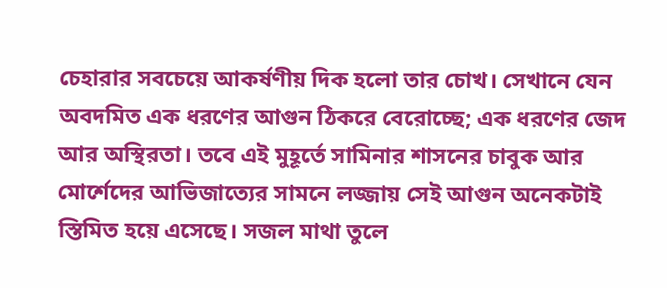চেহারার সবচেয়ে আকর্ষণীয় দিক হলো তার চোখ। সেখানে যেন অবদমিত এক ধরণের আগুন ঠিকরে বেরোচ্ছে; এক ধরণের জেদ আর অস্থিরতা। তবে এই মুহূর্তে সামিনার শাসনের চাবুক আর মোর্শেদের আভিজাত্যের সামনে লজ্জায় সেই আগুন অনেকটাই স্তিমিত হয়ে এসেছে। সজল মাথা তুলে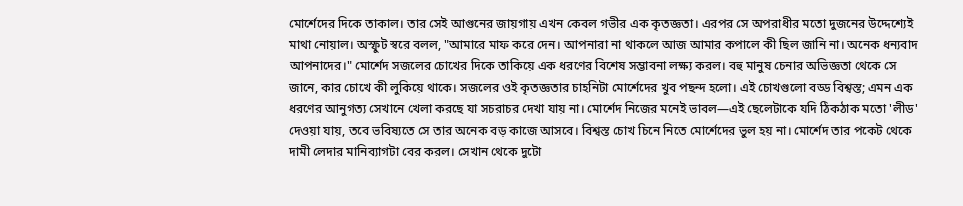মোর্শেদের দিকে তাকাল। তার সেই আগুনের জায়গায় এখন কেবল গভীর এক কৃতজ্ঞতা। এরপর সে অপরাধীর মতো দুজনের উদ্দেশ্যেই মাথা নোয়াল। অস্ফুট স্বরে বলল, "আমারে মাফ করে দেন। আপনারা না থাকলে আজ আমার কপালে কী ছিল জানি না। অনেক ধন্যবাদ আপনাদের।" মোর্শেদ সজলের চোখের দিকে তাকিয়ে এক ধরণের বিশেষ সম্ভাবনা লক্ষ্য করল। বহু মানুষ চেনার অভিজ্ঞতা থেকে সে জানে, কার চোখে কী লুকিয়ে থাকে। সজলের ওই কৃতজ্ঞতার চাহনিটা মোর্শেদের খুব পছন্দ হলো। এই চোখগুলো বড্ড বিশ্বস্ত; এমন এক ধরণের আনুগত্য সেখানে খেলা করছে যা সচরাচর দেখা যায় না। মোর্শেদ নিজের মনেই ভাবল—এই ছেলেটাকে যদি ঠিকঠাক মতো 'লীড' দেওয়া যায়, তবে ভবিষ্যতে সে তার অনেক বড় কাজে আসবে। বিশ্বস্ত চোখ চিনে নিতে মোর্শেদের ভুল হয় না। মোর্শেদ তার পকেট থেকে দামী লেদার মানিব্যাগটা বের করল। সেখান থেকে দুটো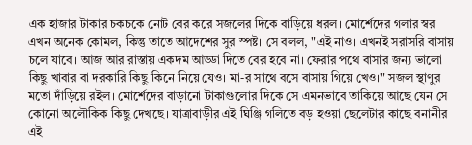এক হাজার টাকার চকচকে নোট বের করে সজলের দিকে বাড়িয়ে ধরল। মোর্শেদের গলার স্বর এখন অনেক কোমল, কিন্তু তাতে আদেশের সুর স্পষ্ট। সে বলল, "এই নাও। এখনই সরাসরি বাসায় চলে যাবে। আজ আর রাস্তায় একদম আড্ডা দিতে বের হবে না। ফেরার পথে বাসার জন্য ভালো কিছু খাবার বা দরকারি কিছু কিনে নিয়ে যেও। মা-র সাথে বসে বাসায় গিয়ে খেও।" সজল স্থাণুর মতো দাঁড়িয়ে রইল। মোর্শেদের বাড়ানো টাকাগুলোর দিকে সে এমনভাবে তাকিয়ে আছে যেন সে কোনো অলৌকিক কিছু দেখছে। যাত্রাবাড়ীর এই ঘিঞ্জি গলিতে বড় হওয়া ছেলেটার কাছে বনানীর এই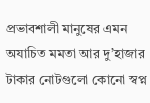প্রভাবশালী মানুষের এমন অযাচিত মমতা আর দু’হাজার টাকার নোটগুলো কোনো স্বপ্ন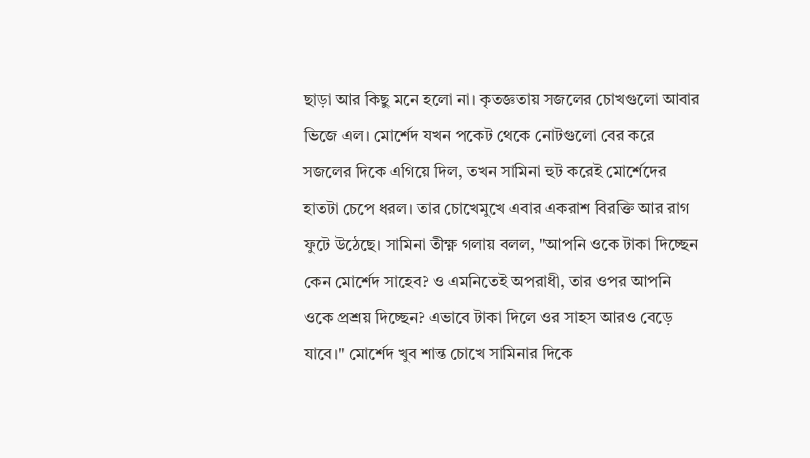ছাড়া আর কিছু মনে হলো না। কৃতজ্ঞতায় সজলের চোখগুলো আবার ভিজে এল। মোর্শেদ যখন পকেট থেকে নোটগুলো বের করে সজলের দিকে এগিয়ে দিল, তখন সামিনা হুট করেই মোর্শেদের হাতটা চেপে ধরল। তার চোখেমুখে এবার একরাশ বিরক্তি আর রাগ ফুটে উঠেছে। সামিনা তীক্ষ্ণ গলায় বলল, "আপনি ওকে টাকা দিচ্ছেন কেন মোর্শেদ সাহেব? ও এমনিতেই অপরাধী, তার ওপর আপনি ওকে প্রশ্রয় দিচ্ছেন? এভাবে টাকা দিলে ওর সাহস আরও বেড়ে যাবে।" মোর্শেদ খুব শান্ত চোখে সামিনার দিকে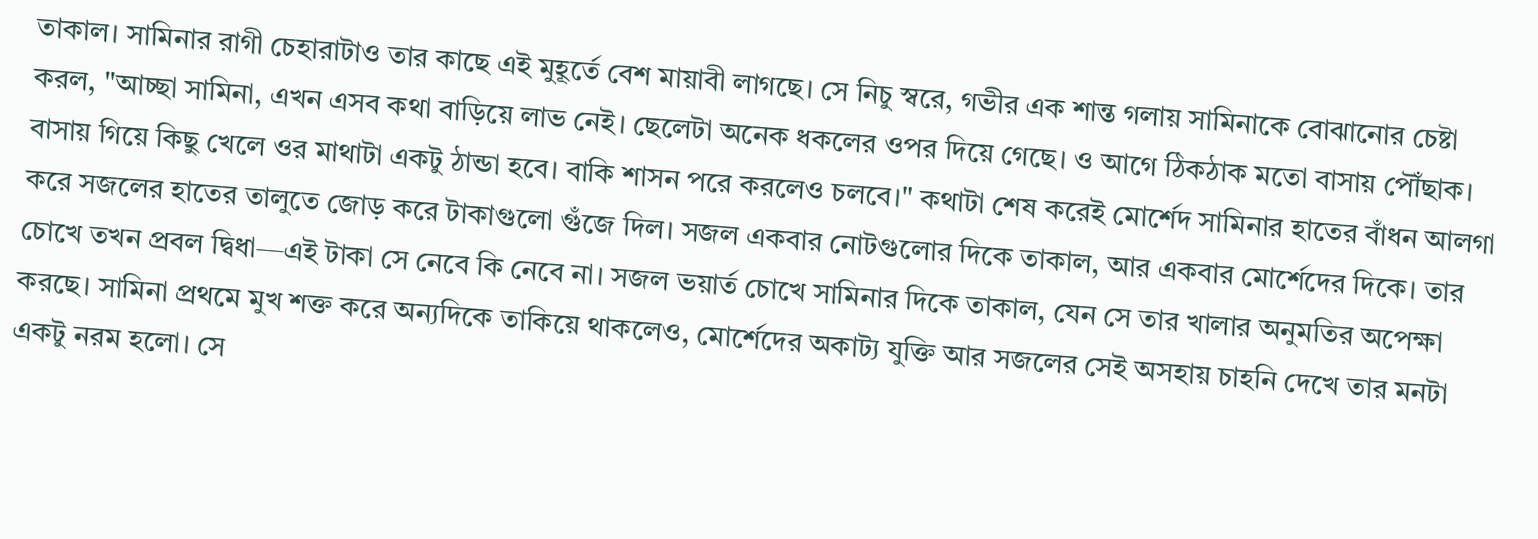তাকাল। সামিনার রাগী চেহারাটাও তার কাছে এই মুহূর্তে বেশ মায়াবী লাগছে। সে নিচু স্বরে, গভীর এক শান্ত গলায় সামিনাকে বোঝানোর চেষ্টা করল, "আচ্ছা সামিনা, এখন এসব কথা বাড়িয়ে লাভ নেই। ছেলেটা অনেক ধকলের ওপর দিয়ে গেছে। ও আগে ঠিকঠাক মতো বাসায় পৌঁছাক। বাসায় গিয়ে কিছু খেলে ওর মাথাটা একটু ঠান্ডা হবে। বাকি শাসন পরে করলেও চলবে।" কথাটা শেষ করেই মোর্শেদ সামিনার হাতের বাঁধন আলগা করে সজলের হাতের তালুতে জোড় করে টাকাগুলো গুঁজে দিল। সজল একবার নোটগুলোর দিকে তাকাল, আর একবার মোর্শেদের দিকে। তার চোখে তখন প্রবল দ্বিধা—এই টাকা সে নেবে কি নেবে না। সজল ভয়ার্ত চোখে সামিনার দিকে তাকাল, যেন সে তার খালার অনুমতির অপেক্ষা করছে। সামিনা প্রথমে মুখ শক্ত করে অন্যদিকে তাকিয়ে থাকলেও, মোর্শেদের অকাট্য যুক্তি আর সজলের সেই অসহায় চাহনি দেখে তার মনটা একটু নরম হলো। সে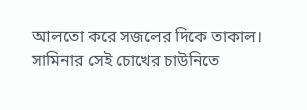আলতো করে সজলের দিকে তাকাল। সামিনার সেই চোখের চাউনিতে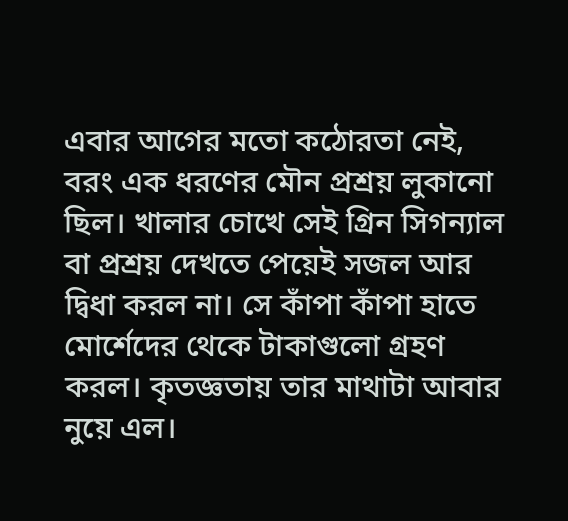এবার আগের মতো কঠোরতা নেই, বরং এক ধরণের মৌন প্রশ্রয় লুকানো ছিল। খালার চোখে সেই গ্রিন সিগন্যাল বা প্রশ্রয় দেখতে পেয়েই সজল আর দ্বিধা করল না। সে কাঁপা কাঁপা হাতে মোর্শেদের থেকে টাকাগুলো গ্রহণ করল। কৃতজ্ঞতায় তার মাথাটা আবার নুয়ে এল।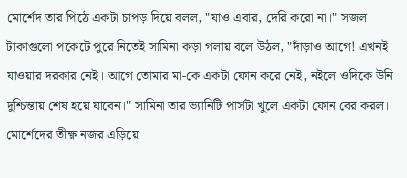মোর্শেদ তার পিঠে একটা চাপড় দিয়ে বলল, "যাও এবার, দেরি করো না।" সজল টাকাগুলো পকেটে পুরে নিতেই সামিনা কড়া গলায় বলে উঠল, "দাঁড়াও আগে! এখনই যাওয়ার দরকার নেই। আগে তোমার মা-কে একটা ফোন করে নেই, নইলে ওদিকে উনি দুশ্চিন্তায় শেষ হয়ে যাবেন।" সামিনা তার ভ্যানিটি পার্সটা খুলে একটা ফোন বের করল। মোর্শেদের তীক্ষ্ণ নজর এড়িয়ে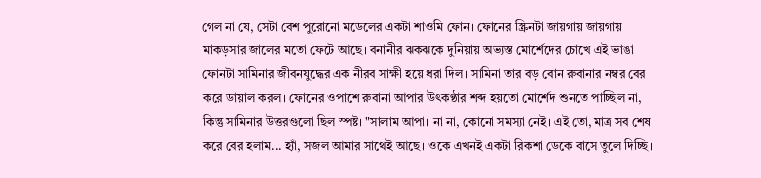গেল না যে, সেটা বেশ পুরোনো মডেলের একটা শাওমি ফোন। ফোনের স্ক্রিনটা জায়গায় জায়গায় মাকড়সার জালের মতো ফেটে আছে। বনানীর ঝকঝকে দুনিয়ায় অভ্যস্ত মোর্শেদের চোখে এই ভাঙা ফোনটা সামিনার জীবনযুদ্ধের এক নীরব সাক্ষী হয়ে ধরা দিল। সামিনা তার বড় বোন রুবানার নম্বর বের করে ডায়াল করল। ফোনের ওপাশে রুবানা আপার উৎকণ্ঠার শব্দ হয়তো মোর্শেদ শুনতে পাচ্ছিল না, কিন্তু সামিনার উত্তরগুলো ছিল স্পষ্ট। "সালাম আপা। না না, কোনো সমস্যা নেই। এই তো, মাত্র সব শেষ করে বের হলাম... হ্যাঁ, সজল আমার সাথেই আছে। ওকে এখনই একটা রিকশা ডেকে বাসে তুলে দিচ্ছি।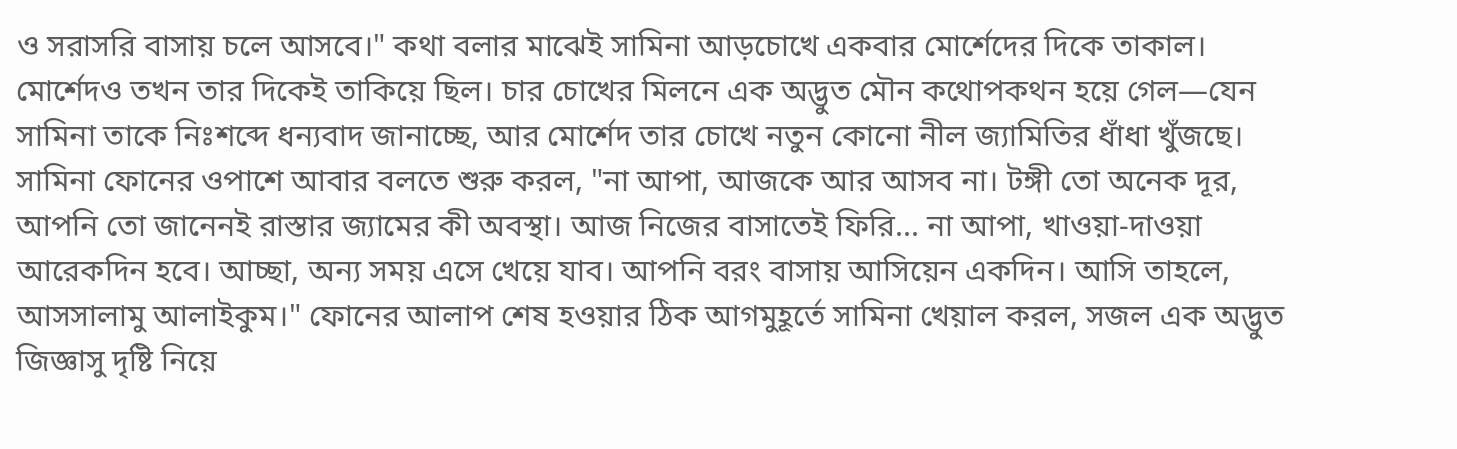ও সরাসরি বাসায় চলে আসবে।" কথা বলার মাঝেই সামিনা আড়চোখে একবার মোর্শেদের দিকে তাকাল। মোর্শেদও তখন তার দিকেই তাকিয়ে ছিল। চার চোখের মিলনে এক অদ্ভুত মৌন কথোপকথন হয়ে গেল—যেন সামিনা তাকে নিঃশব্দে ধন্যবাদ জানাচ্ছে, আর মোর্শেদ তার চোখে নতুন কোনো নীল জ্যামিতির ধাঁধা খুঁজছে। সামিনা ফোনের ওপাশে আবার বলতে শুরু করল, "না আপা, আজকে আর আসব না। টঙ্গী তো অনেক দূর, আপনি তো জানেনই রাস্তার জ্যামের কী অবস্থা। আজ নিজের বাসাতেই ফিরি... না আপা, খাওয়া-দাওয়া আরেকদিন হবে। আচ্ছা, অন্য সময় এসে খেয়ে যাব। আপনি বরং বাসায় আসিয়েন একদিন। আসি তাহলে, আসসালামু আলাইকুম।" ফোনের আলাপ শেষ হওয়ার ঠিক আগমুহূর্তে সামিনা খেয়াল করল, সজল এক অদ্ভুত জিজ্ঞাসু দৃষ্টি নিয়ে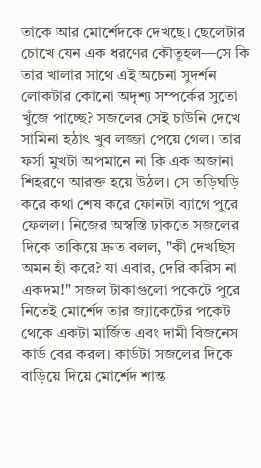তাকে আর মোর্শেদকে দেখছে। ছেলেটার চোখে যেন এক ধরণের কৌতূহল—সে কি তার খালার সাথে এই অচেনা সুদর্শন লোকটার কোনো অদৃশ্য সম্পর্কের সুতো খুঁজে পাচ্ছে? সজলের সেই চাউনি দেখে সামিনা হঠাৎ খুব লজ্জা পেয়ে গেল। তার ফর্সা মুখটা অপমানে না কি এক অজানা শিহরণে আরক্ত হয়ে উঠল। সে তড়িঘড়ি করে কথা শেষ করে ফোনটা ব্যাগে পুরে ফেলল। নিজের অস্বস্তি ঢাকতে সজলের দিকে তাকিয়ে দ্রুত বলল, "কী দেখছিস অমন হাঁ করে? যা এবার, দেরি করিস না একদম!" সজল টাকাগুলো পকেটে পুরে নিতেই মোর্শেদ তার জ্যাকেটের পকেট থেকে একটা মার্জিত এবং দামী বিজনেস কার্ড বের করল। কার্ডটা সজলের দিকে বাড়িয়ে দিয়ে মোর্শেদ শান্ত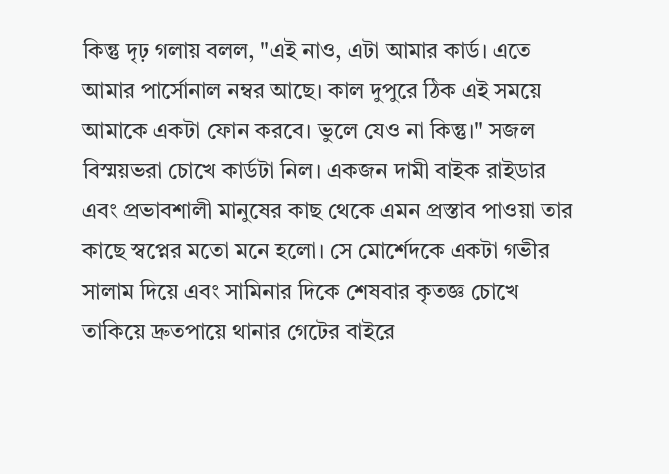কিন্তু দৃঢ় গলায় বলল, "এই নাও, এটা আমার কার্ড। এতে আমার পার্সোনাল নম্বর আছে। কাল দুপুরে ঠিক এই সময়ে আমাকে একটা ফোন করবে। ভুলে যেও না কিন্তু।" সজল বিস্ময়ভরা চোখে কার্ডটা নিল। একজন দামী বাইক রাইডার এবং প্রভাবশালী মানুষের কাছ থেকে এমন প্রস্তাব পাওয়া তার কাছে স্বপ্নের মতো মনে হলো। সে মোর্শেদকে একটা গভীর সালাম দিয়ে এবং সামিনার দিকে শেষবার কৃতজ্ঞ চোখে তাকিয়ে দ্রুতপায়ে থানার গেটের বাইরে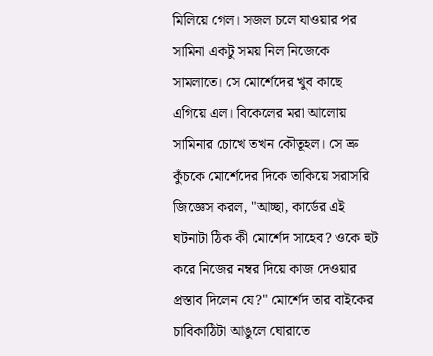মিলিয়ে গেল। সজল চলে যাওয়ার পর সামিনা একটু সময় নিল নিজেকে সামলাতে। সে মোর্শেদের খুব কাছে এগিয়ে এল। বিকেলের মরা আলোয় সামিনার চোখে তখন কৌতূহল। সে ভ্রু কুঁচকে মোর্শেদের দিকে তাকিয়ে সরাসরি জিজ্ঞেস করল, "আচ্ছা, কার্ডের এই ঘটনাটা ঠিক কী মোর্শেদ সাহেব? ওকে হুট করে নিজের নম্বর দিয়ে কাজ দেওয়ার প্রস্তাব দিলেন যে?" মোর্শেদ তার বাইকের চাবিকাঠিটা আঙুলে ঘোরাতে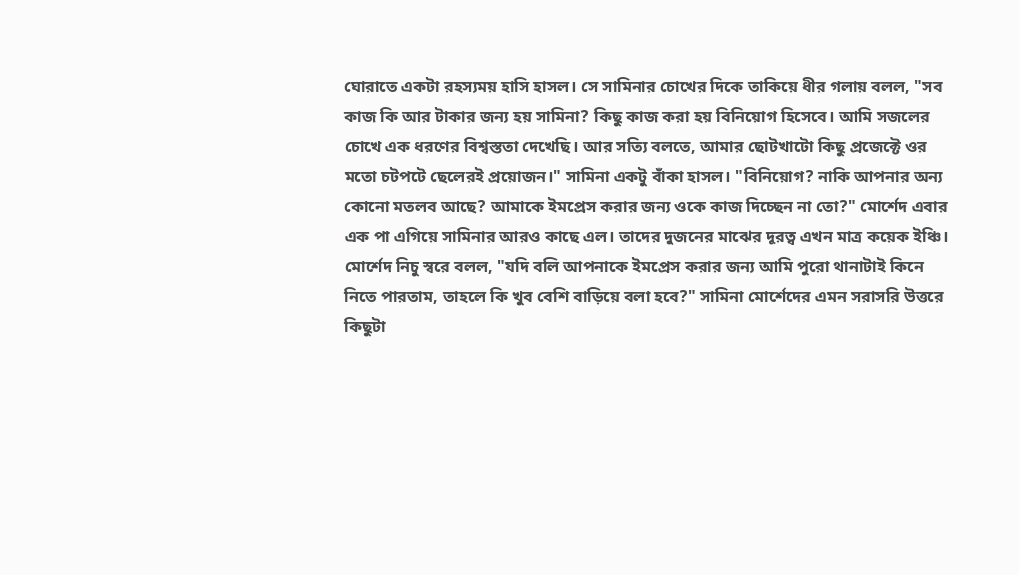ঘোরাতে একটা রহস্যময় হাসি হাসল। সে সামিনার চোখের দিকে তাকিয়ে ধীর গলায় বলল, "সব কাজ কি আর টাকার জন্য হয় সামিনা? কিছু কাজ করা হয় বিনিয়োগ হিসেবে। আমি সজলের চোখে এক ধরণের বিশ্বস্ততা দেখেছি। আর সত্যি বলতে, আমার ছোটখাটো কিছু প্রজেক্টে ওর মতো চটপটে ছেলেরই প্রয়োজন।" সামিনা একটু বাঁকা হাসল। "বিনিয়োগ? নাকি আপনার অন্য কোনো মতলব আছে? আমাকে ইমপ্রেস করার জন্য ওকে কাজ দিচ্ছেন না তো?" মোর্শেদ এবার এক পা এগিয়ে সামিনার আরও কাছে এল। তাদের দুজনের মাঝের দূরত্ব এখন মাত্র কয়েক ইঞ্চি। মোর্শেদ নিচু স্বরে বলল, "যদি বলি আপনাকে ইমপ্রেস করার জন্য আমি পুরো থানাটাই কিনে নিতে পারতাম, তাহলে কি খুব বেশি বাড়িয়ে বলা হবে?" সামিনা মোর্শেদের এমন সরাসরি উত্তরে কিছুটা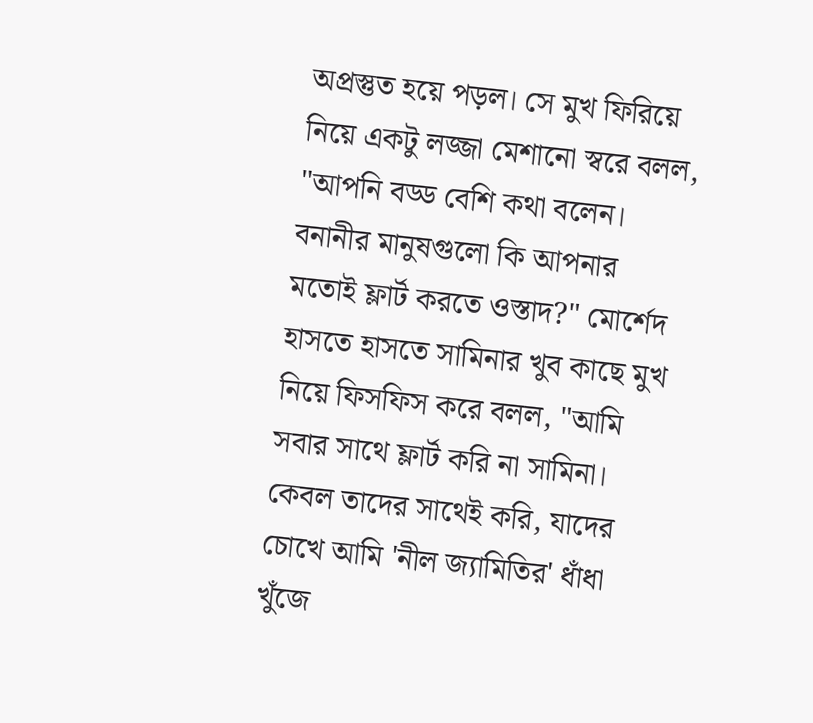অপ্রস্তুত হয়ে পড়ল। সে মুখ ফিরিয়ে নিয়ে একটু লজ্জা মেশানো স্বরে বলল, "আপনি বড্ড বেশি কথা বলেন। বনানীর মানুষগুলো কি আপনার মতোই ফ্লার্ট করতে ওস্তাদ?" মোর্শেদ হাসতে হাসতে সামিনার খুব কাছে মুখ নিয়ে ফিসফিস করে বলল, "আমি সবার সাথে ফ্লার্ট করি না সামিনা। কেবল তাদের সাথেই করি, যাদের চোখে আমি 'নীল জ্যামিতির' ধাঁধা খুঁজে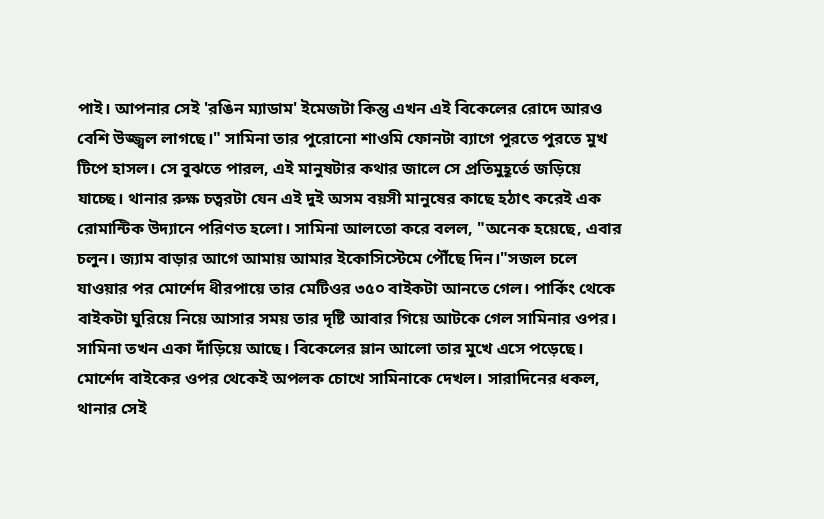পাই। আপনার সেই 'রঙিন ম্যাডাম' ইমেজটা কিন্তু এখন এই বিকেলের রোদে আরও বেশি উজ্জ্বল লাগছে।" সামিনা তার পুরোনো শাওমি ফোনটা ব্যাগে পুরতে পুরতে মুখ টিপে হাসল। সে বুঝতে পারল, এই মানুষটার কথার জালে সে প্রতিমুহূর্তে জড়িয়ে যাচ্ছে। থানার রুক্ষ চত্বরটা যেন এই দুই অসম বয়সী মানুষের কাছে হঠাৎ করেই এক রোমান্টিক উদ্যানে পরিণত হলো। সামিনা আলতো করে বলল, "অনেক হয়েছে, এবার চলুন। জ্যাম বাড়ার আগে আমায় আমার ইকোসিস্টেমে পৌঁছে দিন।"সজল চলে যাওয়ার পর মোর্শেদ ধীরপায়ে তার মেটিওর ৩৫০ বাইকটা আনতে গেল। পার্কিং থেকে বাইকটা ঘুরিয়ে নিয়ে আসার সময় তার দৃষ্টি আবার গিয়ে আটকে গেল সামিনার ওপর। সামিনা তখন একা দাঁড়িয়ে আছে। বিকেলের ম্লান আলো তার মুখে এসে পড়েছে। মোর্শেদ বাইকের ওপর থেকেই অপলক চোখে সামিনাকে দেখল। সারাদিনের ধকল, থানার সেই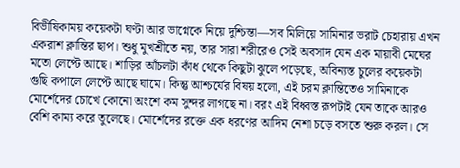বিভীষিকাময় কয়েকটা ঘণ্টা আর ভাগ্নেকে নিয়ে দুশ্চিন্তা—সব মিলিয়ে সামিনার ভরাট চেহারায় এখন একরাশ ক্লান্তির ছাপ। শুধু মুখশ্রীতে নয়, তার সারা শরীরেও সেই অবসাদ যেন এক মায়াবী মেঘের মতো লেপ্টে আছে। শাড়ির আঁচলটা কাঁধ থেকে কিছুটা ঝুলে পড়েছে, অবিন্যস্ত চুলের কয়েকটা গুছি কপালে লেপ্টে আছে ঘামে। কিন্তু আশ্চর্যের বিষয় হলো, এই চরম ক্লান্তিতেও সামিনাকে মোর্শেদের চোখে কোনো অংশে কম সুন্দর লাগছে না। বরং এই বিধ্বস্ত রূপটাই যেন তাকে আরও বেশি কাম্য করে তুলেছে। মোর্শেদের রক্তে এক ধরণের আদিম নেশা চড়ে বসতে শুরু করল। সে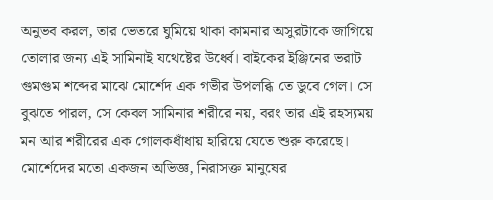অনুভব করল, তার ভেতরে ঘুমিয়ে থাকা কামনার অসুরটাকে জাগিয়ে তোলার জন্য এই সামিনাই যথেষ্টের উর্ধ্বে। বাইকের ইঞ্জিনের ভরাট গুমগুম শব্দের মাঝে মোর্শেদ এক গভীর উপলব্ধি তে ডুবে গেল। সে বুঝতে পারল, সে কেবল সামিনার শরীরে নয়, বরং তার এই রহস্যময় মন আর শরীরের এক গোলকধাঁধায় হারিয়ে যেতে শুরু করেছে। মোর্শেদের মতো একজন অভিজ্ঞ, নিরাসক্ত মানুষের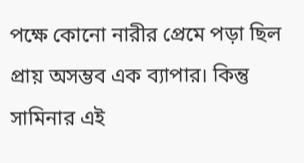পক্ষে কোনো নারীর প্রেমে পড়া ছিল প্রায় অসম্ভব এক ব্যাপার। কিন্তু সামিনার এই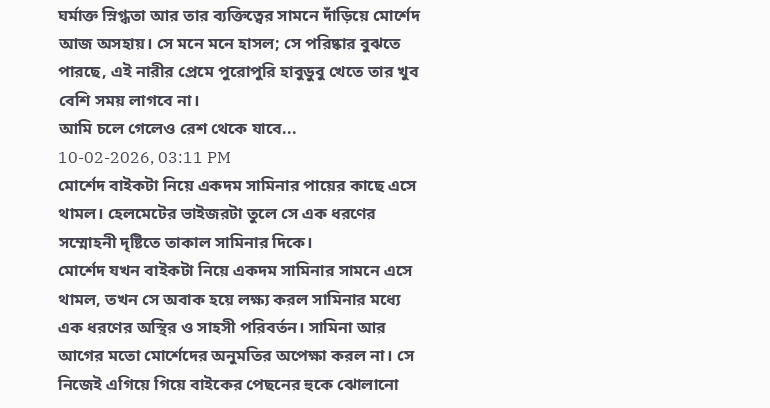ঘর্মাক্ত স্নিগ্ধতা আর তার ব্যক্তিত্বের সামনে দাঁড়িয়ে মোর্শেদ আজ অসহায়। সে মনে মনে হাসল; সে পরিষ্কার বুঝতে পারছে, এই নারীর প্রেমে পুরোপুরি হাবুডুবু খেতে তার খুব বেশি সময় লাগবে না।
আমি চলে গেলেও রেশ থেকে যাবে...
10-02-2026, 03:11 PM
মোর্শেদ বাইকটা নিয়ে একদম সামিনার পায়ের কাছে এসে থামল। হেলমেটের ভাইজরটা তুলে সে এক ধরণের সম্মোহনী দৃষ্টিতে তাকাল সামিনার দিকে।
মোর্শেদ যখন বাইকটা নিয়ে একদম সামিনার সামনে এসে থামল, তখন সে অবাক হয়ে লক্ষ্য করল সামিনার মধ্যে এক ধরণের অস্থির ও সাহসী পরিবর্তন। সামিনা আর আগের মতো মোর্শেদের অনুমতির অপেক্ষা করল না। সে নিজেই এগিয়ে গিয়ে বাইকের পেছনের হুকে ঝোলানো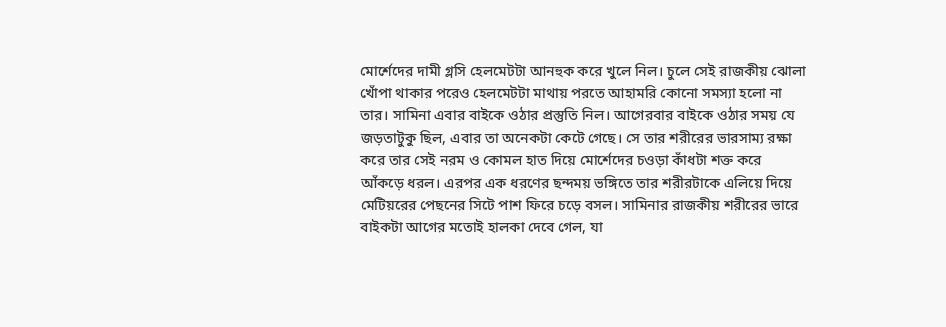মোর্শেদের দামী গ্লসি হেলমেটটা আনহুক করে খুলে নিল। চুলে সেই রাজকীয় ঝোলা খোঁপা থাকার পরেও হেলমেটটা মাথায় পরতে আহামরি কোনো সমস্যা হলো না তার। সামিনা এবার বাইকে ওঠার প্রস্তুতি নিল। আগেরবার বাইকে ওঠার সময় যে জড়তাটুকু ছিল, এবার তা অনেকটা কেটে গেছে। সে তার শরীরের ভারসাম্য রক্ষা করে তার সেই নরম ও কোমল হাত দিয়ে মোর্শেদের চওড়া কাঁধটা শক্ত করে আঁকড়ে ধরল। এরপর এক ধরণের ছন্দময় ভঙ্গিতে তার শরীরটাকে এলিয়ে দিয়ে মেটিয়রের পেছনের সিটে পাশ ফিরে চড়ে বসল। সামিনার রাজকীয় শরীরের ভারে বাইকটা আগের মতোই হালকা দেবে গেল, যা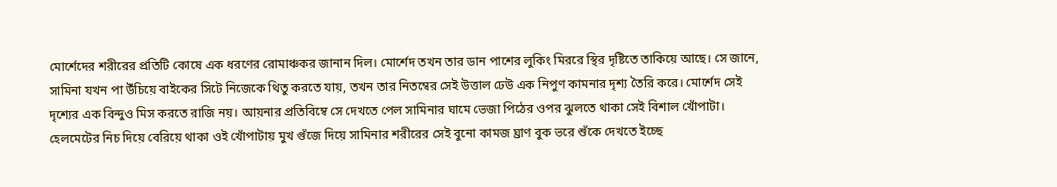মোর্শেদের শরীরের প্রতিটি কোষে এক ধরণের রোমাঞ্চকর জানান দিল। মোর্শেদ তখন তার ডান পাশের লুকিং মিররে স্থির দৃষ্টিতে তাকিয়ে আছে। সে জানে, সামিনা যখন পা উঁচিয়ে বাইকের সিটে নিজেকে থিতু করতে যায়, তখন তার নিতম্বের সেই উত্তাল ঢেউ এক নিপুণ কামনার দৃশ্য তৈরি করে। মোর্শেদ সেই দৃশ্যের এক বিন্দুও মিস করতে রাজি নয়। আয়নার প্রতিবিম্বে সে দেখতে পেল সামিনার ঘামে ভেজা পিঠের ওপর ঝুলতে থাকা সেই বিশাল খোঁপাটা। হেলমেটের নিচ দিয়ে বেরিয়ে থাকা ওই খোঁপাটায় মুখ গুঁজে দিয়ে সামিনার শরীরের সেই বুনো কামজ ঘ্রাণ বুক ভরে শুঁকে দেখতে ইচ্ছে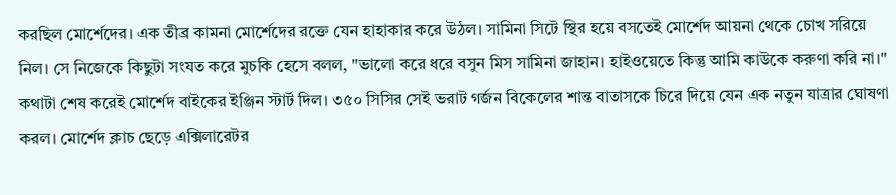করছিল মোর্শেদের। এক তীব্র কামনা মোর্শেদের রক্তে যেন হাহাকার করে উঠল। সামিনা সিটে স্থির হয়ে বসতেই মোর্শেদ আয়না থেকে চোখ সরিয়ে নিল। সে নিজেকে কিছুটা সংযত করে মুচকি হেসে বলল, "ভালো করে ধরে বসুন মিস সামিনা জাহান। হাইওয়েতে কিন্তু আমি কাউকে করুণা করি না।" কথাটা শেষ করেই মোর্শেদ বাইকের ইঞ্জিন স্টার্ট দিল। ৩৫০ সিসির সেই ভরাট গর্জন বিকেলের শান্ত বাতাসকে চিরে দিয়ে যেন এক নতুন যাত্রার ঘোষণা করল। মোর্শেদ ক্লাচ ছেড়ে এক্সিলারেটর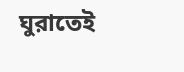ঘুরাতেই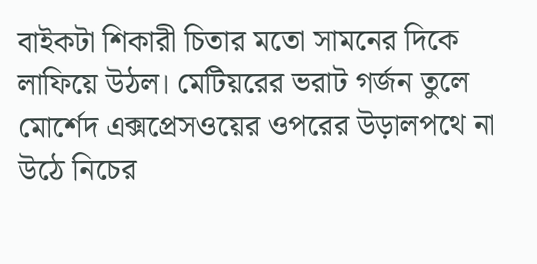বাইকটা শিকারী চিতার মতো সামনের দিকে লাফিয়ে উঠল। মেটিয়রের ভরাট গর্জন তুলে মোর্শেদ এক্সপ্রেসওয়ের ওপরের উড়ালপথে না উঠে নিচের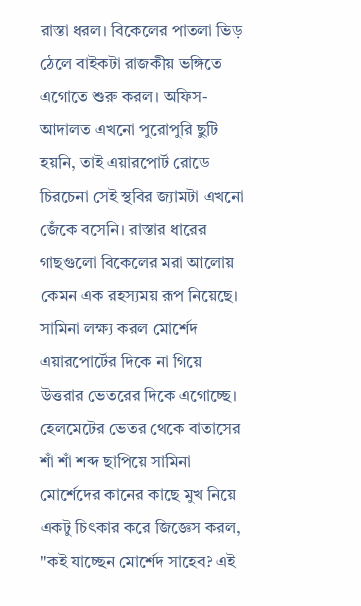রাস্তা ধরল। বিকেলের পাতলা ভিড় ঠেলে বাইকটা রাজকীয় ভঙ্গিতে এগোতে শুরু করল। অফিস-আদালত এখনো পুরোপুরি ছুটি হয়নি, তাই এয়ারপোর্ট রোডে চিরচেনা সেই স্থবির জ্যামটা এখনো জেঁকে বসেনি। রাস্তার ধারের গাছগুলো বিকেলের মরা আলোয় কেমন এক রহস্যময় রূপ নিয়েছে। সামিনা লক্ষ্য করল মোর্শেদ এয়ারপোর্টের দিকে না গিয়ে উত্তরার ভেতরের দিকে এগোচ্ছে। হেলমেটের ভেতর থেকে বাতাসের শাঁ শাঁ শব্দ ছাপিয়ে সামিনা মোর্শেদের কানের কাছে মুখ নিয়ে একটু চিৎকার করে জিজ্ঞেস করল, "কই যাচ্ছেন মোর্শেদ সাহেব? এই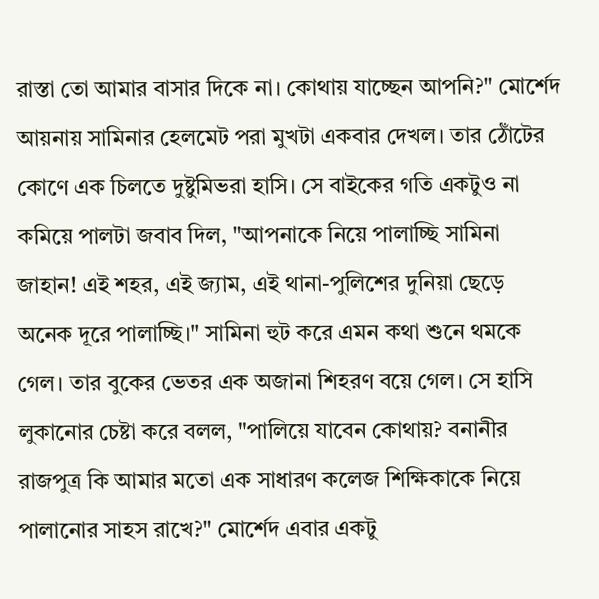রাস্তা তো আমার বাসার দিকে না। কোথায় যাচ্ছেন আপনি?" মোর্শেদ আয়নায় সামিনার হেলমেট পরা মুখটা একবার দেখল। তার ঠোঁটের কোণে এক চিলতে দুষ্টুমিভরা হাসি। সে বাইকের গতি একটুও না কমিয়ে পালটা জবাব দিল, "আপনাকে নিয়ে পালাচ্ছি সামিনা জাহান! এই শহর, এই জ্যাম, এই থানা-পুলিশের দুনিয়া ছেড়ে অনেক দূরে পালাচ্ছি।" সামিনা হুট করে এমন কথা শুনে থমকে গেল। তার বুকের ভেতর এক অজানা শিহরণ বয়ে গেল। সে হাসি লুকানোর চেষ্টা করে বলল, "পালিয়ে যাবেন কোথায়? বনানীর রাজপুত্র কি আমার মতো এক সাধারণ কলেজ শিক্ষিকাকে নিয়ে পালানোর সাহস রাখে?" মোর্শেদ এবার একটু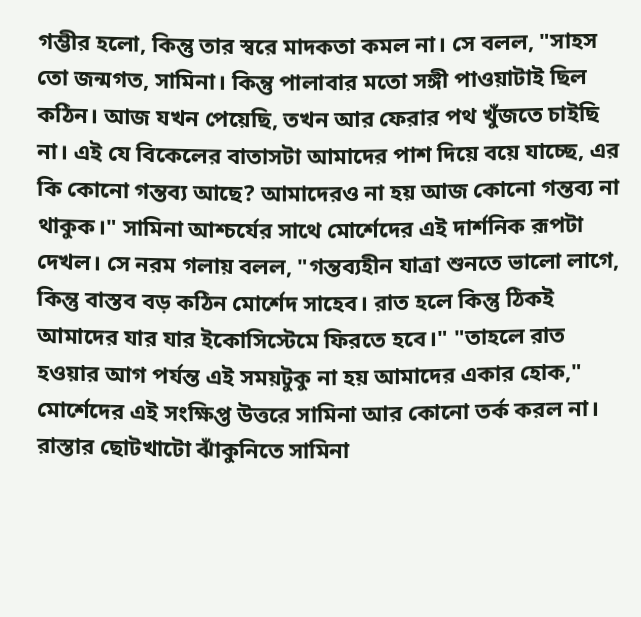গম্ভীর হলো, কিন্তু তার স্বরে মাদকতা কমল না। সে বলল, "সাহস তো জন্মগত, সামিনা। কিন্তু পালাবার মতো সঙ্গী পাওয়াটাই ছিল কঠিন। আজ যখন পেয়েছি, তখন আর ফেরার পথ খুঁজতে চাইছি না। এই যে বিকেলের বাতাসটা আমাদের পাশ দিয়ে বয়ে যাচ্ছে, এর কি কোনো গন্তব্য আছে? আমাদেরও না হয় আজ কোনো গন্তব্য না থাকুক।" সামিনা আশ্চর্যের সাথে মোর্শেদের এই দার্শনিক রূপটা দেখল। সে নরম গলায় বলল, "গন্তব্যহীন যাত্রা শুনতে ভালো লাগে, কিন্তু বাস্তব বড় কঠিন মোর্শেদ সাহেব। রাত হলে কিন্তু ঠিকই আমাদের যার যার ইকোসিস্টেমে ফিরতে হবে।" "তাহলে রাত হওয়ার আগ পর্যন্ত এই সময়টুকু না হয় আমাদের একার হোক," মোর্শেদের এই সংক্ষিপ্ত উত্তরে সামিনা আর কোনো তর্ক করল না। রাস্তার ছোটখাটো ঝাঁকুনিতে সামিনা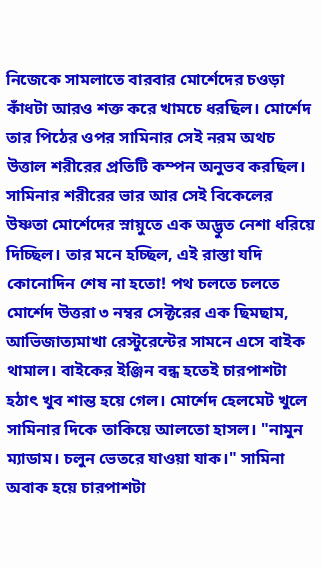নিজেকে সামলাতে বারবার মোর্শেদের চওড়া কাঁধটা আরও শক্ত করে খামচে ধরছিল। মোর্শেদ তার পিঠের ওপর সামিনার সেই নরম অথচ উত্তাল শরীরের প্রতিটি কম্পন অনুভব করছিল। সামিনার শরীরের ভার আর সেই বিকেলের উষ্ণতা মোর্শেদের স্নায়ুতে এক অদ্ভুত নেশা ধরিয়ে দিচ্ছিল। তার মনে হচ্ছিল, এই রাস্তা যদি কোনোদিন শেষ না হতো! পথ চলতে চলতে মোর্শেদ উত্তরা ৩ নম্বর সেক্টরের এক ছিমছাম, আভিজাত্যমাখা রেস্টুরেন্টের সামনে এসে বাইক থামাল। বাইকের ইঞ্জিন বন্ধ হতেই চারপাশটা হঠাৎ খুব শান্ত হয়ে গেল। মোর্শেদ হেলমেট খুলে সামিনার দিকে তাকিয়ে আলতো হাসল। "নামুন ম্যাডাম। চলুন ভেতরে যাওয়া যাক।" সামিনা অবাক হয়ে চারপাশটা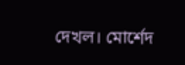দেখল। মোর্শেদ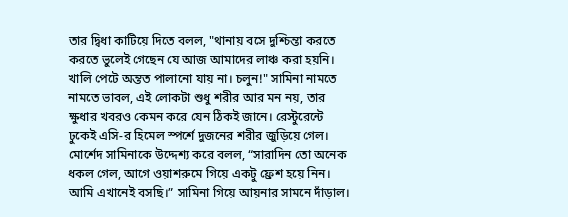তার দ্বিধা কাটিয়ে দিতে বলল, "থানায় বসে দুশ্চিন্তা করতে করতে ভুলেই গেছেন যে আজ আমাদের লাঞ্চ করা হয়নি। খালি পেটে অন্তত পালানো যায় না। চলুন!" সামিনা নামতে নামতে ভাবল, এই লোকটা শুধু শরীর আর মন নয়, তার ক্ষুধার খবরও কেমন করে যেন ঠিকই জানে। রেস্টুরেন্টে ঢুকেই এসি-র হিমেল স্পর্শে দুজনের শরীর জুড়িয়ে গেল। মোর্শেদ সামিনাকে উদ্দেশ্য করে বলল, “সারাদিন তো অনেক ধকল গেল, আগে ওয়াশরুমে গিয়ে একটু ফ্রেশ হয়ে নিন। আমি এখানেই বসছি।” সামিনা গিয়ে আয়নার সামনে দাঁড়াল।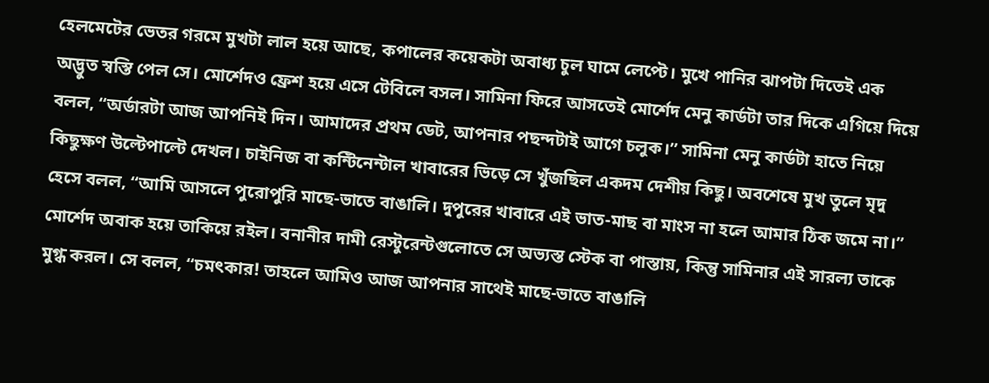হেলমেটের ভেতর গরমে মুখটা লাল হয়ে আছে, কপালের কয়েকটা অবাধ্য চুল ঘামে লেপ্টে। মুখে পানির ঝাপটা দিতেই এক অদ্ভুত স্বস্তি পেল সে। মোর্শেদও ফ্রেশ হয়ে এসে টেবিলে বসল। সামিনা ফিরে আসতেই মোর্শেদ মেনু কার্ডটা তার দিকে এগিয়ে দিয়ে বলল, “অর্ডারটা আজ আপনিই দিন। আমাদের প্রথম ডেট, আপনার পছন্দটাই আগে চলুক।” সামিনা মেনু কার্ডটা হাতে নিয়ে কিছুক্ষণ উল্টেপাল্টে দেখল। চাইনিজ বা কন্টিনেন্টাল খাবারের ভিড়ে সে খুঁজছিল একদম দেশীয় কিছু। অবশেষে মুখ তুলে মৃদু হেসে বলল, “আমি আসলে পুরোপুরি মাছে-ভাতে বাঙালি। দুপুরের খাবারে এই ভাত-মাছ বা মাংস না হলে আমার ঠিক জমে না।” মোর্শেদ অবাক হয়ে তাকিয়ে রইল। বনানীর দামী রেস্টুরেন্টগুলোতে সে অভ্যস্ত স্টেক বা পাস্তায়, কিন্তু সামিনার এই সারল্য তাকে মুগ্ধ করল। সে বলল, “চমৎকার! তাহলে আমিও আজ আপনার সাথেই মাছে-ভাতে বাঙালি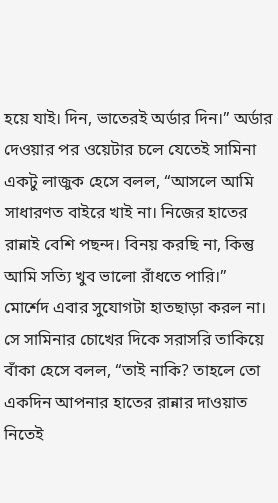হয়ে যাই। দিন, ভাতেরই অর্ডার দিন।” অর্ডার দেওয়ার পর ওয়েটার চলে যেতেই সামিনা একটু লাজুক হেসে বলল, “আসলে আমি সাধারণত বাইরে খাই না। নিজের হাতের রান্নাই বেশি পছন্দ। বিনয় করছি না, কিন্তু আমি সত্যি খুব ভালো রাঁধতে পারি।” মোর্শেদ এবার সুযোগটা হাতছাড়া করল না। সে সামিনার চোখের দিকে সরাসরি তাকিয়ে বাঁকা হেসে বলল, “তাই নাকি? তাহলে তো একদিন আপনার হাতের রান্নার দাওয়াত নিতেই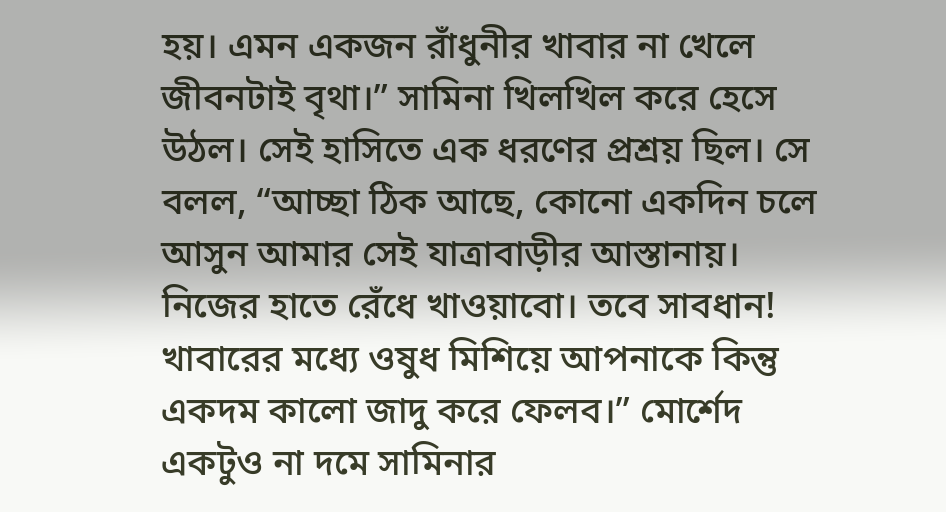হয়। এমন একজন রাঁধুনীর খাবার না খেলে জীবনটাই বৃথা।” সামিনা খিলখিল করে হেসে উঠল। সেই হাসিতে এক ধরণের প্রশ্রয় ছিল। সে বলল, “আচ্ছা ঠিক আছে, কোনো একদিন চলে আসুন আমার সেই যাত্রাবাড়ীর আস্তানায়। নিজের হাতে রেঁধে খাওয়াবো। তবে সাবধান! খাবারের মধ্যে ওষুধ মিশিয়ে আপনাকে কিন্তু একদম কালো জাদু করে ফেলব।” মোর্শেদ একটুও না দমে সামিনার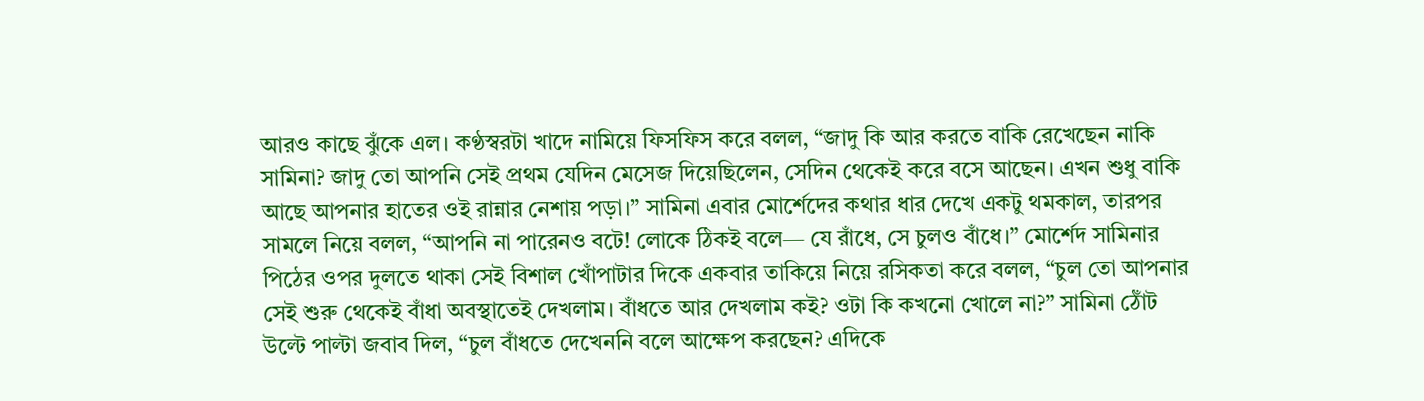আরও কাছে ঝুঁকে এল। কণ্ঠস্বরটা খাদে নামিয়ে ফিসফিস করে বলল, “জাদু কি আর করতে বাকি রেখেছেন নাকি সামিনা? জাদু তো আপনি সেই প্রথম যেদিন মেসেজ দিয়েছিলেন, সেদিন থেকেই করে বসে আছেন। এখন শুধু বাকি আছে আপনার হাতের ওই রান্নার নেশায় পড়া।” সামিনা এবার মোর্শেদের কথার ধার দেখে একটু থমকাল, তারপর সামলে নিয়ে বলল, “আপনি না পারেনও বটে! লোকে ঠিকই বলে— যে রাঁধে, সে চুলও বাঁধে।” মোর্শেদ সামিনার পিঠের ওপর দুলতে থাকা সেই বিশাল খোঁপাটার দিকে একবার তাকিয়ে নিয়ে রসিকতা করে বলল, “চুল তো আপনার সেই শুরু থেকেই বাঁধা অবস্থাতেই দেখলাম। বাঁধতে আর দেখলাম কই? ওটা কি কখনো খোলে না?” সামিনা ঠোঁট উল্টে পাল্টা জবাব দিল, “চুল বাঁধতে দেখেননি বলে আক্ষেপ করছেন? এদিকে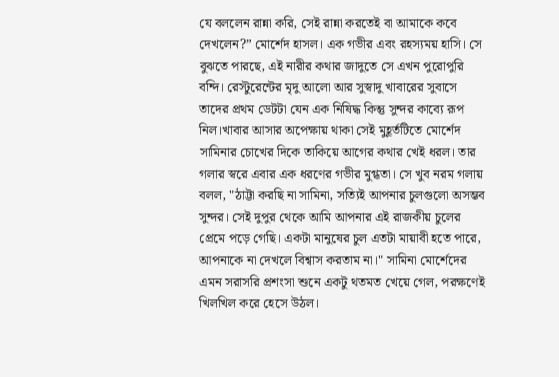যে বললেন রান্না করি, সেই রান্না করতেই বা আমাকে কবে দেখলেন?” মোর্শেদ হাসল। এক গভীর এবং রহস্যময় হাসি। সে বুঝতে পারছে, এই নারীর কথার জাদুতে সে এখন পুরোপুরি বন্দি। রেস্টুরেন্টের মৃদু আলো আর সুস্বাদু খাবারের সুবাসে তাদের প্রথম ডেটটা যেন এক নিষিদ্ধ কিন্তু সুন্দর কাব্যে রূপ নিল।খাবার আসার অপেক্ষায় থাকা সেই মুহূর্তটিতে মোর্শেদ সামিনার চোখের দিকে তাকিয়ে আগের কথার খেই ধরল। তার গলার স্বরে এবার এক ধরণের গভীর মুগ্ধতা। সে খুব নরম গলায় বলল, "ঠাট্টা করছি না সামিনা, সত্যিই আপনার চুলগুলো অসম্ভব সুন্দর। সেই দুপুর থেকে আমি আপনার এই রাজকীয় চুলের প্রেমে পড়ে গেছি। একটা মানুষের চুল এতটা মায়াবী হতে পারে, আপনাকে না দেখলে বিশ্বাস করতাম না।" সামিনা মোর্শেদের এমন সরাসরি প্রশংসা শুনে একটু থতমত খেয়ে গেল, পরক্ষণেই খিলখিল করে হেসে উঠল।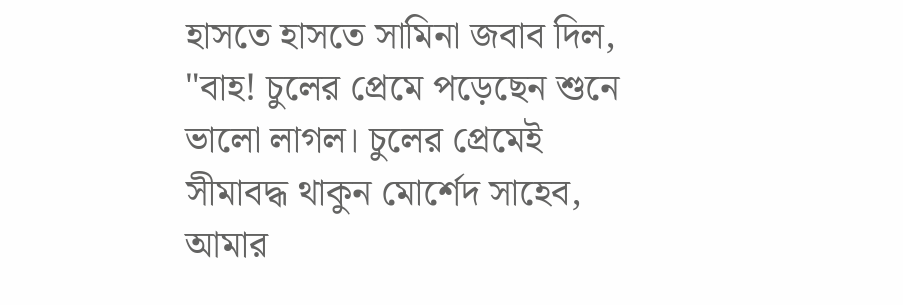হাসতে হাসতে সামিনা জবাব দিল, "বাহ! চুলের প্রেমে পড়েছেন শুনে ভালো লাগল। চুলের প্রেমেই সীমাবদ্ধ থাকুন মোর্শেদ সাহেব, আমার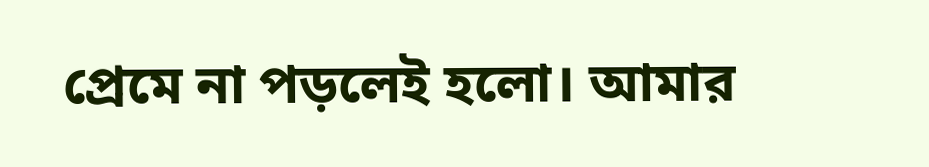প্রেমে না পড়লেই হলো। আমার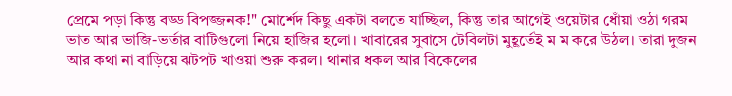প্রেমে পড়া কিন্তু বড্ড বিপজ্জনক!" মোর্শেদ কিছু একটা বলতে যাচ্ছিল, কিন্তু তার আগেই ওয়েটার ধোঁয়া ওঠা গরম ভাত আর ভাজি-ভর্তার বাটিগুলো নিয়ে হাজির হলো। খাবারের সুবাসে টেবিলটা মুহূর্তেই ম ম করে উঠল। তারা দুজন আর কথা না বাড়িয়ে ঝটপট খাওয়া শুরু করল। থানার ধকল আর বিকেলের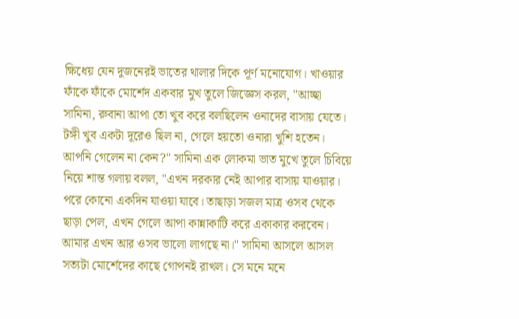ক্ষিধেয় যেন দুজনেরই ভাতের থালার দিকে পূর্ণ মনোযোগ। খাওয়ার ফাঁকে ফাঁকে মোর্শেদ একবার মুখ তুলে জিজ্ঞেস করল, "আচ্ছা সামিনা, রুবানা আপা তো খুব করে বলছিলেন ওনাদের বাসায় যেতে। টঙ্গী খুব একটা দূরেও ছিল না, গেলে হয়তো ওনারা খুশি হতেন। আপনি গেলেন না কেন?" সামিনা এক লোকমা ভাত মুখে তুলে চিবিয়ে নিয়ে শান্ত গলায় বলল, "এখন দরকার নেই আপার বাসায় যাওয়ার। পরে কোনো একদিন যাওয়া যাবে। তাছাড়া সজল মাত্র ওসব থেকে ছাড়া পেল, এখন গেলে আপা কান্নাকাটি করে একাকার করবেন। আমার এখন আর ওসব ভালো লাগছে না।" সামিনা আসলে আসল সত্যটা মোর্শেদের কাছে গোপনই রাখল। সে মনে মনে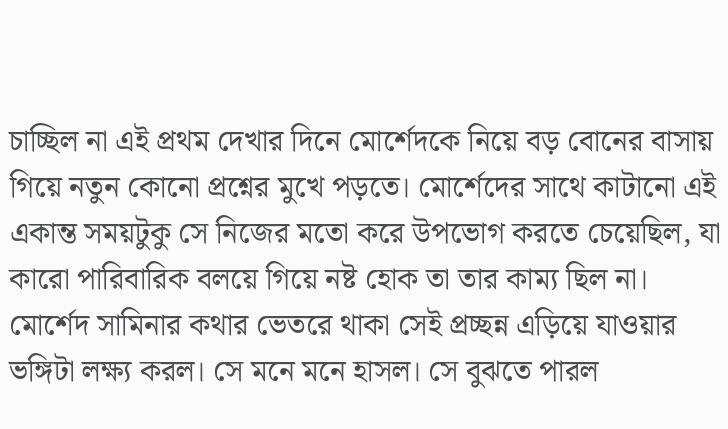চাচ্ছিল না এই প্রথম দেখার দিনে মোর্শেদকে নিয়ে বড় বোনের বাসায় গিয়ে নতুন কোনো প্রশ্নের মুখে পড়তে। মোর্শেদের সাথে কাটানো এই একান্ত সময়টুকু সে নিজের মতো করে উপভোগ করতে চেয়েছিল, যা কারো পারিবারিক বলয়ে গিয়ে নষ্ট হোক তা তার কাম্য ছিল না। মোর্শেদ সামিনার কথার ভেতরে থাকা সেই প্রচ্ছন্ন এড়িয়ে যাওয়ার ভঙ্গিটা লক্ষ্য করল। সে মনে মনে হাসল। সে বুঝতে পারল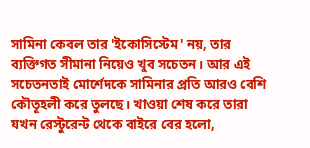সামিনা কেবল তার 'ইকোসিস্টেম' নয়, তার ব্যক্তিগত সীমানা নিয়েও খুব সচেতন। আর এই সচেতনতাই মোর্শেদকে সামিনার প্রতি আরও বেশি কৌতূহলী করে তুলছে। খাওয়া শেষ করে তারা যখন রেস্টুরেন্ট থেকে বাইরে বের হলো,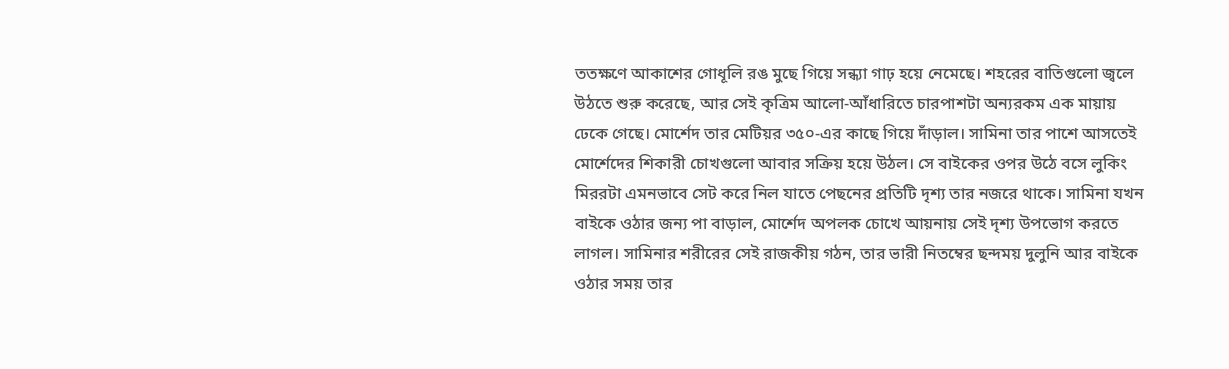ততক্ষণে আকাশের গোধূলি রঙ মুছে গিয়ে সন্ধ্যা গাঢ় হয়ে নেমেছে। শহরের বাতিগুলো জ্বলে উঠতে শুরু করেছে, আর সেই কৃত্রিম আলো-আঁধারিতে চারপাশটা অন্যরকম এক মায়ায় ঢেকে গেছে। মোর্শেদ তার মেটিয়র ৩৫০-এর কাছে গিয়ে দাঁড়াল। সামিনা তার পাশে আসতেই মোর্শেদের শিকারী চোখগুলো আবার সক্রিয় হয়ে উঠল। সে বাইকের ওপর উঠে বসে লুকিং মিররটা এমনভাবে সেট করে নিল যাতে পেছনের প্রতিটি দৃশ্য তার নজরে থাকে। সামিনা যখন বাইকে ওঠার জন্য পা বাড়াল, মোর্শেদ অপলক চোখে আয়নায় সেই দৃশ্য উপভোগ করতে লাগল। সামিনার শরীরের সেই রাজকীয় গঠন, তার ভারী নিতম্বের ছন্দময় দুলুনি আর বাইকে ওঠার সময় তার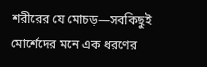শরীরের যে মোচড়—সবকিছুই মোর্শেদের মনে এক ধরণের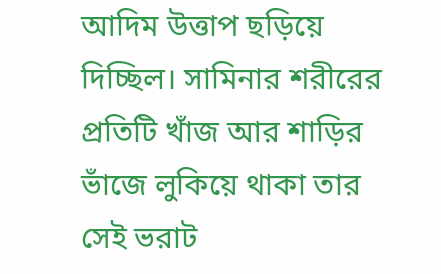আদিম উত্তাপ ছড়িয়ে দিচ্ছিল। সামিনার শরীরের প্রতিটি খাঁজ আর শাড়ির ভাঁজে লুকিয়ে থাকা তার সেই ভরাট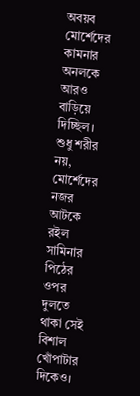অবয়ব মোর্শেদের কামনার অনলকে আরও বাড়িয়ে দিচ্ছিল। শুধু শরীর নয়, মোর্শেদের নজর আটকে রইল সামিনার পিঠের ওপর দুলতে থাকা সেই বিশাল খোঁপাটার দিকেও।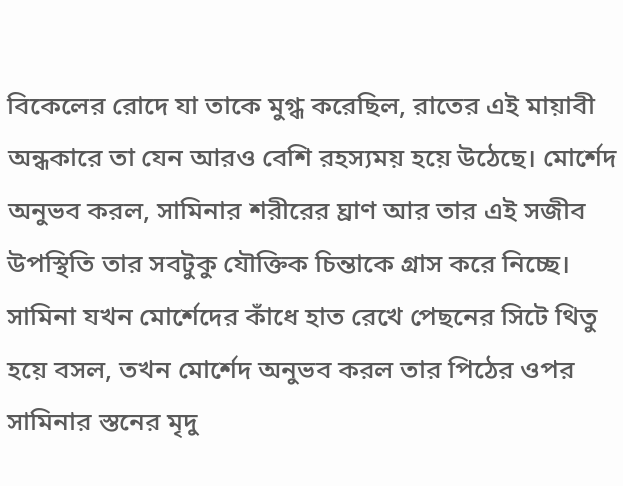বিকেলের রোদে যা তাকে মুগ্ধ করেছিল, রাতের এই মায়াবী অন্ধকারে তা যেন আরও বেশি রহস্যময় হয়ে উঠেছে। মোর্শেদ অনুভব করল, সামিনার শরীরের ঘ্রাণ আর তার এই সজীব উপস্থিতি তার সবটুকু যৌক্তিক চিন্তাকে গ্রাস করে নিচ্ছে। সামিনা যখন মোর্শেদের কাঁধে হাত রেখে পেছনের সিটে থিতু হয়ে বসল, তখন মোর্শেদ অনুভব করল তার পিঠের ওপর সামিনার স্তনের মৃদু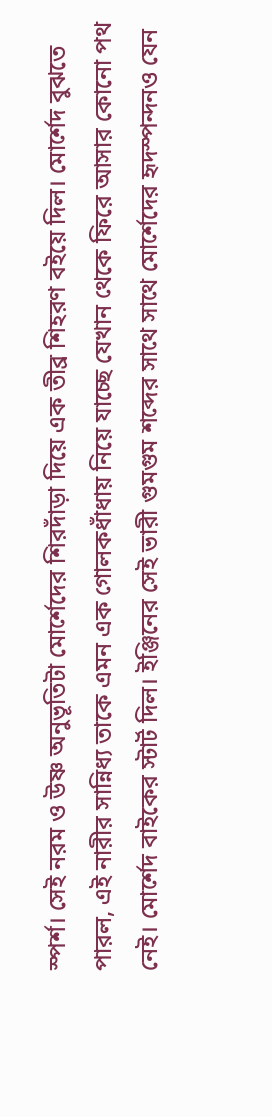স্পর্শ। সেই নরম ও উষ্ণ অনুভূতিটা মোর্শেদের শিরদাঁড়া দিয়ে এক তীব্র শিহরণ বইয়ে দিল। মোর্শেদ বুঝতে পারল, এই নারীর সান্নিধ্য তাকে এমন এক গোলকধাঁধায় নিয়ে যাচ্ছে যেখান থেকে ফিরে আসার কোনো পথ নেই। মোর্শেদ বাইকের স্টার্ট দিল। ইঞ্জিনের সেই ভারী গুমগুম শব্দের সাথে সাথে মোর্শেদের হৃদস্পন্দনও যেন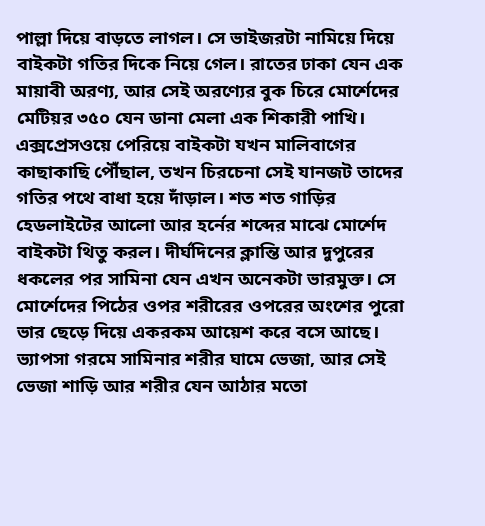পাল্লা দিয়ে বাড়তে লাগল। সে ভাইজরটা নামিয়ে দিয়ে বাইকটা গতির দিকে নিয়ে গেল। রাতের ঢাকা যেন এক মায়াবী অরণ্য, আর সেই অরণ্যের বুক চিরে মোর্শেদের মেটিয়র ৩৫০ যেন ডানা মেলা এক শিকারী পাখি। এক্সপ্রেসওয়ে পেরিয়ে বাইকটা যখন মালিবাগের কাছাকাছি পৌঁছাল, তখন চিরচেনা সেই যানজট তাদের গতির পথে বাধা হয়ে দাঁড়াল। শত শত গাড়ির হেডলাইটের আলো আর হর্নের শব্দের মাঝে মোর্শেদ বাইকটা থিতু করল। দীর্ঘদিনের ক্লান্তি আর দুপুরের ধকলের পর সামিনা যেন এখন অনেকটা ভারমুক্ত। সে মোর্শেদের পিঠের ওপর শরীরের ওপরের অংশের পুরো ভার ছেড়ে দিয়ে একরকম আয়েশ করে বসে আছে। ভ্যাপসা গরমে সামিনার শরীর ঘামে ভেজা, আর সেই ভেজা শাড়ি আর শরীর যেন আঠার মতো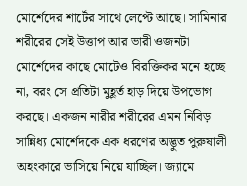মোর্শেদের শার্টের সাথে লেপ্টে আছে। সামিনার শরীরের সেই উত্তাপ আর ভারী ওজনটা মোর্শেদের কাছে মোটেও বিরক্তিকর মনে হচ্ছে না, বরং সে প্রতিটা মুহূর্ত হাড় দিয়ে উপভোগ করছে। একজন নারীর শরীরের এমন নিবিড় সান্নিধ্য মোর্শেদকে এক ধরণের অদ্ভুত পুরুষালী অহংকারে ভাসিয়ে নিয়ে যাচ্ছিল। জ্যামে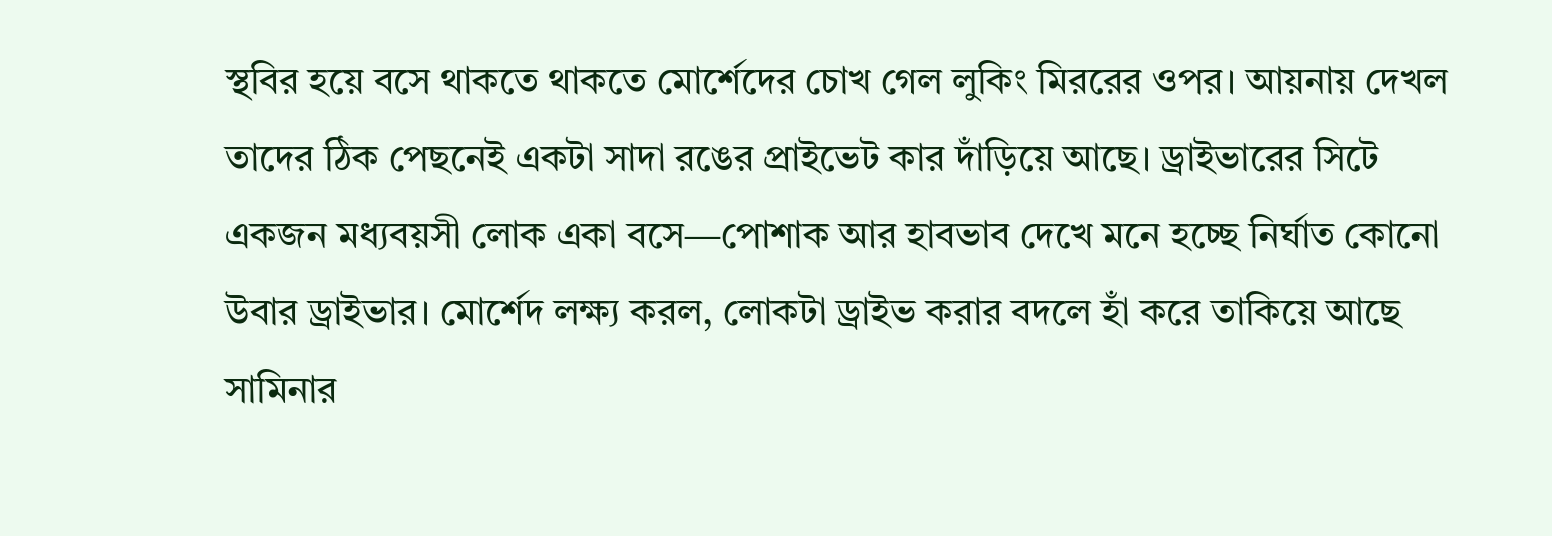স্থবির হয়ে বসে থাকতে থাকতে মোর্শেদের চোখ গেল লুকিং মিররের ওপর। আয়নায় দেখল তাদের ঠিক পেছনেই একটা সাদা রঙের প্রাইভেট কার দাঁড়িয়ে আছে। ড্রাইভারের সিটে একজন মধ্যবয়সী লোক একা বসে—পোশাক আর হাবভাব দেখে মনে হচ্ছে নির্ঘাত কোনো উবার ড্রাইভার। মোর্শেদ লক্ষ্য করল, লোকটা ড্রাইভ করার বদলে হাঁ করে তাকিয়ে আছে সামিনার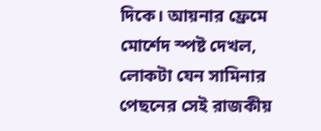দিকে। আয়নার ফ্রেমে মোর্শেদ স্পষ্ট দেখল, লোকটা যেন সামিনার পেছনের সেই রাজকীয়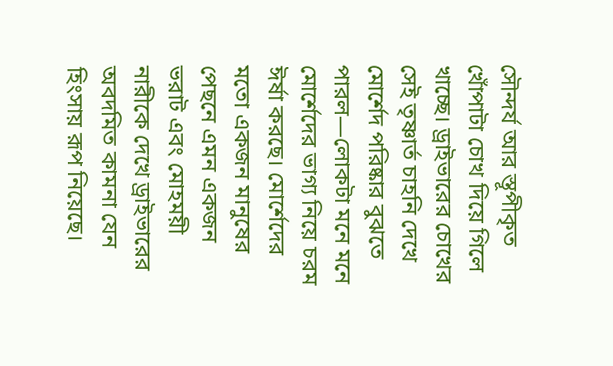সৌন্দর্য আর স্তূপীকৃত খোঁপাটা চোখ দিয়ে গিলে খাচ্ছে। ড্রাইভারের চোখের সেই তৃষ্ণার্ত চাহনি দেখে মোর্শেদ পরিষ্কার বুঝতে পারল—লোকটা মনে মনে মোর্শেদের ভাগ্য নিয়ে চরম ঈর্ষা করছে। মোর্শেদের মতো একজন মানুষের পেছনে এমন একজন ভরাট এবং মোহময়ী নারীকে দেখে ড্রাইভারের অবদমিত কামনা যেন হিংসায় রূপ নিয়েছে।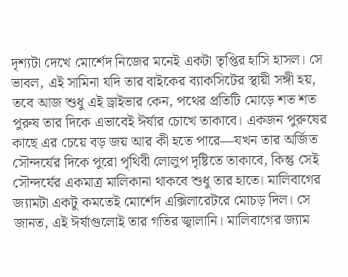দৃশ্যটা দেখে মোর্শেদ নিজের মনেই একটা তৃপ্তির হাসি হাসল। সে ভাবল, এই সামিনা যদি তার বাইকের ব্যাকসিটের স্থায়ী সঙ্গী হয়, তবে আজ শুধু এই ড্রাইভার কেন, পথের প্রতিটি মোড়ে শত শত পুরুষ তার দিকে এভাবেই ঈর্ষার চোখে তাকাবে। একজন পুরুষের কাছে এর চেয়ে বড় জয় আর কী হতে পারে—যখন তার অর্জিত সৌন্দর্যের দিকে পুরো পৃথিবী লোলুপ দৃষ্টিতে তাকাবে, কিন্তু সেই সৌন্দর্যের একমাত্র মালিকানা থাকবে শুধু তার হাতে। মালিবাগের জ্যামটা একটু কমতেই মোর্শেদ এক্সিলারেটরে মোচড় দিল। সে জানত, এই ঈর্ষাগুলোই তার গতির জ্বালানি। মালিবাগের জ্যাম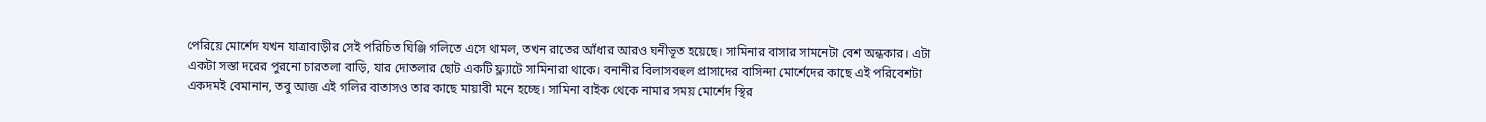পেরিয়ে মোর্শেদ যখন যাত্রাবাড়ীর সেই পরিচিত ঘিঞ্জি গলিতে এসে থামল, তখন রাতের আঁধার আরও ঘনীভূত হয়েছে। সামিনার বাসার সামনেটা বেশ অন্ধকার। এটা একটা সস্তা দরের পুরনো চারতলা বাড়ি, যার দোতলার ছোট একটি ফ্ল্যাটে সামিনারা থাকে। বনানীর বিলাসবহুল প্রাসাদের বাসিন্দা মোর্শেদের কাছে এই পরিবেশটা একদমই বেমানান, তবু আজ এই গলির বাতাসও তার কাছে মায়াবী মনে হচ্ছে। সামিনা বাইক থেকে নামার সময় মোর্শেদ স্থির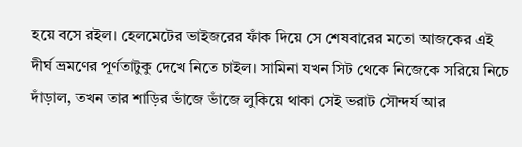হয়ে বসে রইল। হেলমেটের ভাইজরের ফাঁক দিয়ে সে শেষবারের মতো আজকের এই দীর্ঘ ভ্রমণের পূর্ণতাটুকু দেখে নিতে চাইল। সামিনা যখন সিট থেকে নিজেকে সরিয়ে নিচে দাঁড়াল, তখন তার শাড়ির ভাঁজে ভাঁজে লুকিয়ে থাকা সেই ভরাট সৌন্দর্য আর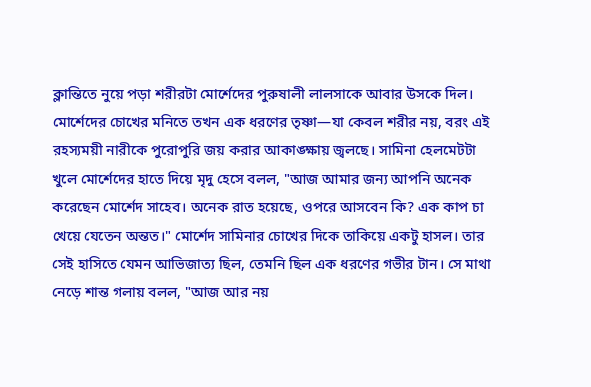ক্লান্তিতে নুয়ে পড়া শরীরটা মোর্শেদের পুরুষালী লালসাকে আবার উসকে দিল। মোর্শেদের চোখের মনিতে তখন এক ধরণের তৃষ্ণা—যা কেবল শরীর নয়, বরং এই রহস্যময়ী নারীকে পুরোপুরি জয় করার আকাঙ্ক্ষায় জ্বলছে। সামিনা হেলমেটটা খুলে মোর্শেদের হাতে দিয়ে মৃদু হেসে বলল, "আজ আমার জন্য আপনি অনেক করেছেন মোর্শেদ সাহেব। অনেক রাত হয়েছে, ওপরে আসবেন কি? এক কাপ চা খেয়ে যেতেন অন্তত।" মোর্শেদ সামিনার চোখের দিকে তাকিয়ে একটু হাসল। তার সেই হাসিতে যেমন আভিজাত্য ছিল, তেমনি ছিল এক ধরণের গভীর টান। সে মাথা নেড়ে শান্ত গলায় বলল, "আজ আর নয়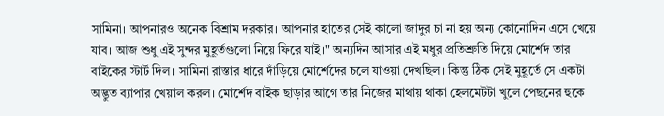সামিনা। আপনারও অনেক বিশ্রাম দরকার। আপনার হাতের সেই কালো জাদুর চা না হয় অন্য কোনোদিন এসে খেয়ে যাব। আজ শুধু এই সুন্দর মুহূর্তগুলো নিয়ে ফিরে যাই।" অন্যদিন আসার এই মধুর প্রতিশ্রুতি দিয়ে মোর্শেদ তার বাইকের স্টার্ট দিল। সামিনা রাস্তার ধারে দাঁড়িয়ে মোর্শেদের চলে যাওয়া দেখছিল। কিন্তু ঠিক সেই মুহূর্তে সে একটা অদ্ভুত ব্যাপার খেয়াল করল। মোর্শেদ বাইক ছাড়ার আগে তার নিজের মাথায় থাকা হেলমেটটা খুলে পেছনের হুকে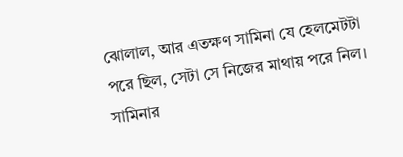ঝোলাল, আর এতক্ষণ সামিনা যে হেলমেটটা পরে ছিল, সেটা সে নিজের মাথায় পরে নিল। সামিনার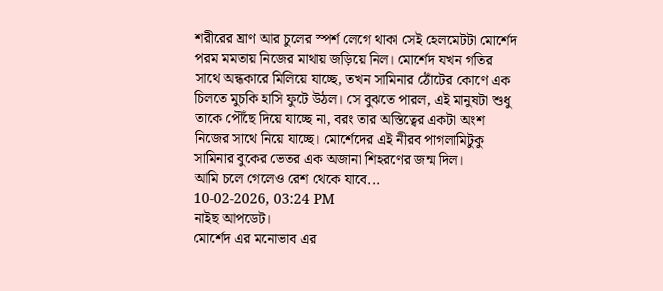শরীরের ঘ্রাণ আর চুলের স্পর্শ লেগে থাকা সেই হেলমেটটা মোর্শেদ পরম মমতায় নিজের মাথায় জড়িয়ে নিল। মোর্শেদ যখন গতির সাথে অন্ধকারে মিলিয়ে যাচ্ছে, তখন সামিনার ঠোঁটের কোণে এক চিলতে মুচকি হাসি ফুটে উঠল। সে বুঝতে পারল, এই মানুষটা শুধু তাকে পৌঁছে দিয়ে যাচ্ছে না, বরং তার অস্তিত্বের একটা অংশ নিজের সাথে নিয়ে যাচ্ছে। মোর্শেদের এই নীরব পাগলামিটুকু সামিনার বুকের ভেতর এক অজানা শিহরণের জন্ম দিল।
আমি চলে গেলেও রেশ থেকে যাবে...
10-02-2026, 03:24 PM
নাইছ আপডেট।
মোর্শেদ এর মনোভাব এর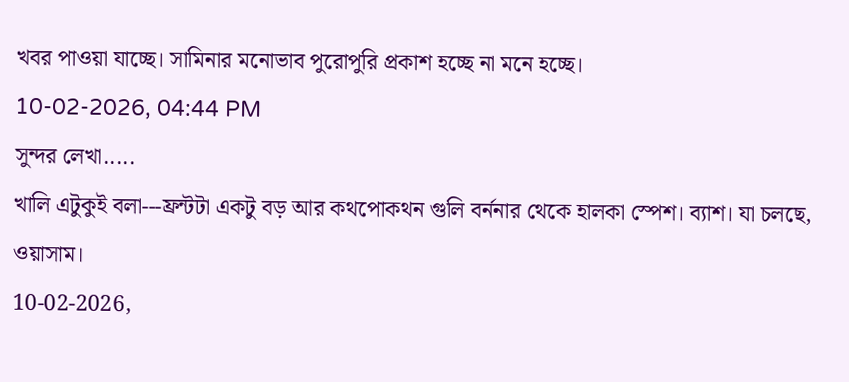খবর পাওয়া যাচ্ছে। সামিনার মনোভাব পুরোপুরি প্রকাশ হচ্ছে না মনে হচ্ছে।
10-02-2026, 04:44 PM
সুন্দর লেখা.....
খালি এটুকুই বলা---ফ্রন্টটা একটু বড় আর কথপোকথন গুলি বর্ননার থেকে হালকা স্পেশ। ব্যাশ। যা চলছে, ওয়াসাম।
10-02-2026,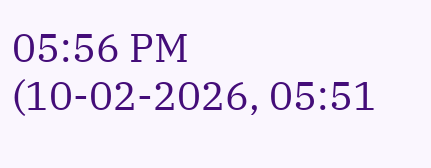05:56 PM
(10-02-2026, 05:51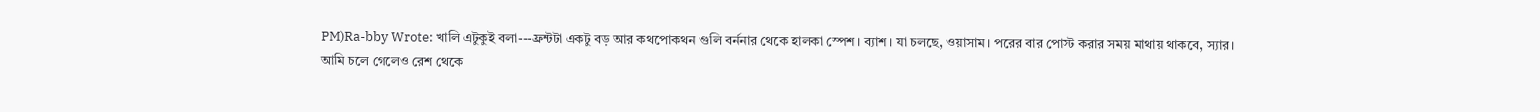PM)Ra-bby Wrote: খালি এটুকুই বলা---ফ্রন্টটা একটু বড় আর কথপোকথন গুলি বর্ননার থেকে হালকা স্পেশ। ব্যাশ। যা চলছে, ওয়াসাম। পরের বার পোস্ট করার সময় মাথায় থাকবে, স্যার।
আমি চলে গেলেও রেশ থেকে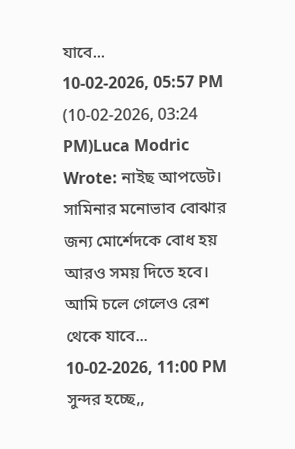যাবে...
10-02-2026, 05:57 PM
(10-02-2026, 03:24 PM)Luca Modric Wrote: নাইছ আপডেট। সামিনার মনোভাব বোঝার জন্য মোর্শেদকে বোধ হয় আরও সময় দিতে হবে।
আমি চলে গেলেও রেশ থেকে যাবে...
10-02-2026, 11:00 PM
সুন্দর হচ্ছে,,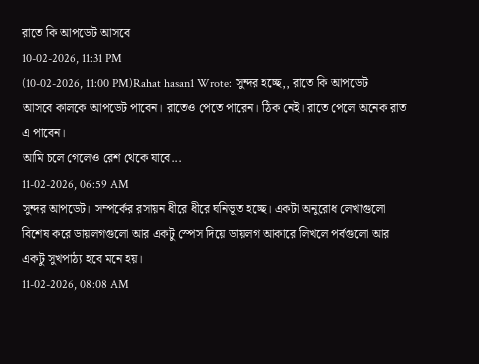রাতে কি আপডেট আসবে
10-02-2026, 11:31 PM
(10-02-2026, 11:00 PM)Rahat hasan1 Wrote: সুন্দর হচ্ছে,, রাতে কি আপডেট আসবে কালকে আপডেট পাবেন। রাতেও পেতে পারেন। ঠিক নেই। রাতে পেলে অনেক রাত এ পাবেন।
আমি চলে গেলেও রেশ থেকে যাবে...
11-02-2026, 06:59 AM
সুন্দর আপডেট। সম্পর্কের রসায়ন ধীরে ধীরে ঘনিভূত হচ্ছে। একটা অনুরোধ লেখাগুলো বিশেষ করে ডায়লগগুলো আর একটু স্পেস দিয়ে ডায়লগ আকারে লিখলে পর্বগুলো আর একটু সুখপাঠ্য হবে মনে হয়।
11-02-2026, 08:08 AM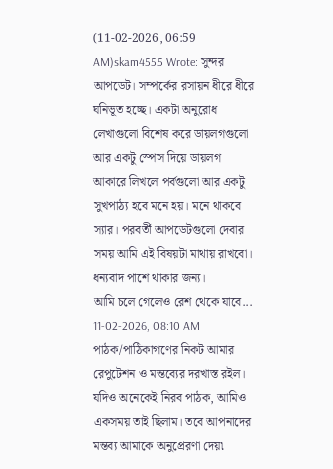(11-02-2026, 06:59 AM)skam4555 Wrote: সুন্দর আপডেট। সম্পর্কের রসায়ন ধীরে ধীরে ঘনিভূত হচ্ছে। একটা অনুরোধ লেখাগুলো বিশেষ করে ডায়লগগুলো আর একটু স্পেস দিয়ে ডায়লগ আকারে লিখলে পর্বগুলো আর একটু সুখপাঠ্য হবে মনে হয়। মনে থাকবে স্যার। পরবর্তী আপডেটগুলো দেবার সময় আমি এই বিষয়টা মাথায় রাখবো। ধন্যবাদ পাশে থাকার জন্য।
আমি চলে গেলেও রেশ থেকে যাবে...
11-02-2026, 08:10 AM
পাঠক/পাঠিকাগণের নিকট আমার রেপুটেশন ও মন্তব্যের দরখাস্ত রইল। যদিও অনেকেই নিরব পাঠক, আমিও একসময় তাই ছিলাম। তবে আপনাদের মন্তব্য আমাকে অনুপ্রেরণা দেয়৷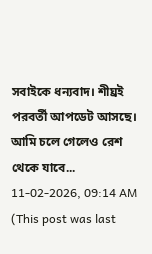সবাইকে ধন্যবাদ। শীঘ্রই পরবর্তী আপডেট আসছে।
আমি চলে গেলেও রেশ থেকে যাবে...
11-02-2026, 09:14 AM
(This post was last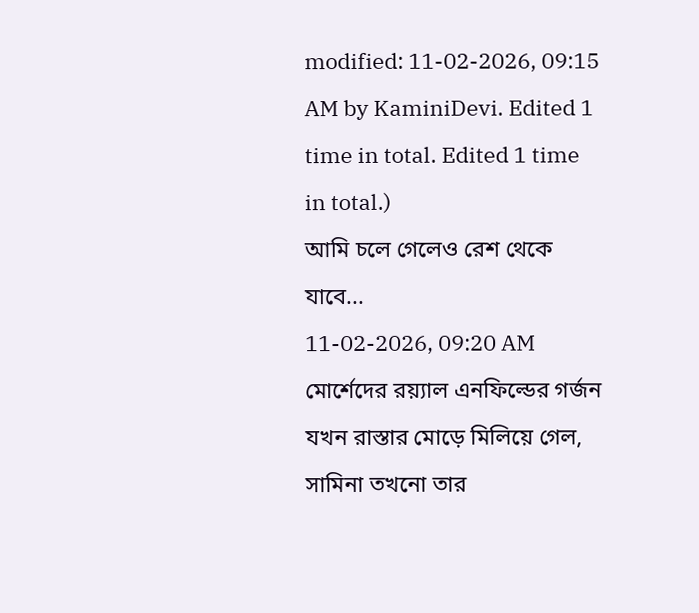modified: 11-02-2026, 09:15 AM by KaminiDevi. Edited 1 time in total. Edited 1 time in total.)
আমি চলে গেলেও রেশ থেকে যাবে...
11-02-2026, 09:20 AM
মোর্শেদের রয়্যাল এনফিল্ডের গর্জন যখন রাস্তার মোড়ে মিলিয়ে গেল, সামিনা তখনো তার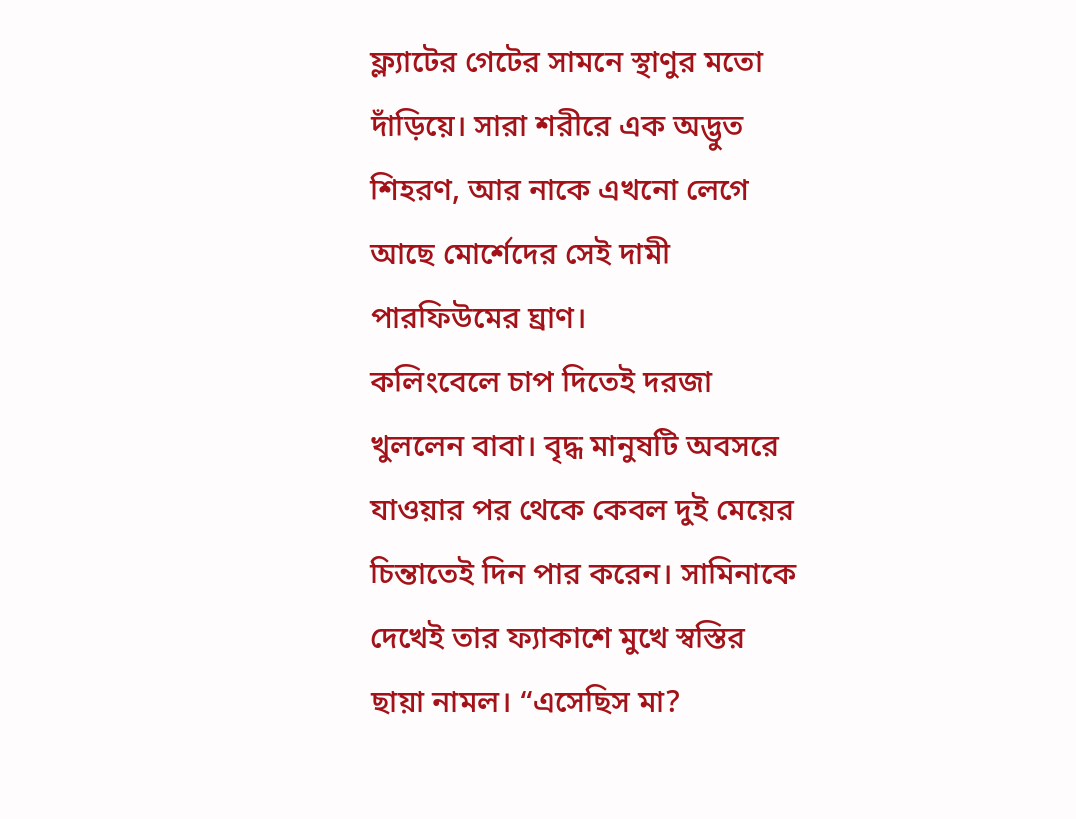ফ্ল্যাটের গেটের সামনে স্থাণুর মতো দাঁড়িয়ে। সারা শরীরে এক অদ্ভুত শিহরণ, আর নাকে এখনো লেগে আছে মোর্শেদের সেই দামী পারফিউমের ঘ্রাণ।
কলিংবেলে চাপ দিতেই দরজা খুললেন বাবা। বৃদ্ধ মানুষটি অবসরে যাওয়ার পর থেকে কেবল দুই মেয়ের চিন্তাতেই দিন পার করেন। সামিনাকে দেখেই তার ফ্যাকাশে মুখে স্বস্তির ছায়া নামল। “এসেছিস মা?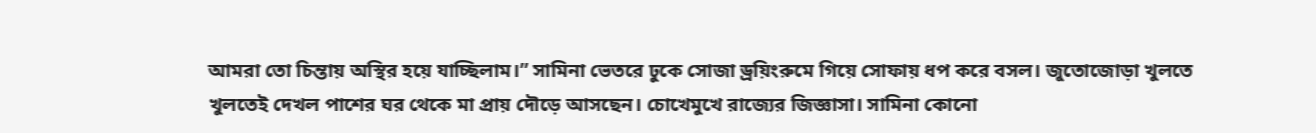আমরা তো চিন্তায় অস্থির হয়ে যাচ্ছিলাম।” সামিনা ভেতরে ঢুকে সোজা ড্রয়িংরুমে গিয়ে সোফায় ধপ করে বসল। জুতোজোড়া খুলতে খুলতেই দেখল পাশের ঘর থেকে মা প্রায় দৌড়ে আসছেন। চোখেমুখে রাজ্যের জিজ্ঞাসা। সামিনা কোনো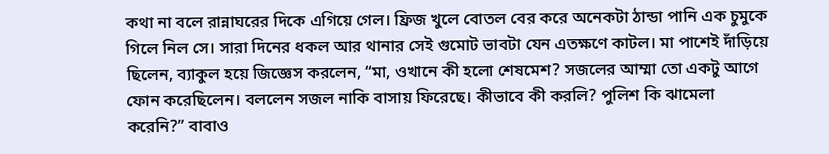কথা না বলে রান্নাঘরের দিকে এগিয়ে গেল। ফ্রিজ খুলে বোতল বের করে অনেকটা ঠান্ডা পানি এক চুমুকে গিলে নিল সে। সারা দিনের ধকল আর থানার সেই গুমোট ভাবটা যেন এতক্ষণে কাটল। মা পাশেই দাঁড়িয়ে ছিলেন, ব্যাকুল হয়ে জিজ্ঞেস করলেন, “মা, ওখানে কী হলো শেষমেশ? সজলের আম্মা তো একটু আগে ফোন করেছিলেন। বললেন সজল নাকি বাসায় ফিরেছে। কীভাবে কী করলি? পুলিশ কি ঝামেলা করেনি?” বাবাও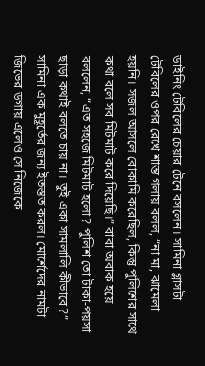ডাইনিং টেবিলের চেয়ার টেনে বসলেন। সামিনা গ্লাসটা টেবিলের ওপর রেখে শান্ত গলায় বলল, “না মা, ঝামেলা হয়নি। সজল আসলে বোকামি করেছিল, কিন্তু পুলিশের সাথে কথা বলে সব মিটমাট করে দিয়েছি।” বাবা অবাক হয়ে বললেন, “এত সহজে মিটমাট হলো? পুলিশ তো টাকা-পয়সা ছাড়া কথাই বলতে চায় না। তুই একা সামলালি কীভাবে?” সামিনা এক মুহূর্তের জন্য ইতস্তত করল। মোর্শেদের নামটা জিভের ডগায় এলেও সে নিজেকে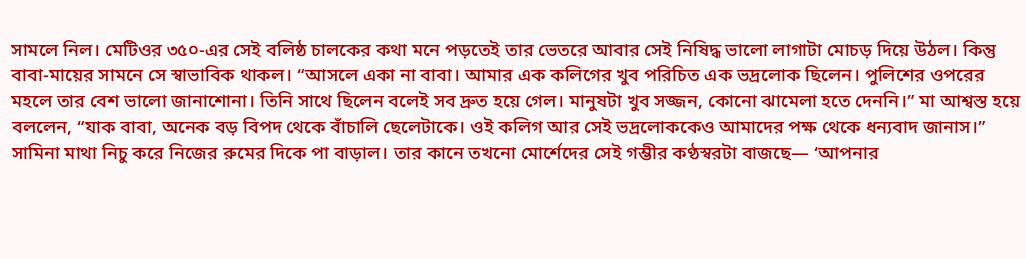সামলে নিল। মেটিওর ৩৫০-এর সেই বলিষ্ঠ চালকের কথা মনে পড়তেই তার ভেতরে আবার সেই নিষিদ্ধ ভালো লাগাটা মোচড় দিয়ে উঠল। কিন্তু বাবা-মায়ের সামনে সে স্বাভাবিক থাকল। “আসলে একা না বাবা। আমার এক কলিগের খুব পরিচিত এক ভদ্রলোক ছিলেন। পুলিশের ওপরের মহলে তার বেশ ভালো জানাশোনা। তিনি সাথে ছিলেন বলেই সব দ্রুত হয়ে গেল। মানুষটা খুব সজ্জন, কোনো ঝামেলা হতে দেননি।” মা আশ্বস্ত হয়ে বললেন, “যাক বাবা, অনেক বড় বিপদ থেকে বাঁচালি ছেলেটাকে। ওই কলিগ আর সেই ভদ্রলোককেও আমাদের পক্ষ থেকে ধন্যবাদ জানাস।” সামিনা মাথা নিচু করে নিজের রুমের দিকে পা বাড়াল। তার কানে তখনো মোর্শেদের সেই গম্ভীর কণ্ঠস্বরটা বাজছে— ‘আপনার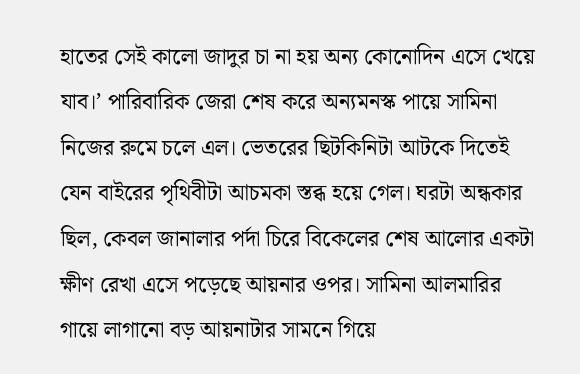হাতের সেই কালো জাদুর চা না হয় অন্য কোনোদিন এসে খেয়ে যাব।’ পারিবারিক জেরা শেষ করে অন্যমনস্ক পায়ে সামিনা নিজের রুমে চলে এল। ভেতরের ছিটকিনিটা আটকে দিতেই যেন বাইরের পৃথিবীটা আচমকা স্তব্ধ হয়ে গেল। ঘরটা অন্ধকার ছিল, কেবল জানালার পর্দা চিরে বিকেলের শেষ আলোর একটা ক্ষীণ রেখা এসে পড়েছে আয়নার ওপর। সামিনা আলমারির গায়ে লাগানো বড় আয়নাটার সামনে গিয়ে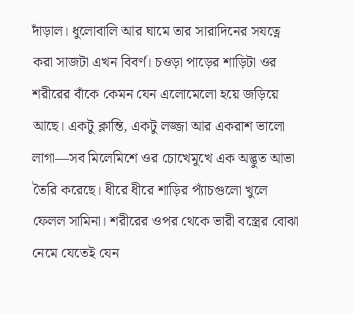দাঁড়াল। ধুলোবালি আর ঘামে তার সারাদিনের সযত্নে করা সাজটা এখন বিবর্ণ। চওড়া পাড়ের শাড়িটা ওর শরীরের বাঁকে কেমন যেন এলোমেলো হয়ে জড়িয়ে আছে। একটু ক্লান্তি, একটু লজ্জা আর একরাশ ভালো লাগা—সব মিলেমিশে ওর চোখেমুখে এক অদ্ভুত আভা তৈরি করেছে। ধীরে ধীরে শাড়ির প্যাঁচগুলো খুলে ফেলল সামিনা। শরীরের ওপর থেকে ভারী বস্ত্রের বোঝা নেমে যেতেই যেন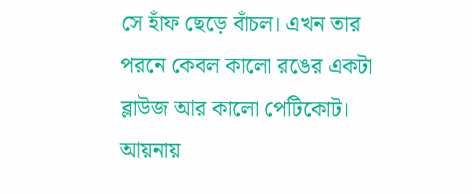সে হাঁফ ছেড়ে বাঁচল। এখন তার পরনে কেবল কালো রঙের একটা ব্লাউজ আর কালো পেটিকোট। আয়নায়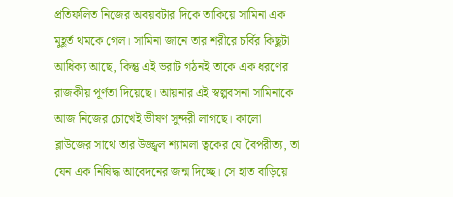প্রতিফলিত নিজের অবয়বটার দিকে তাকিয়ে সামিনা এক মুহূর্ত থমকে গেল। সামিনা জানে তার শরীরে চর্বির কিছুটা আধিক্য আছে, কিন্তু এই ভরাট গঠনই তাকে এক ধরণের রাজকীয় পূর্ণতা দিয়েছে। আয়নার এই স্বল্পবসনা সামিনাকে আজ নিজের চোখেই ভীষণ সুন্দরী লাগছে। কালো ব্লাউজের সাথে তার উজ্জ্বল শ্যামলা ত্বকের যে বৈপরীত্য, তা যেন এক নিষিদ্ধ আবেদনের জন্ম দিচ্ছে। সে হাত বাড়িয়ে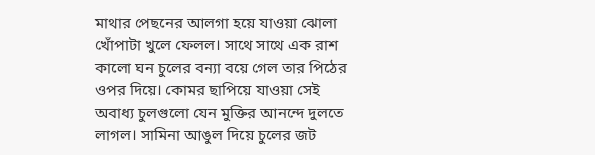মাথার পেছনের আলগা হয়ে যাওয়া ঝোলা খোঁপাটা খুলে ফেলল। সাথে সাথে এক রাশ কালো ঘন চুলের বন্যা বয়ে গেল তার পিঠের ওপর দিয়ে। কোমর ছাপিয়ে যাওয়া সেই অবাধ্য চুলগুলো যেন মুক্তির আনন্দে দুলতে লাগল। সামিনা আঙুল দিয়ে চুলের জট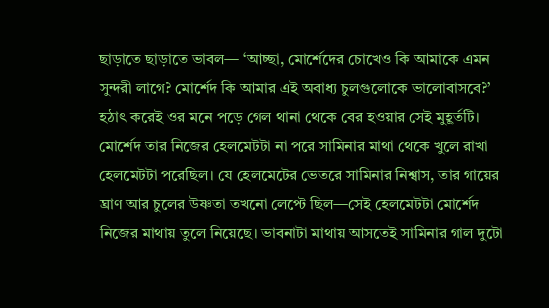ছাড়াতে ছাড়াতে ভাবল— ‘আচ্ছা, মোর্শেদের চোখেও কি আমাকে এমন সুন্দরী লাগে? মোর্শেদ কি আমার এই অবাধ্য চুলগুলোকে ভালোবাসবে?’ হঠাৎ করেই ওর মনে পড়ে গেল থানা থেকে বের হওয়ার সেই মুহূর্তটি। মোর্শেদ তার নিজের হেলমেটটা না পরে সামিনার মাথা থেকে খুলে রাখা হেলমেটটা পরেছিল। যে হেলমেটের ভেতরে সামিনার নিশ্বাস, তার গায়ের ঘ্রাণ আর চুলের উষ্ণতা তখনো লেপ্টে ছিল—সেই হেলমেটটা মোর্শেদ নিজের মাথায় তুলে নিয়েছে। ভাবনাটা মাথায় আসতেই সামিনার গাল দুটো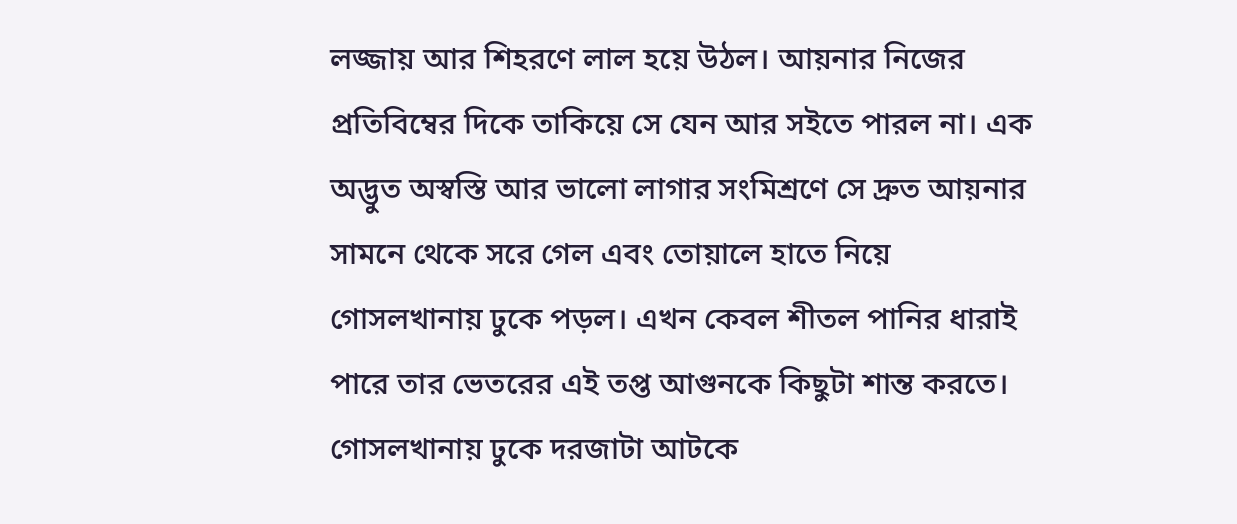লজ্জায় আর শিহরণে লাল হয়ে উঠল। আয়নার নিজের প্রতিবিম্বের দিকে তাকিয়ে সে যেন আর সইতে পারল না। এক অদ্ভুত অস্বস্তি আর ভালো লাগার সংমিশ্রণে সে দ্রুত আয়নার সামনে থেকে সরে গেল এবং তোয়ালে হাতে নিয়ে গোসলখানায় ঢুকে পড়ল। এখন কেবল শীতল পানির ধারাই পারে তার ভেতরের এই তপ্ত আগুনকে কিছুটা শান্ত করতে। গোসলখানায় ঢুকে দরজাটা আটকে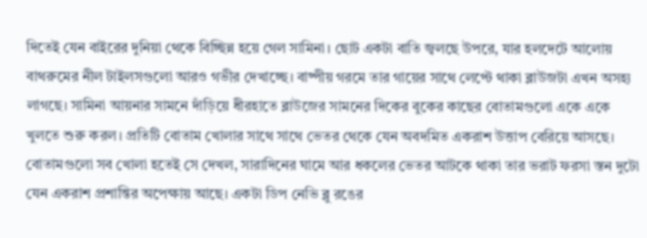দিতেই যেন বাইরের দুনিয়া থেকে বিচ্ছিন্ন হয়ে গেল সামিনা। ছোট একটা বাতি জ্বলছে উপরে, যার হলদেটে আলোয় বাথরুমের নীল টাইলসগুলো আরও গভীর দেখাচ্ছে। বাষ্পীয় গরমে তার গায়ের সাথে লেপ্টে থাকা ব্লাউজটা এখন অসহ্য লাগছে। সামিনা আয়নার সামনে দাঁড়িয়ে ধীরহাতে ব্লাউজের সামনের দিকের বুকের কাছের বোতামগুলো একে একে খুলতে শুরু করল। প্রতিটি বোতাম খোলার সাথে সাথে ভেতর থেকে যেন অবদমিত একরাশ উত্তাপ বেরিয়ে আসছে। বোতামগুলো সব খোলা হতেই সে দেখল, সারাদিনের ঘামে আর ধকলের ভেতর আটকে থাকা তার ভরাট ফরসা স্তন দুটো যেন একরাশ প্রশান্তির অপেক্ষায় আছে। একটা ডিপ নেভি ব্লু রঙের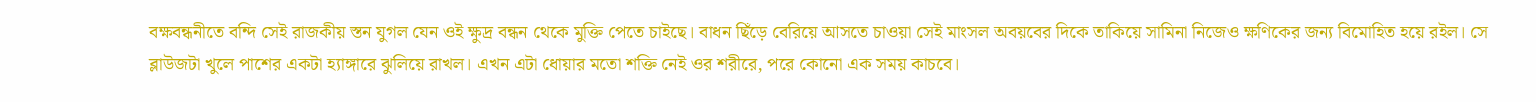বক্ষবন্ধনীতে বন্দি সেই রাজকীয় স্তন যুগল যেন ওই ক্ষুদ্র বন্ধন থেকে মুক্তি পেতে চাইছে। বাধন ছিঁড়ে বেরিয়ে আসতে চাওয়া সেই মাংসল অবয়বের দিকে তাকিয়ে সামিনা নিজেও ক্ষণিকের জন্য বিমোহিত হয়ে রইল। সে ব্লাউজটা খুলে পাশের একটা হ্যাঙ্গারে ঝুলিয়ে রাখল। এখন এটা ধোয়ার মতো শক্তি নেই ওর শরীরে, পরে কোনো এক সময় কাচবে।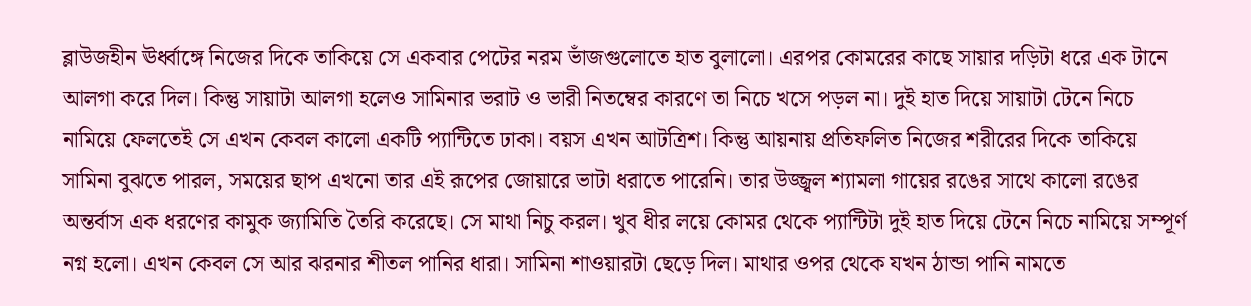ব্লাউজহীন ঊর্ধ্বাঙ্গে নিজের দিকে তাকিয়ে সে একবার পেটের নরম ভাঁজগুলোতে হাত বুলালো। এরপর কোমরের কাছে সায়ার দড়িটা ধরে এক টানে আলগা করে দিল। কিন্তু সায়াটা আলগা হলেও সামিনার ভরাট ও ভারী নিতম্বের কারণে তা নিচে খসে পড়ল না। দুই হাত দিয়ে সায়াটা টেনে নিচে নামিয়ে ফেলতেই সে এখন কেবল কালো একটি প্যান্টিতে ঢাকা। বয়স এখন আটত্রিশ। কিন্তু আয়নায় প্রতিফলিত নিজের শরীরের দিকে তাকিয়ে সামিনা বুঝতে পারল, সময়ের ছাপ এখনো তার এই রূপের জোয়ারে ভাটা ধরাতে পারেনি। তার উজ্জ্বল শ্যামলা গায়ের রঙের সাথে কালো রঙের অন্তর্বাস এক ধরণের কামুক জ্যামিতি তৈরি করেছে। সে মাথা নিচু করল। খুব ধীর লয়ে কোমর থেকে প্যান্টিটা দুই হাত দিয়ে টেনে নিচে নামিয়ে সম্পূর্ণ নগ্ন হলো। এখন কেবল সে আর ঝরনার শীতল পানির ধারা। সামিনা শাওয়ারটা ছেড়ে দিল। মাথার ওপর থেকে যখন ঠান্ডা পানি নামতে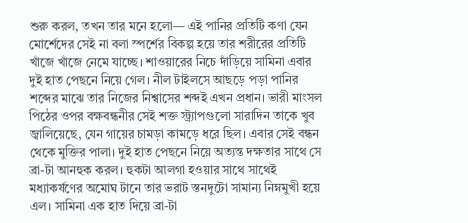শুরু করল, তখন তার মনে হলো— এই পানির প্রতিটি কণা যেন মোর্শেদের সেই না বলা স্পর্শের বিকল্প হয়ে তার শরীরের প্রতিটি খাঁজে খাঁজে নেমে যাচ্ছে। শাওয়ারের নিচে দাঁড়িয়ে সামিনা এবার দুই হাত পেছনে নিয়ে গেল। নীল টাইলসে আছড়ে পড়া পানির শব্দের মাঝে তার নিজের নিশ্বাসের শব্দই এখন প্রধান। ভারী মাংসল পিঠের ওপর বক্ষবন্ধনীর সেই শক্ত স্ট্র্যাপগুলো সারাদিন তাকে খুব জ্বালিয়েছে, যেন গায়ের চামড়া কামড়ে ধরে ছিল। এবার সেই বন্ধন থেকে মুক্তির পালা। দুই হাত পেছনে নিয়ে অত্যন্ত দক্ষতার সাথে সে ব্রা-টা আনহুক করল। হুকটা আলগা হওয়ার সাথে সাথেই মধ্যাকর্ষণের অমোঘ টানে তার ভরাট স্তনদুটো সামান্য নিম্নমুখী হয়ে এল। সামিনা এক হাত দিয়ে ব্রা-টা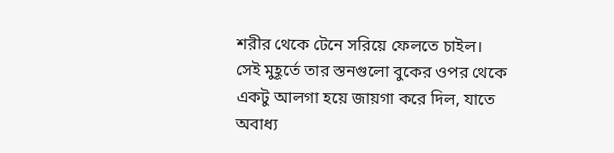শরীর থেকে টেনে সরিয়ে ফেলতে চাইল। সেই মুহূর্তে তার স্তনগুলো বুকের ওপর থেকে একটু আলগা হয়ে জায়গা করে দিল, যাতে অবাধ্য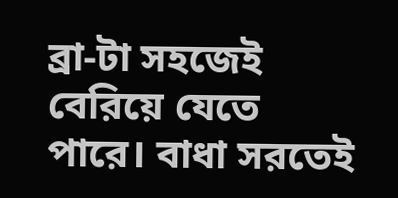ব্রা-টা সহজেই বেরিয়ে যেতে পারে। বাধা সরতেই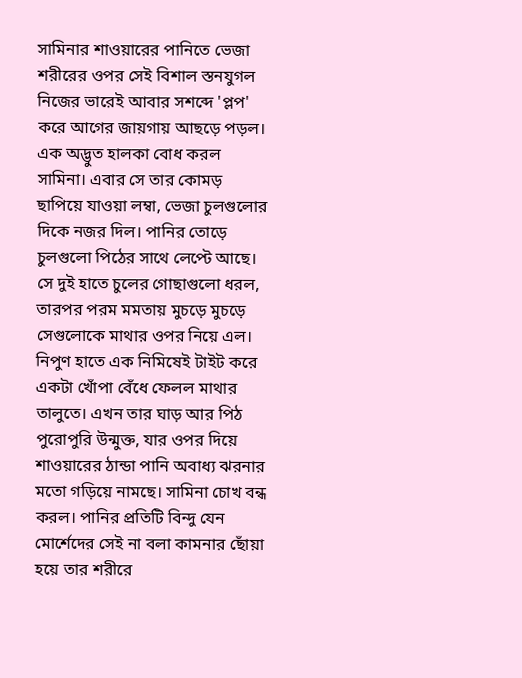সামিনার শাওয়ারের পানিতে ভেজা শরীরের ওপর সেই বিশাল স্তনযুগল নিজের ভারেই আবার সশব্দে 'প্লপ' করে আগের জায়গায় আছড়ে পড়ল। এক অদ্ভুত হালকা বোধ করল সামিনা। এবার সে তার কোমড় ছাপিয়ে যাওয়া লম্বা, ভেজা চুলগুলোর দিকে নজর দিল। পানির তোড়ে চুলগুলো পিঠের সাথে লেপ্টে আছে। সে দুই হাতে চুলের গোছাগুলো ধরল, তারপর পরম মমতায় মুচড়ে মুচড়ে সেগুলোকে মাথার ওপর নিয়ে এল। নিপুণ হাতে এক নিমিষেই টাইট করে একটা খোঁপা বেঁধে ফেলল মাথার তালুতে। এখন তার ঘাড় আর পিঠ পুরোপুরি উন্মুক্ত, যার ওপর দিয়ে শাওয়ারের ঠান্ডা পানি অবাধ্য ঝরনার মতো গড়িয়ে নামছে। সামিনা চোখ বন্ধ করল। পানির প্রতিটি বিন্দু যেন মোর্শেদের সেই না বলা কামনার ছোঁয়া হয়ে তার শরীরে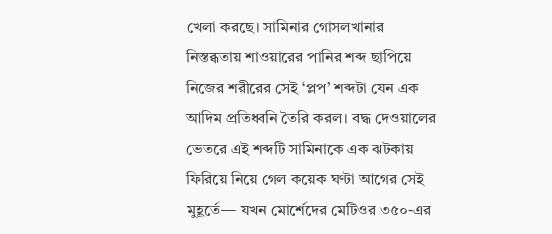খেলা করছে। সামিনার গোসলখানার নিস্তব্ধতায় শাওয়ারের পানির শব্দ ছাপিয়ে নিজের শরীরের সেই ‘প্লপ’ শব্দটা যেন এক আদিম প্রতিধ্বনি তৈরি করল। বদ্ধ দেওয়ালের ভেতরে এই শব্দটি সামিনাকে এক ঝটকায় ফিরিয়ে নিয়ে গেল কয়েক ঘণ্টা আগের সেই মুহূর্তে— যখন মোর্শেদের মেটিওর ৩৫০-এর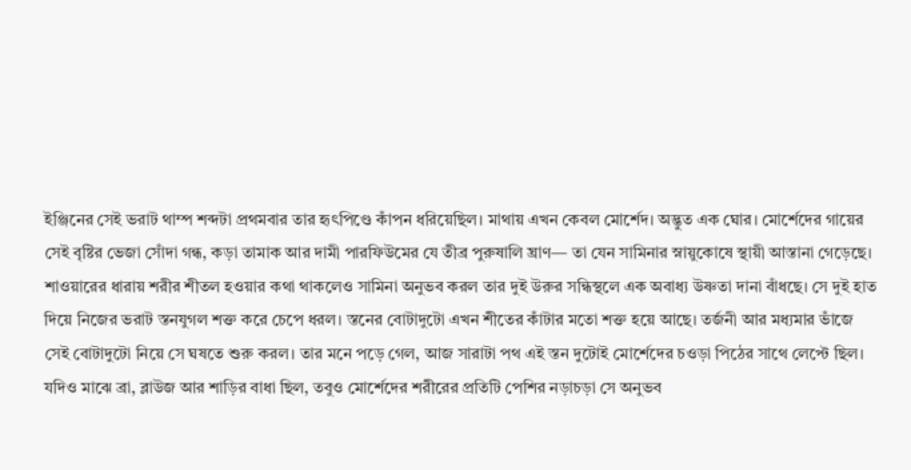ইঞ্জিনের সেই ভরাট থাম্প শব্দটা প্রথমবার তার হৃৎপিণ্ডে কাঁপন ধরিয়েছিল। মাথায় এখন কেবল মোর্শেদ। অদ্ভুত এক ঘোর। মোর্শেদের গায়ের সেই বৃষ্টির ভেজা সোঁদা গন্ধ, কড়া তামাক আর দামী পারফিউমের যে তীব্র পুরুষালি ঘ্রাণ— তা যেন সামিনার স্নায়ুকোষে স্থায়ী আস্তানা গেড়েছে। শাওয়ারের ধারায় শরীর শীতল হওয়ার কথা থাকলেও সামিনা অনুভব করল তার দুই উরুর সন্ধিস্থলে এক অবাধ্য উষ্ণতা দানা বাঁধছে। সে দুই হাত দিয়ে নিজের ভরাট স্তনযুগল শক্ত করে চেপে ধরল। স্তনের বোটাদুটো এখন শীতের কাঁটার মতো শক্ত হয়ে আছে। তর্জনী আর মধ্যমার ভাঁজে সেই বোটাদুটো নিয়ে সে ঘষতে শুরু করল। তার মনে পড়ে গেল, আজ সারাটা পথ এই স্তন দুটোই মোর্শেদের চওড়া পিঠের সাথে লেপ্টে ছিল। যদিও মাঝে ব্রা, ব্লাউজ আর শাড়ির বাধা ছিল, তবুও মোর্শেদের শরীরের প্রতিটি পেশির নড়াচড়া সে অনুভব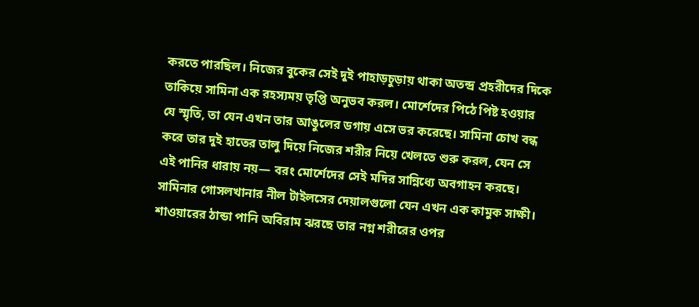করতে পারছিল। নিজের বুকের সেই দুই পাহাড়চুড়ায় থাকা অতন্দ্র প্রহরীদের দিকে তাকিয়ে সামিনা এক রহস্যময় তৃপ্তি অনুভব করল। মোর্শেদের পিঠে পিষ্ট হওয়ার যে স্মৃতি, তা যেন এখন তার আঙুলের ডগায় এসে ভর করেছে। সামিনা চোখ বন্ধ করে তার দুই হাতের তালু দিয়ে নিজের শরীর নিয়ে খেলতে শুরু করল, যেন সে এই পানির ধারায় নয়— বরং মোর্শেদের সেই মদির সান্নিধ্যে অবগাহন করছে। সামিনার গোসলখানার নীল টাইলসের দেয়ালগুলো যেন এখন এক কামুক সাক্ষী। শাওয়ারের ঠান্ডা পানি অবিরাম ঝরছে তার নগ্ন শরীরের ওপর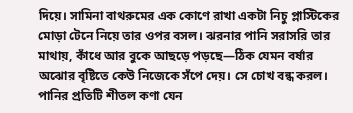দিয়ে। সামিনা বাথরুমের এক কোণে রাখা একটা নিচু প্লাস্টিকের মোড়া টেনে নিয়ে তার ওপর বসল। ঝরনার পানি সরাসরি তার মাথায়, কাঁধে আর বুকে আছড়ে পড়ছে—ঠিক যেমন বর্ষার অঝোর বৃষ্টিতে কেউ নিজেকে সঁপে দেয়। সে চোখ বন্ধ করল। পানির প্রতিটি শীতল কণা যেন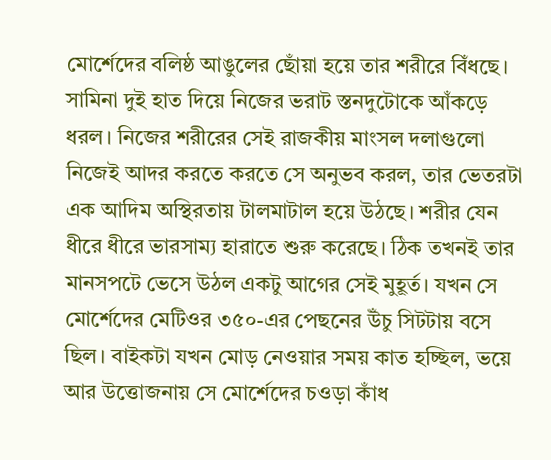মোর্শেদের বলিষ্ঠ আঙুলের ছোঁয়া হয়ে তার শরীরে বিঁধছে। সামিনা দুই হাত দিয়ে নিজের ভরাট স্তনদুটোকে আঁকড়ে ধরল। নিজের শরীরের সেই রাজকীয় মাংসল দলাগুলো নিজেই আদর করতে করতে সে অনুভব করল, তার ভেতরটা এক আদিম অস্থিরতায় টালমাটাল হয়ে উঠছে। শরীর যেন ধীরে ধীরে ভারসাম্য হারাতে শুরু করেছে। ঠিক তখনই তার মানসপটে ভেসে উঠল একটু আগের সেই মুহূর্ত। যখন সে মোর্শেদের মেটিওর ৩৫০-এর পেছনের উঁচু সিটটায় বসে ছিল। বাইকটা যখন মোড় নেওয়ার সময় কাত হচ্ছিল, ভয়ে আর উত্তোজনায় সে মোর্শেদের চওড়া কাঁধ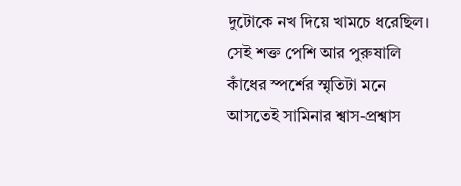দুটোকে নখ দিয়ে খামচে ধরেছিল। সেই শক্ত পেশি আর পুরুষালি কাঁধের স্পর্শের স্মৃতিটা মনে আসতেই সামিনার শ্বাস-প্রশ্বাস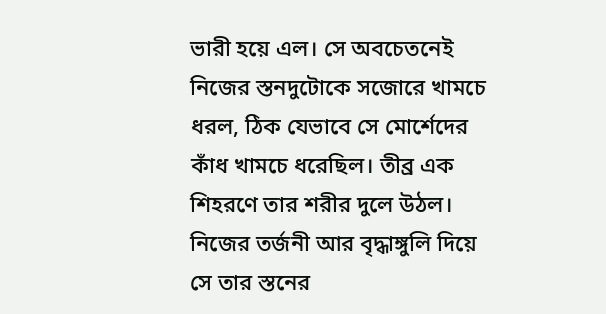ভারী হয়ে এল। সে অবচেতনেই নিজের স্তনদুটোকে সজোরে খামচে ধরল, ঠিক যেভাবে সে মোর্শেদের কাঁধ খামচে ধরেছিল। তীব্র এক শিহরণে তার শরীর দুলে উঠল। নিজের তর্জনী আর বৃদ্ধাঙ্গুলি দিয়ে সে তার স্তনের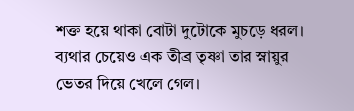শক্ত হয়ে থাকা বোটা দুটোকে মুচড়ে ধরল। ব্যথার চেয়েও এক তীব্র তৃষ্ণা তার স্নায়ুর ভেতর দিয়ে খেলে গেল।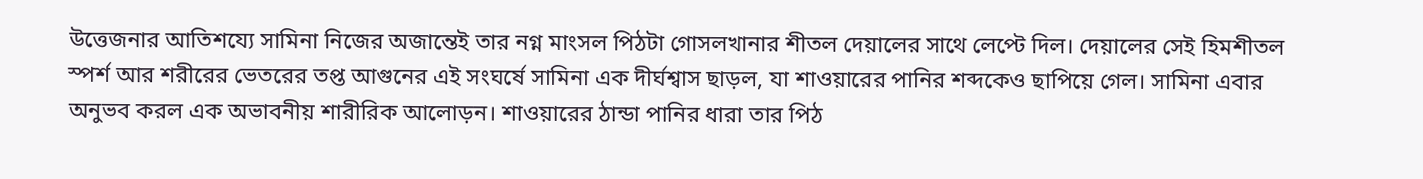উত্তেজনার আতিশয্যে সামিনা নিজের অজান্তেই তার নগ্ন মাংসল পিঠটা গোসলখানার শীতল দেয়ালের সাথে লেপ্টে দিল। দেয়ালের সেই হিমশীতল স্পর্শ আর শরীরের ভেতরের তপ্ত আগুনের এই সংঘর্ষে সামিনা এক দীর্ঘশ্বাস ছাড়ল, যা শাওয়ারের পানির শব্দকেও ছাপিয়ে গেল। সামিনা এবার অনুভব করল এক অভাবনীয় শারীরিক আলোড়ন। শাওয়ারের ঠান্ডা পানির ধারা তার পিঠ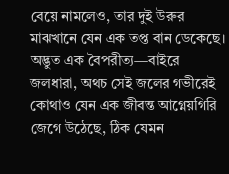বেয়ে নামলেও, তার দুই উরুর মাঝখানে যেন এক তপ্ত বান ডেকেছে। অদ্ভুত এক বৈপরীত্য—বাইরে জলধারা, অথচ সেই জলের গভীরেই কোথাও যেন এক জীবন্ত আগ্নেয়গিরি জেগে উঠেছে, ঠিক যেমন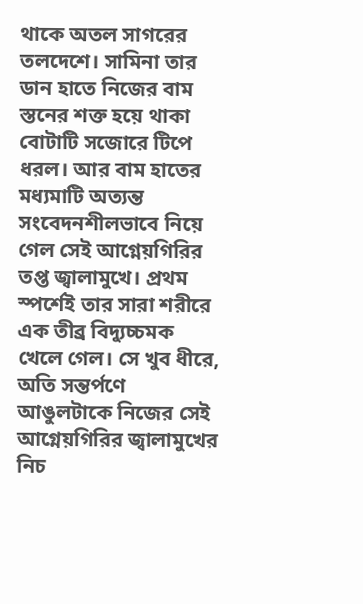থাকে অতল সাগরের তলদেশে। সামিনা তার ডান হাতে নিজের বাম স্তনের শক্ত হয়ে থাকা বোটাটি সজোরে টিপে ধরল। আর বাম হাতের মধ্যমাটি অত্যন্ত সংবেদনশীলভাবে নিয়ে গেল সেই আগ্নেয়গিরির তপ্ত জ্বালামুখে। প্রথম স্পর্শেই তার সারা শরীরে এক তীব্র বিদ্যুচ্চমক খেলে গেল। সে খুব ধীরে, অতি সন্তর্পণে আঙুলটাকে নিজের সেই আগ্নেয়গিরির জ্বালামুখের নিচ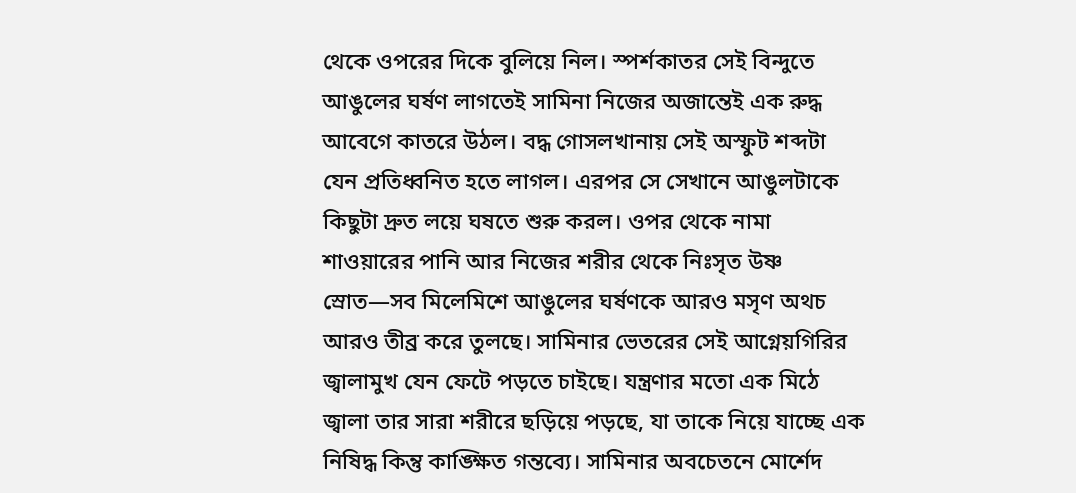থেকে ওপরের দিকে বুলিয়ে নিল। স্পর্শকাতর সেই বিন্দুতে আঙুলের ঘর্ষণ লাগতেই সামিনা নিজের অজান্তেই এক রুদ্ধ আবেগে কাতরে উঠল। বদ্ধ গোসলখানায় সেই অস্ফুট শব্দটা যেন প্রতিধ্বনিত হতে লাগল। এরপর সে সেখানে আঙুলটাকে কিছুটা দ্রুত লয়ে ঘষতে শুরু করল। ওপর থেকে নামা শাওয়ারের পানি আর নিজের শরীর থেকে নিঃসৃত উষ্ণ স্রোত—সব মিলেমিশে আঙুলের ঘর্ষণকে আরও মসৃণ অথচ আরও তীব্র করে তুলছে। সামিনার ভেতরের সেই আগ্নেয়গিরির জ্বালামুখ যেন ফেটে পড়তে চাইছে। যন্ত্রণার মতো এক মিঠে জ্বালা তার সারা শরীরে ছড়িয়ে পড়ছে, যা তাকে নিয়ে যাচ্ছে এক নিষিদ্ধ কিন্তু কাঙ্ক্ষিত গন্তব্যে। সামিনার অবচেতনে মোর্শেদ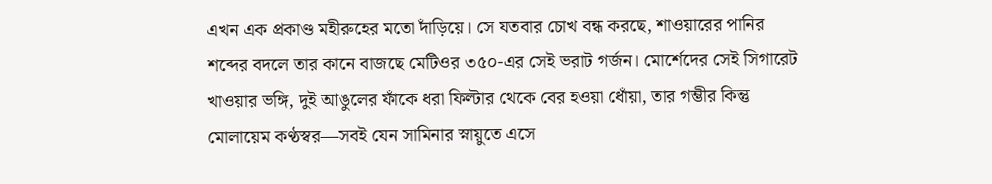এখন এক প্রকাণ্ড মহীরুহের মতো দাঁড়িয়ে। সে যতবার চোখ বন্ধ করছে, শাওয়ারের পানির শব্দের বদলে তার কানে বাজছে মেটিওর ৩৫০-এর সেই ভরাট গর্জন। মোর্শেদের সেই সিগারেট খাওয়ার ভঙ্গি, দুই আঙুলের ফাঁকে ধরা ফিল্টার থেকে বের হওয়া ধোঁয়া, তার গম্ভীর কিন্তু মোলায়েম কণ্ঠস্বর—সবই যেন সামিনার স্নায়ুতে এসে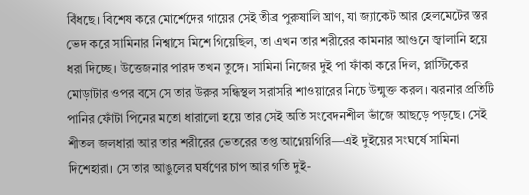বিঁধছে। বিশেষ করে মোর্শেদের গায়ের সেই তীব্র পুরুষালি ঘ্রাণ, যা জ্যাকেট আর হেলমেটের স্তর ভেদ করে সামিনার নিশ্বাসে মিশে গিয়েছিল, তা এখন তার শরীরের কামনার আগুনে জ্বালানি হয়ে ধরা দিচ্ছে। উত্তেজনার পারদ তখন তুঙ্গে। সামিনা নিজের দুই পা ফাঁকা করে দিল, প্লাস্টিকের মোড়াটার ওপর বসে সে তার উরুর সন্ধিস্থল সরাসরি শাওয়ারের নিচে উন্মুক্ত করল। ঝরনার প্রতিটি পানির ফোঁটা পিনের মতো ধারালো হয়ে তার সেই অতি সংবেদনশীল ভাঁজে আছড়ে পড়ছে। সেই শীতল জলধারা আর তার শরীরের ভেতরের তপ্ত আগ্নেয়গিরি—এই দুইয়ের সংঘর্ষে সামিনা দিশেহারা। সে তার আঙুলের ঘর্ষণের চাপ আর গতি দুই-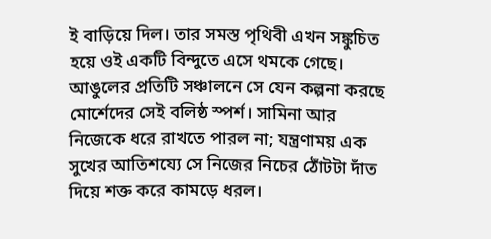ই বাড়িয়ে দিল। তার সমস্ত পৃথিবী এখন সঙ্কুচিত হয়ে ওই একটি বিন্দুতে এসে থমকে গেছে। আঙুলের প্রতিটি সঞ্চালনে সে যেন কল্পনা করছে মোর্শেদের সেই বলিষ্ঠ স্পর্শ। সামিনা আর নিজেকে ধরে রাখতে পারল না; যন্ত্রণাময় এক সুখের আতিশয্যে সে নিজের নিচের ঠোঁটটা দাঁত দিয়ে শক্ত করে কামড়ে ধরল।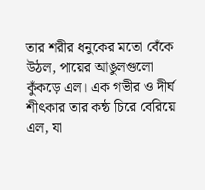তার শরীর ধনুকের মতো বেঁকে উঠল, পায়ের আঙুলগুলো কুঁকড়ে এল। এক গভীর ও দীর্ঘ শীৎকার তার কন্ঠ চিরে বেরিয়ে এল, যা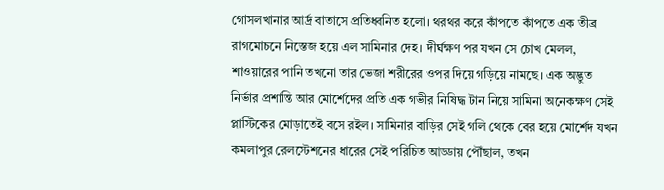গোসলখানার আর্দ্র বাতাসে প্রতিধ্বনিত হলো। থরথর করে কাঁপতে কাঁপতে এক তীব্র রাগমোচনে নিস্তেজ হয়ে এল সামিনার দেহ। দীর্ঘক্ষণ পর যখন সে চোখ মেলল, শাওয়ারের পানি তখনো তার ভেজা শরীরের ওপর দিয়ে গড়িয়ে নামছে। এক অদ্ভুত নির্ভার প্রশান্তি আর মোর্শেদের প্রতি এক গভীর নিষিদ্ধ টান নিয়ে সামিনা অনেকক্ষণ সেই প্লাস্টিকের মোড়াতেই বসে রইল। সামিনার বাড়ির সেই গলি থেকে বের হয়ে মোর্শেদ যখন কমলাপুর রেলস্টেশনের ধারের সেই পরিচিত আড্ডায় পৌঁছাল, তখন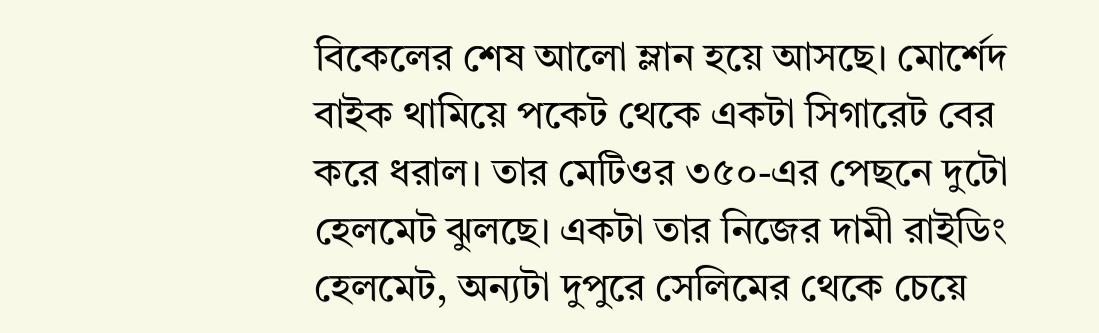বিকেলের শেষ আলো ম্লান হয়ে আসছে। মোর্শেদ বাইক থামিয়ে পকেট থেকে একটা সিগারেট বের করে ধরাল। তার মেটিওর ৩৫০-এর পেছনে দুটো হেলমেট ঝুলছে। একটা তার নিজের দামী রাইডিং হেলমেট, অন্যটা দুপুরে সেলিমের থেকে চেয়ে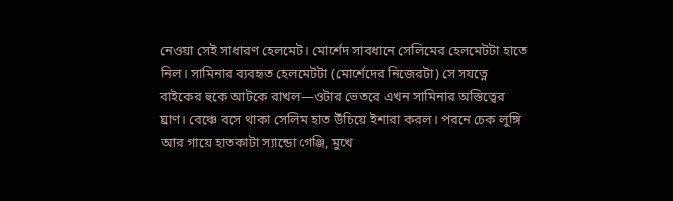নেওয়া সেই সাধারণ হেলমেট। মোর্শেদ সাবধানে সেলিমের হেলমেটটা হাতে নিল। সামিনার ব্যবহৃত হেলমেটটা (মোর্শেদের নিজেরটা) সে সযত্নে বাইকের হুকে আটকে রাখল—ওটার ভেতরে এখন সামিনার অস্তিত্বের ঘ্রাণ। বেঞ্চে বসে থাকা সেলিম হাত উঁচিয়ে ইশারা করল। পরনে চেক লুঙ্গি আর গায়ে হাতকাটা স্যান্ডো গেঞ্জি, মুখে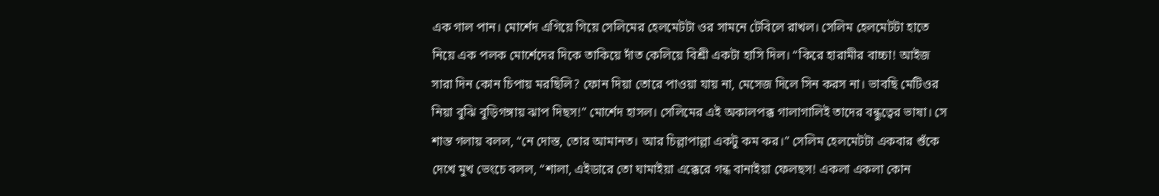এক গাল পান। মোর্শেদ এগিয়ে গিয়ে সেলিমের হেলমেটটা ওর সামনে টেবিলে রাখল। সেলিম হেলমেটটা হাতে নিয়ে এক পলক মোর্শেদের দিকে তাকিয়ে দাঁত কেলিয়ে বিশ্রী একটা হাসি দিল। “কিরে হারামীর বাচ্চা! আইজ সারা দিন কোন চিপায় মরছিলি? ফোন দিয়া তোরে পাওয়া যায় না, মেসেজ দিলে সিন করস না। ভাবছি মেটিওর নিয়া বুঝি বুড়িগঙ্গায় ঝাপ দিছস!” মোর্শেদ হাসল। সেলিমের এই অকালপক্ক গালাগালিই তাদের বন্ধুত্বের ভাষা। সে শান্ত গলায় বলল, “নে দোস্ত, তোর আমানত। আর চিল্লাপাল্লা একটু কম কর।” সেলিম হেলমেটটা একবার শুঁকে দেখে মুখ ভেংচে বলল, “শালা, এইডারে তো ঘামাইয়া এক্কেরে গন্ধ বানাইয়া ফেলছস! একলা একলা কোন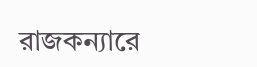রাজকন্যারে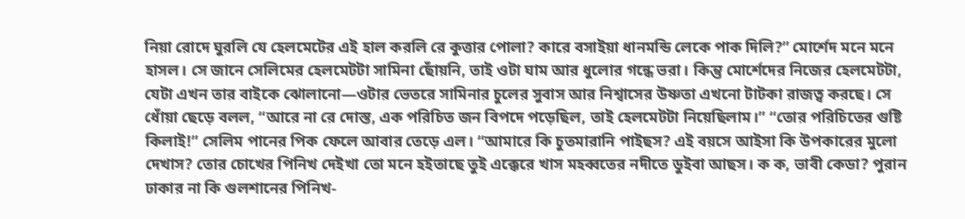নিয়া রোদে ঘুরলি যে হেলমেটের এই হাল করলি রে কুত্তার পোলা? কারে বসাইয়া ধানমন্ডি লেকে পাক দিলি?” মোর্শেদ মনে মনে হাসল। সে জানে সেলিমের হেলমেটটা সামিনা ছোঁয়নি, তাই ওটা ঘাম আর ধুলোর গন্ধে ভরা। কিন্তু মোর্শেদের নিজের হেলমেটটা, যেটা এখন তার বাইকে ঝোলানো—ওটার ভেতরে সামিনার চুলের সুবাস আর নিশ্বাসের উষ্ণতা এখনো টাটকা রাজত্ব করছে। সে ধোঁয়া ছেড়ে বলল, “আরে না রে দোস্ত, এক পরিচিত জন বিপদে পড়েছিল, তাই হেলমেটটা নিয়েছিলাম।” “তোর পরিচিতের গুষ্টি কিলাই!” সেলিম পানের পিক ফেলে আবার তেড়ে এল। “আমারে কি চুতমারানি পাইছস? এই বয়সে আইসা কি উপকারের মুলো দেখাস? তোর চোখের পিনিখ দেইখা তো মনে হইতাছে তুই এক্কেরে খাস মহব্বতের নদীতে ডুইবা আছস। ক ক, ভাবী কেডা? পুরান ঢাকার না কি গুলশানের পিনিখ-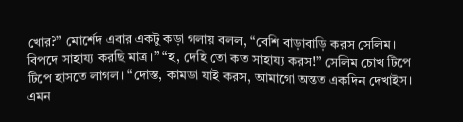খোর?” মোর্শেদ এবার একটু কড়া গলায় বলল, “বেশি বাড়াবাড়ি করস সেলিম। বিপদে সাহায্য করছি মাত্র।” “হ, দেহি তো কত সাহায্য করস!” সেলিম চোখ টিপে টিপে হাসতে লাগল। “দোস্ত, কামডা যাই করস, আমাগো অন্তত একদিন দেখাইস। এমন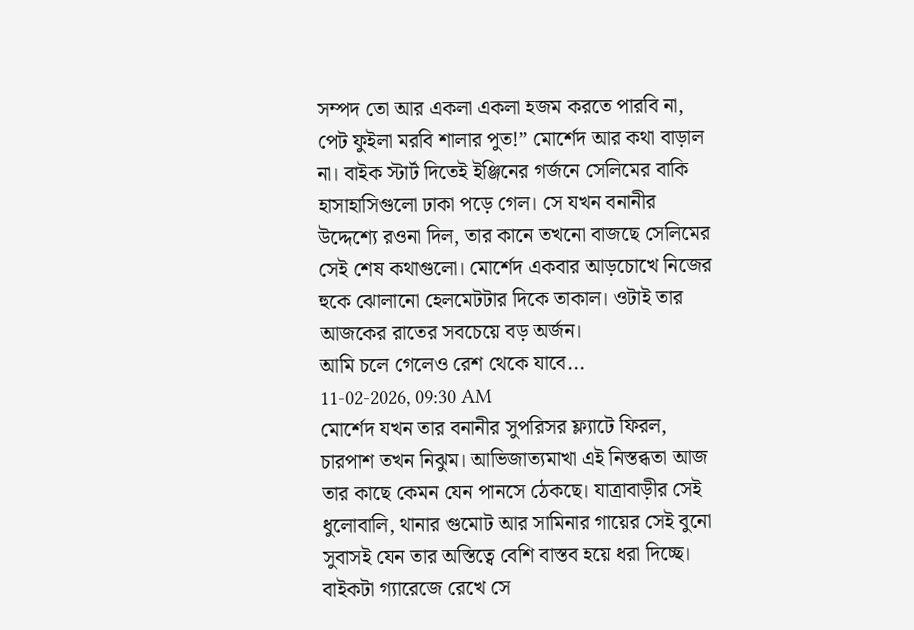সম্পদ তো আর একলা একলা হজম করতে পারবি না, পেট ফুইলা মরবি শালার পুত!” মোর্শেদ আর কথা বাড়াল না। বাইক স্টার্ট দিতেই ইঞ্জিনের গর্জনে সেলিমের বাকি হাসাহাসিগুলো ঢাকা পড়ে গেল। সে যখন বনানীর উদ্দেশ্যে রওনা দিল, তার কানে তখনো বাজছে সেলিমের সেই শেষ কথাগুলো। মোর্শেদ একবার আড়চোখে নিজের হুকে ঝোলানো হেলমেটটার দিকে তাকাল। ওটাই তার আজকের রাতের সবচেয়ে বড় অর্জন।
আমি চলে গেলেও রেশ থেকে যাবে...
11-02-2026, 09:30 AM
মোর্শেদ যখন তার বনানীর সুপরিসর ফ্ল্যাটে ফিরল, চারপাশ তখন নিঝুম। আভিজাত্যমাখা এই নিস্তব্ধতা আজ তার কাছে কেমন যেন পানসে ঠেকছে। যাত্রাবাড়ীর সেই ধুলোবালি, থানার গুমোট আর সামিনার গায়ের সেই বুনো সুবাসই যেন তার অস্তিত্বে বেশি বাস্তব হয়ে ধরা দিচ্ছে।
বাইকটা গ্যারেজে রেখে সে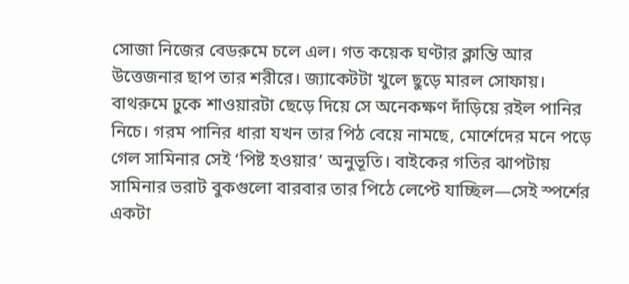সোজা নিজের বেডরুমে চলে এল। গত কয়েক ঘণ্টার ক্লান্তি আর উত্তেজনার ছাপ তার শরীরে। জ্যাকেটটা খুলে ছুড়ে মারল সোফায়। বাথরুমে ঢুকে শাওয়ারটা ছেড়ে দিয়ে সে অনেকক্ষণ দাঁড়িয়ে রইল পানির নিচে। গরম পানির ধারা যখন তার পিঠ বেয়ে নামছে, মোর্শেদের মনে পড়ে গেল সামিনার সেই ‘পিষ্ট হওয়ার’ অনুভূতি। বাইকের গতির ঝাপটায় সামিনার ভরাট বুকগুলো বারবার তার পিঠে লেপ্টে যাচ্ছিল—সেই স্পর্শের একটা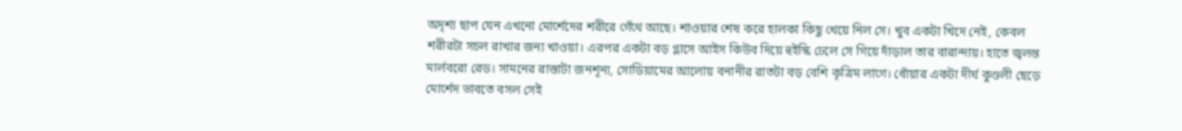অদৃশ্য ছাপ যেন এখনো মোর্শেদের শরীরে গেঁথে আছে। শাওয়ার শেষ করে হালকা কিছু খেয়ে নিল সে। খুব একটা খিদে নেই, কেবল শরীরটা সচল রাখার জন্য খাওয়া। এরপর একটা বড় গ্লাসে আইস কিউব দিয়ে হুইস্কি ঢেলে সে গিয়ে দাঁড়াল তার বারান্দায়। হাতে জ্বলন্ত মার্লবরো রেড। সামনের রাস্তাটা জনশূন্য, সোডিয়ামের আলোয় বনানীর রাতটা বড় বেশি কৃত্রিম লাগে। ধোঁয়ার একটা দীর্ঘ কুণ্ডলী ছেড়ে মোর্শেদ ভাবতে বসল সেই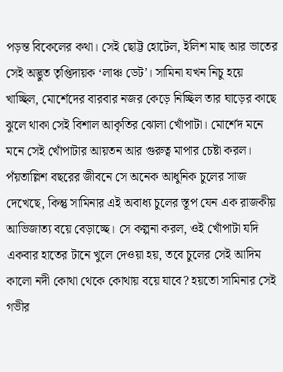পড়ন্ত বিকেলের কথা। সেই ছোট্ট হোটেল, ইলিশ মাছ আর ভাতের সেই অদ্ভুত তৃপ্তিদায়ক ‘লাঞ্চ ডেট’। সামিনা যখন নিচু হয়ে খাচ্ছিল, মোর্শেদের বারবার নজর কেড়ে নিচ্ছিল তার ঘাড়ের কাছে ঝুলে থাকা সেই বিশাল আকৃতির ঝোলা খোঁপাটা। মোর্শেদ মনে মনে সেই খোঁপাটার আয়তন আর গুরুত্ব মাপার চেষ্টা করল। পঁয়তাল্লিশ বছরের জীবনে সে অনেক আধুনিক চুলের সাজ দেখেছে, কিন্তু সামিনার এই অবাধ্য চুলের স্তূপ যেন এক রাজকীয় আভিজাত্য বয়ে বেড়াচ্ছে। সে কল্পনা করল, ওই খোঁপাটা যদি একবার হাতের টানে খুলে দেওয়া হয়, তবে চুলের সেই আদিম কালো নদী কোথা থেকে কোথায় বয়ে যাবে? হয়তো সামিনার সেই গভীর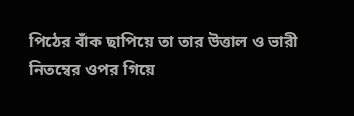পিঠের বাঁক ছাপিয়ে তা তার উত্তাল ও ভারী নিতম্বের ওপর গিয়ে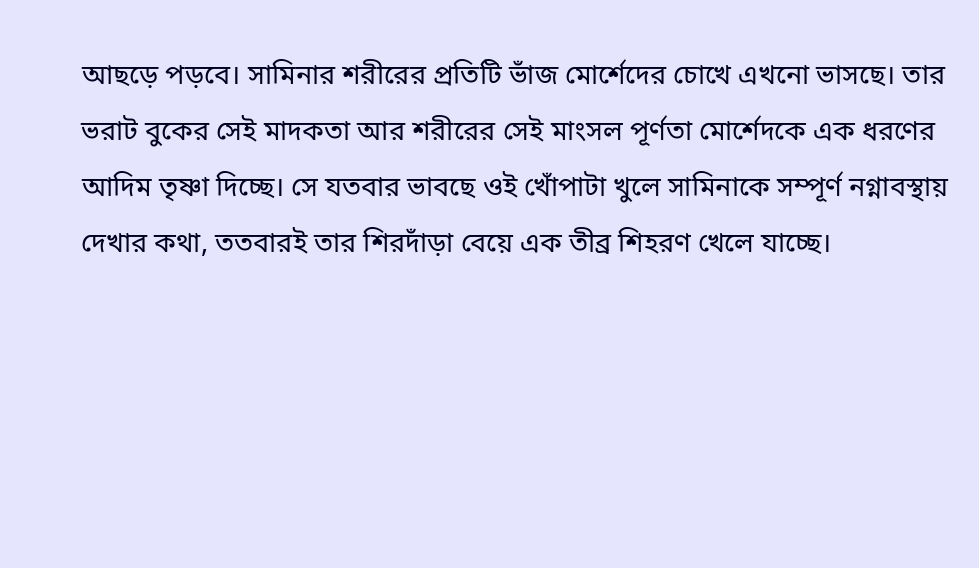আছড়ে পড়বে। সামিনার শরীরের প্রতিটি ভাঁজ মোর্শেদের চোখে এখনো ভাসছে। তার ভরাট বুকের সেই মাদকতা আর শরীরের সেই মাংসল পূর্ণতা মোর্শেদকে এক ধরণের আদিম তৃষ্ণা দিচ্ছে। সে যতবার ভাবছে ওই খোঁপাটা খুলে সামিনাকে সম্পূর্ণ নগ্নাবস্থায় দেখার কথা, ততবারই তার শিরদাঁড়া বেয়ে এক তীব্র শিহরণ খেলে যাচ্ছে।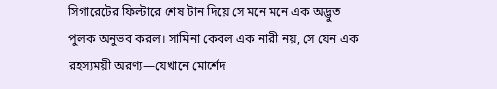সিগারেটের ফিল্টারে শেষ টান দিয়ে সে মনে মনে এক অদ্ভুত পুলক অনুভব করল। সামিনা কেবল এক নারী নয়, সে যেন এক রহস্যময়ী অরণ্য—যেখানে মোর্শেদ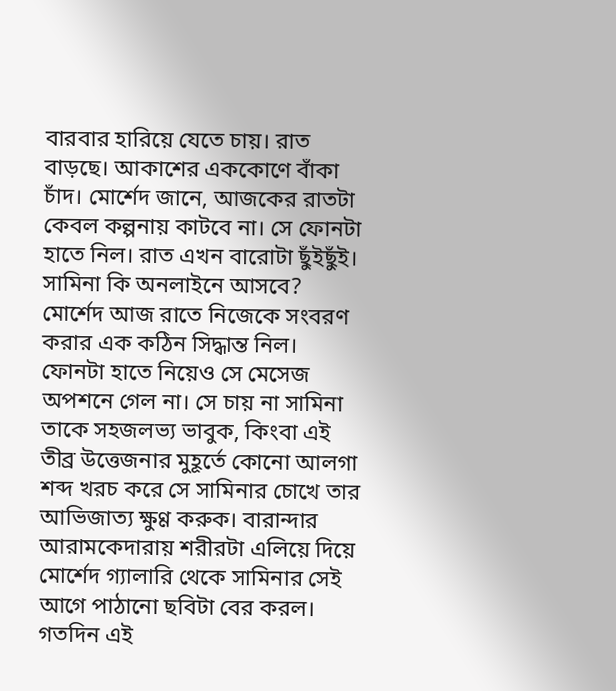বারবার হারিয়ে যেতে চায়। রাত বাড়ছে। আকাশের এককোণে বাঁকা চাঁদ। মোর্শেদ জানে, আজকের রাতটা কেবল কল্পনায় কাটবে না। সে ফোনটা হাতে নিল। রাত এখন বারোটা ছুঁইছুঁই। সামিনা কি অনলাইনে আসবে? মোর্শেদ আজ রাতে নিজেকে সংবরণ করার এক কঠিন সিদ্ধান্ত নিল। ফোনটা হাতে নিয়েও সে মেসেজ অপশনে গেল না। সে চায় না সামিনা তাকে সহজলভ্য ভাবুক, কিংবা এই তীব্র উত্তেজনার মুহূর্তে কোনো আলগা শব্দ খরচ করে সে সামিনার চোখে তার আভিজাত্য ক্ষুণ্ণ করুক। বারান্দার আরামকেদারায় শরীরটা এলিয়ে দিয়ে মোর্শেদ গ্যালারি থেকে সামিনার সেই আগে পাঠানো ছবিটা বের করল। গতদিন এই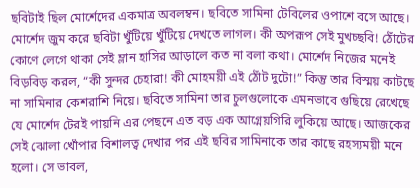ছবিটাই ছিল মোর্শেদের একমাত্র অবলম্বন। ছবিতে সামিনা টেবিলের ওপাশে বসে আছে। মোর্শেদ জুম করে ছবিটা খুঁটিয়ে খুঁটিয়ে দেখতে লাগল। কী অপরূপ সেই মুখচ্ছবি! ঠোঁটের কোণে লেগে থাকা সেই ম্লান হাসির আড়ালে কত না বলা কথা। মোর্শেদ নিজের মনেই বিড়বিড় করল, “কী সুন্দর চেহারা! কী মোহময়ী এই ঠোঁট দুটো!” কিন্তু তার বিস্ময় কাটছে না সামিনার কেশরাশি নিয়ে। ছবিতে সামিনা তার চুলগুলোকে এমনভাবে গুছিয়ে রেখেছে যে মোর্শেদ টেরই পায়নি এর পেছনে এত বড় এক আগ্নেয়গিরি লুকিয়ে আছে। আজকের সেই ঝোলা খোঁপার বিশালত্ব দেখার পর এই ছবির সামিনাকে তার কাছে রহস্যময়ী মনে হলো। সে ভাবল,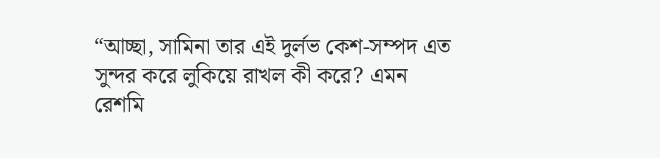“আচ্ছা, সামিনা তার এই দুর্লভ কেশ-সম্পদ এত সুন্দর করে লুকিয়ে রাখল কী করে? এমন রেশমি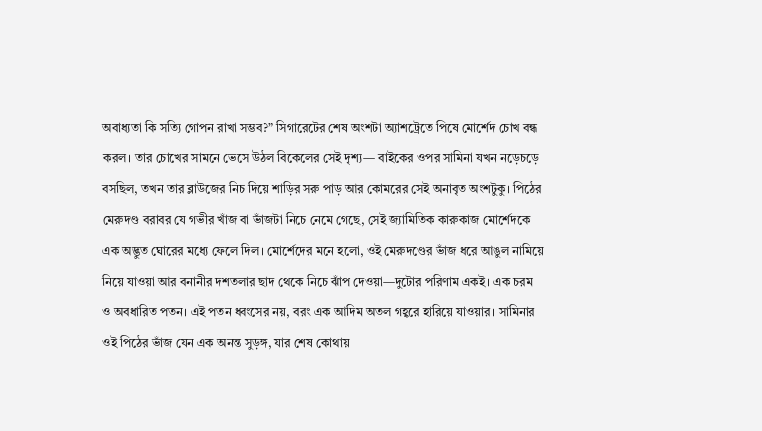অবাধ্যতা কি সত্যি গোপন রাখা সম্ভব?” সিগারেটের শেষ অংশটা অ্যাশট্রেতে পিষে মোর্শেদ চোখ বন্ধ করল। তার চোখের সামনে ভেসে উঠল বিকেলের সেই দৃশ্য— বাইকের ওপর সামিনা যখন নড়েচড়ে বসছিল, তখন তার ব্লাউজের নিচ দিয়ে শাড়ির সরু পাড় আর কোমরের সেই অনাবৃত অংশটুকু। পিঠের মেরুদণ্ড বরাবর যে গভীর খাঁজ বা ভাঁজটা নিচে নেমে গেছে, সেই জ্যামিতিক কারুকাজ মোর্শেদকে এক অদ্ভুত ঘোরের মধ্যে ফেলে দিল। মোর্শেদের মনে হলো, ওই মেরুদণ্ডের ভাঁজ ধরে আঙুল নামিয়ে নিয়ে যাওয়া আর বনানীর দশতলার ছাদ থেকে নিচে ঝাঁপ দেওয়া—দুটোর পরিণাম একই। এক চরম ও অবধারিত পতন। এই পতন ধ্বংসের নয়, বরং এক আদিম অতল গহ্বরে হারিয়ে যাওয়ার। সামিনার ওই পিঠের ভাঁজ যেন এক অনন্ত সুড়ঙ্গ, যার শেষ কোথায়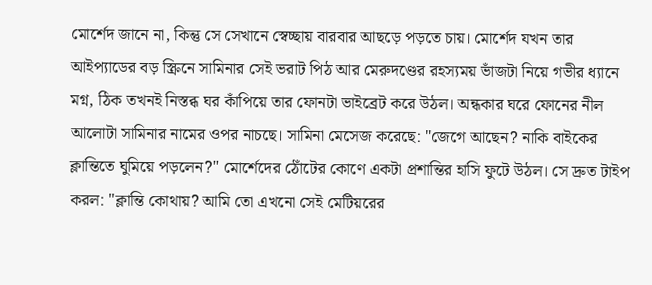মোর্শেদ জানে না, কিন্তু সে সেখানে স্বেচ্ছায় বারবার আছড়ে পড়তে চায়। মোর্শেদ যখন তার আইপ্যাডের বড় স্ক্রিনে সামিনার সেই ভরাট পিঠ আর মেরুদণ্ডের রহস্যময় ভাঁজটা নিয়ে গভীর ধ্যানে মগ্ন, ঠিক তখনই নিস্তব্ধ ঘর কাঁপিয়ে তার ফোনটা ভাইব্রেট করে উঠল। অন্ধকার ঘরে ফোনের নীল আলোটা সামিনার নামের ওপর নাচছে। সামিনা মেসেজ করেছে: "জেগে আছেন? নাকি বাইকের ক্লান্তিতে ঘুমিয়ে পড়লেন?" মোর্শেদের ঠোঁটের কোণে একটা প্রশান্তির হাসি ফুটে উঠল। সে দ্রুত টাইপ করল: "ক্লান্তি কোথায়? আমি তো এখনো সেই মেটিয়রের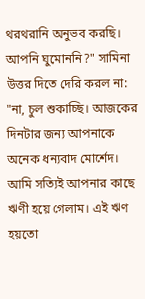থরথরানি অনুভব করছি। আপনি ঘুমোননি?" সামিনা উত্তর দিতে দেরি করল না: "না, চুল শুকাচ্ছি। আজকের দিনটার জন্য আপনাকে অনেক ধন্যবাদ মোর্শেদ। আমি সত্যিই আপনার কাছে ঋণী হয়ে গেলাম। এই ঋণ হয়তো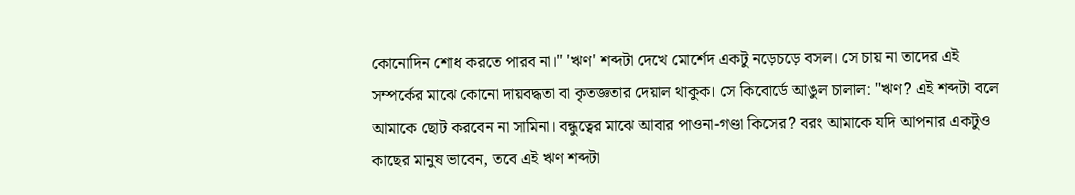কোনোদিন শোধ করতে পারব না।" 'ঋণ' শব্দটা দেখে মোর্শেদ একটু নড়েচড়ে বসল। সে চায় না তাদের এই সম্পর্কের মাঝে কোনো দায়বদ্ধতা বা কৃতজ্ঞতার দেয়াল থাকুক। সে কিবোর্ডে আঙুল চালাল: "ঋণ? এই শব্দটা বলে আমাকে ছোট করবেন না সামিনা। বন্ধুত্বের মাঝে আবার পাওনা-গণ্ডা কিসের? বরং আমাকে যদি আপনার একটুও কাছের মানুষ ভাবেন, তবে এই ঋণ শব্দটা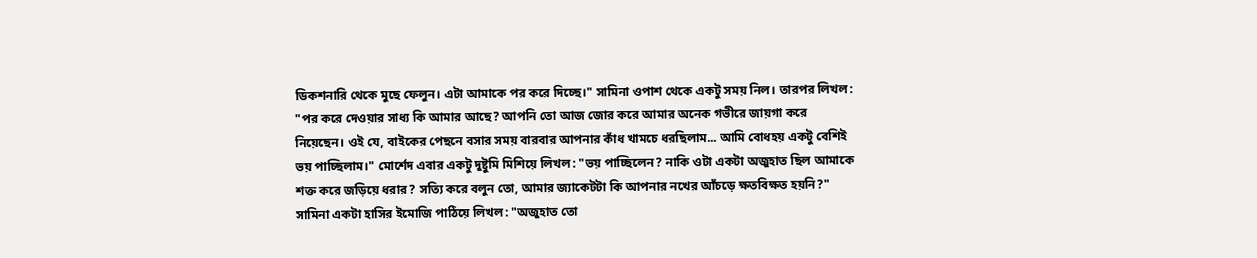ডিকশনারি থেকে মুছে ফেলুন। এটা আমাকে পর করে দিচ্ছে।" সামিনা ওপাশ থেকে একটু সময় নিল। তারপর লিখল: "পর করে দেওয়ার সাধ্য কি আমার আছে? আপনি তো আজ জোর করে আমার অনেক গভীরে জায়গা করে নিয়েছেন। ওই যে, বাইকের পেছনে বসার সময় বারবার আপনার কাঁধ খামচে ধরছিলাম... আমি বোধহয় একটু বেশিই ভয় পাচ্ছিলাম।" মোর্শেদ এবার একটু দুষ্টুমি মিশিয়ে লিখল: "ভয় পাচ্ছিলেন? নাকি ওটা একটা অজুহাত ছিল আমাকে শক্ত করে জড়িয়ে ধরার? সত্যি করে বলুন তো, আমার জ্যাকেটটা কি আপনার নখের আঁচড়ে ক্ষতবিক্ষত হয়নি?" সামিনা একটা হাসির ইমোজি পাঠিয়ে লিখল: "অজুহাত তো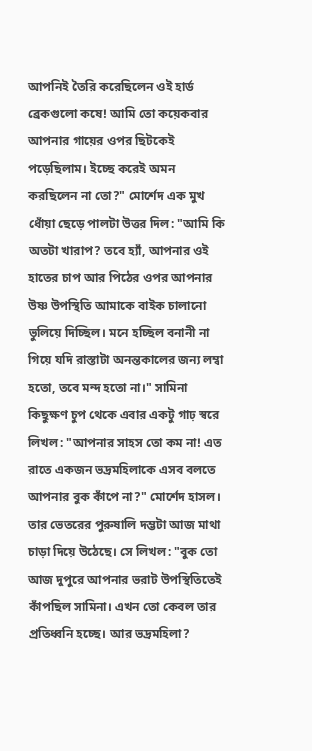আপনিই তৈরি করেছিলেন ওই হার্ড ব্রেকগুলো কষে! আমি তো কয়েকবার আপনার গায়ের ওপর ছিটকেই পড়েছিলাম। ইচ্ছে করেই অমন করছিলেন না তো?" মোর্শেদ এক মুখ ধোঁয়া ছেড়ে পালটা উত্তর দিল: "আমি কি অতটা খারাপ? তবে হ্যাঁ, আপনার ওই হাতের চাপ আর পিঠের ওপর আপনার উষ্ণ উপস্থিতি আমাকে বাইক চালানো ভুলিয়ে দিচ্ছিল। মনে হচ্ছিল বনানী না গিয়ে যদি রাস্তাটা অনন্তকালের জন্য লম্বা হতো, তবে মন্দ হতো না।" সামিনা কিছুক্ষণ চুপ থেকে এবার একটু গাঢ় স্বরে লিখল: "আপনার সাহস তো কম না! এত রাতে একজন ভদ্রমহিলাকে এসব বলতে আপনার বুক কাঁপে না?" মোর্শেদ হাসল। তার ভেতরের পুরুষালি দম্ভটা আজ মাথা চাড়া দিয়ে উঠেছে। সে লিখল: "বুক তো আজ দুপুরে আপনার ভরাট উপস্থিতিতেই কাঁপছিল সামিনা। এখন তো কেবল তার প্রতিধ্বনি হচ্ছে। আর ভদ্রমহিলা?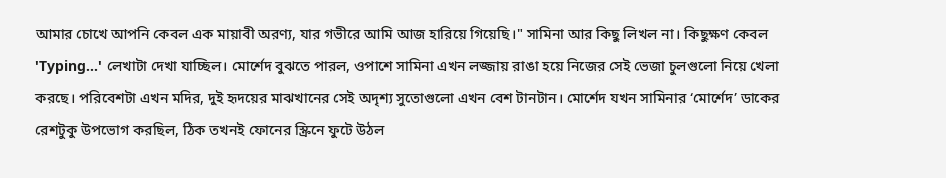আমার চোখে আপনি কেবল এক মায়াবী অরণ্য, যার গভীরে আমি আজ হারিয়ে গিয়েছি।" সামিনা আর কিছু লিখল না। কিছুক্ষণ কেবল 'Typing...' লেখাটা দেখা যাচ্ছিল। মোর্শেদ বুঝতে পারল, ওপাশে সামিনা এখন লজ্জায় রাঙা হয়ে নিজের সেই ভেজা চুলগুলো নিয়ে খেলা করছে। পরিবেশটা এখন মদির, দুই হৃদয়ের মাঝখানের সেই অদৃশ্য সুতোগুলো এখন বেশ টানটান। মোর্শেদ যখন সামিনার ‘মোর্শেদ’ ডাকের রেশটুকু উপভোগ করছিল, ঠিক তখনই ফোনের স্ক্রিনে ফুটে উঠল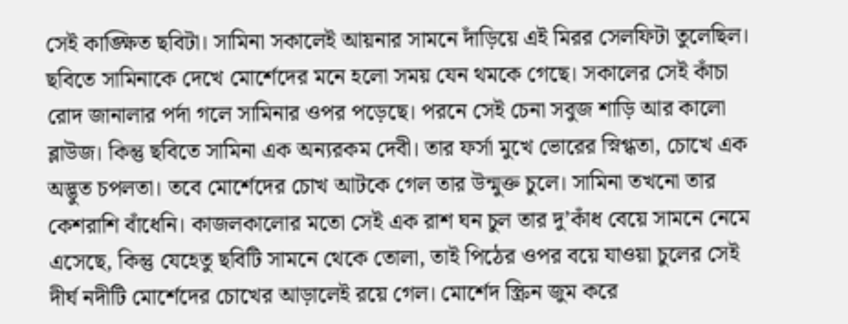সেই কাঙ্ক্ষিত ছবিটা। সামিনা সকালেই আয়নার সামনে দাঁড়িয়ে এই মিরর সেলফিটা তুলেছিল। ছবিতে সামিনাকে দেখে মোর্শেদের মনে হলো সময় যেন থমকে গেছে। সকালের সেই কাঁচা রোদ জানালার পর্দা গলে সামিনার ওপর পড়েছে। পরনে সেই চেনা সবুজ শাড়ি আর কালো ব্লাউজ। কিন্তু ছবিতে সামিনা এক অন্যরকম দেবী। তার ফর্সা মুখে ভোরের স্নিগ্ধতা, চোখে এক অদ্ভুত চপলতা। তবে মোর্শেদের চোখ আটকে গেল তার উন্মুক্ত চুলে। সামিনা তখনো তার কেশরাশি বাঁধেনি। কাজলকালোর মতো সেই এক রাশ ঘন চুল তার দু’কাঁধ বেয়ে সামনে নেমে এসেছে, কিন্তু যেহেতু ছবিটি সামনে থেকে তোলা, তাই পিঠের ওপর বয়ে যাওয়া চুলের সেই দীর্ঘ নদীটি মোর্শেদের চোখের আড়ালেই রয়ে গেল। মোর্শেদ স্ক্রিন জুম করে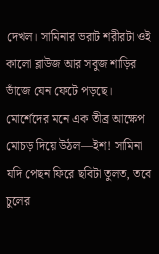দেখল। সামিনার ভরাট শরীরটা ওই কালো ব্লাউজ আর সবুজ শাড়ির ভাঁজে যেন ফেটে পড়ছে। মোর্শেদের মনে এক তীব্র আক্ষেপ মোচড় দিয়ে উঠল—ইশ! সামিনা যদি পেছন ফিরে ছবিটা তুলত, তবে চুলের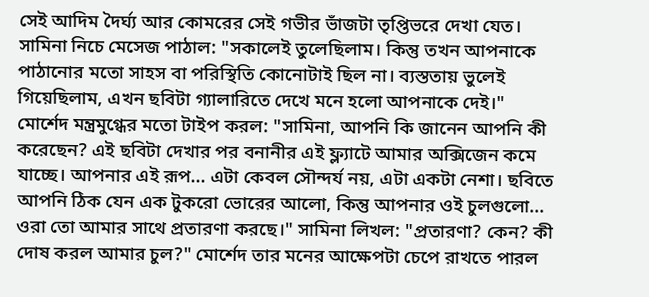সেই আদিম দৈর্ঘ্য আর কোমরের সেই গভীর ভাঁজটা তৃপ্তিভরে দেখা যেত। সামিনা নিচে মেসেজ পাঠাল: "সকালেই তুলেছিলাম। কিন্তু তখন আপনাকে পাঠানোর মতো সাহস বা পরিস্থিতি কোনোটাই ছিল না। ব্যস্ততায় ভুলেই গিয়েছিলাম, এখন ছবিটা গ্যালারিতে দেখে মনে হলো আপনাকে দেই।" মোর্শেদ মন্ত্রমুগ্ধের মতো টাইপ করল: "সামিনা, আপনি কি জানেন আপনি কী করেছেন? এই ছবিটা দেখার পর বনানীর এই ফ্ল্যাটে আমার অক্সিজেন কমে যাচ্ছে। আপনার এই রূপ... এটা কেবল সৌন্দর্য নয়, এটা একটা নেশা। ছবিতে আপনি ঠিক যেন এক টুকরো ভোরের আলো, কিন্তু আপনার ওই চুলগুলো... ওরা তো আমার সাথে প্রতারণা করছে।" সামিনা লিখল: "প্রতারণা? কেন? কী দোষ করল আমার চুল?" মোর্শেদ তার মনের আক্ষেপটা চেপে রাখতে পারল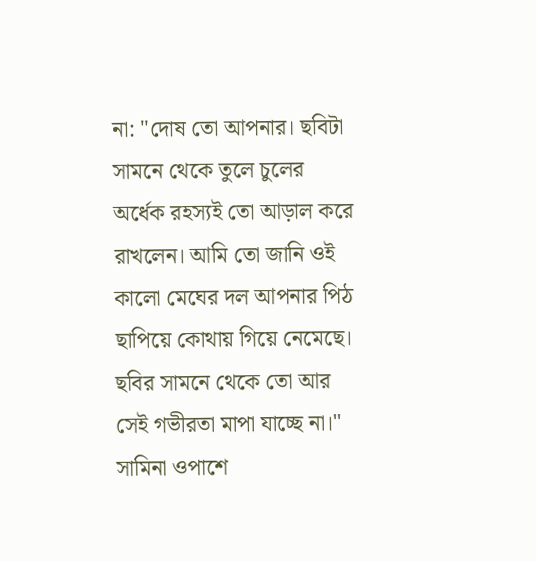না: "দোষ তো আপনার। ছবিটা সামনে থেকে তুলে চুলের অর্ধেক রহস্যই তো আড়াল করে রাখলেন। আমি তো জানি ওই কালো মেঘের দল আপনার পিঠ ছাপিয়ে কোথায় গিয়ে নেমেছে। ছবির সামনে থেকে তো আর সেই গভীরতা মাপা যাচ্ছে না।" সামিনা ওপাশে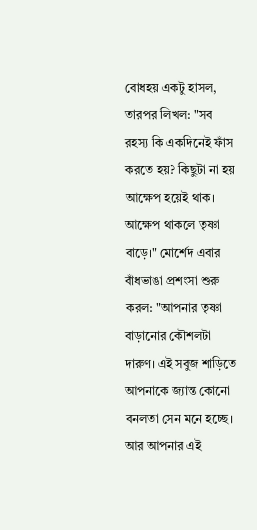বোধহয় একটু হাসল, তারপর লিখল: "সব রহস্য কি একদিনেই ফাঁস করতে হয়? কিছুটা না হয় আক্ষেপ হয়েই থাক। আক্ষেপ থাকলে তৃষ্ণা বাড়ে।" মোর্শেদ এবার বাঁধভাঙা প্রশংসা শুরু করল: "আপনার তৃষ্ণা বাড়ানোর কৌশলটা দারুণ। এই সবুজ শাড়িতে আপনাকে জ্যান্ত কোনো বনলতা সেন মনে হচ্ছে। আর আপনার এই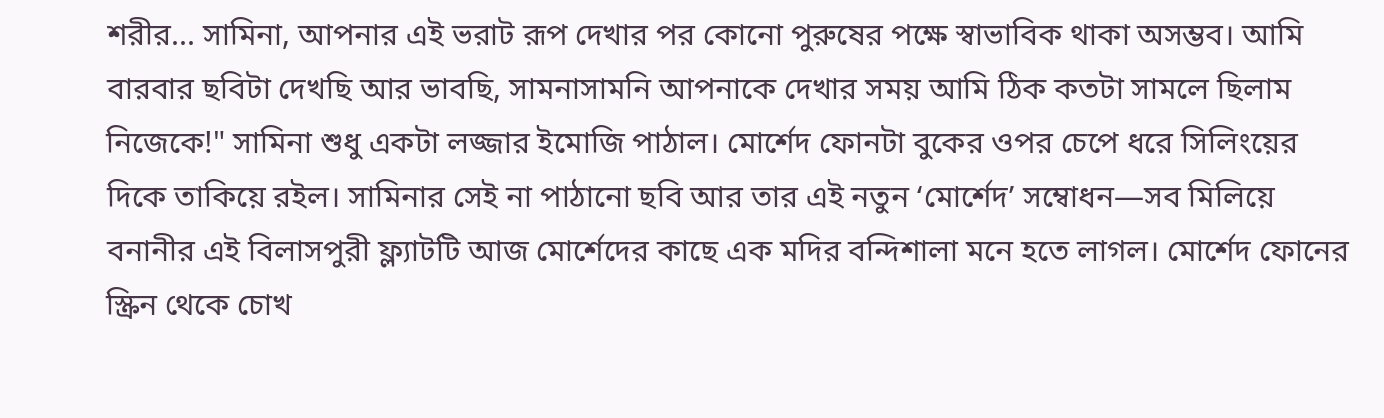শরীর... সামিনা, আপনার এই ভরাট রূপ দেখার পর কোনো পুরুষের পক্ষে স্বাভাবিক থাকা অসম্ভব। আমি বারবার ছবিটা দেখছি আর ভাবছি, সামনাসামনি আপনাকে দেখার সময় আমি ঠিক কতটা সামলে ছিলাম নিজেকে!" সামিনা শুধু একটা লজ্জার ইমোজি পাঠাল। মোর্শেদ ফোনটা বুকের ওপর চেপে ধরে সিলিংয়ের দিকে তাকিয়ে রইল। সামিনার সেই না পাঠানো ছবি আর তার এই নতুন ‘মোর্শেদ’ সম্বোধন—সব মিলিয়ে বনানীর এই বিলাসপুরী ফ্ল্যাটটি আজ মোর্শেদের কাছে এক মদির বন্দিশালা মনে হতে লাগল। মোর্শেদ ফোনের স্ক্রিন থেকে চোখ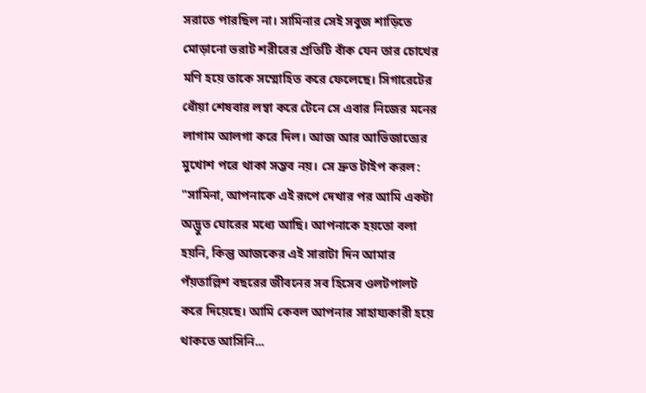সরাতে পারছিল না। সামিনার সেই সবুজ শাড়িতে মোড়ানো ভরাট শরীরের প্রতিটি বাঁক যেন তার চোখের মণি হয়ে তাকে সম্মোহিত করে ফেলেছে। সিগারেটের ধোঁয়া শেষবার লম্বা করে টেনে সে এবার নিজের মনের লাগাম আলগা করে দিল। আজ আর আভিজাত্যের মুখোশ পরে থাকা সম্ভব নয়। সে দ্রুত টাইপ করল: "সামিনা, আপনাকে এই রূপে দেখার পর আমি একটা অদ্ভুত ঘোরের মধ্যে আছি। আপনাকে হয়তো বলা হয়নি, কিন্তু আজকের এই সারাটা দিন আমার পঁয়তাল্লিশ বছরের জীবনের সব হিসেব ওলটপালট করে দিয়েছে। আমি কেবল আপনার সাহায্যকারী হয়ে থাকতে আসিনি...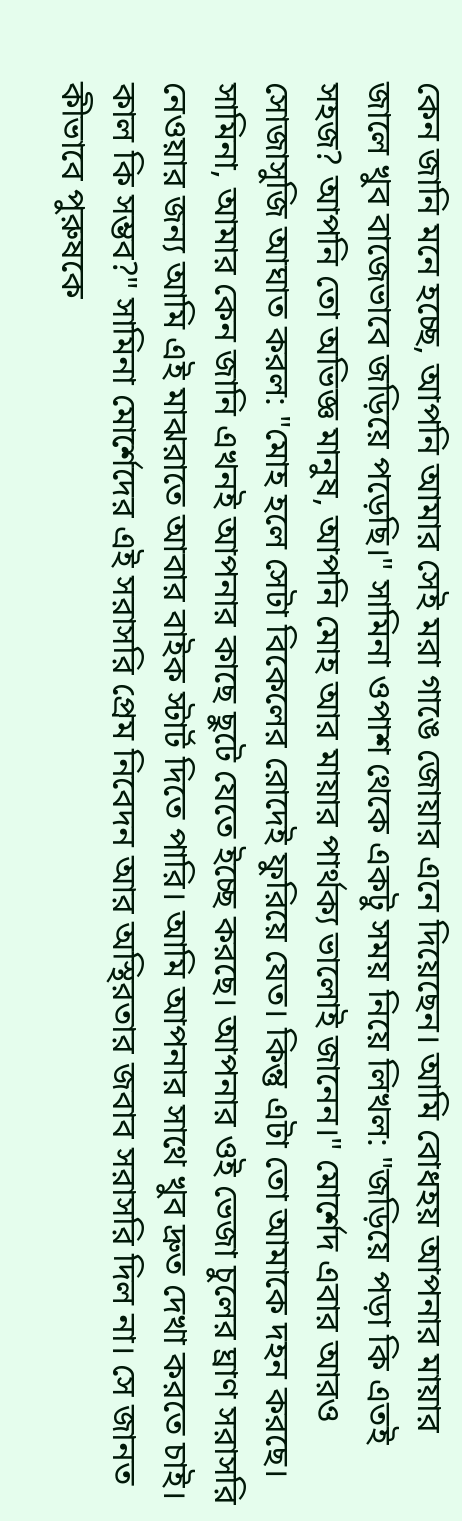কেন জানি মনে হচ্ছে, আপনি আমার সেই মরা গাঙে জোয়ার এনে দিয়েছেন। আমি বোধহয় আপনার মায়ার জালে খুব বাজেভাবে জড়িয়ে পড়েছি।" সামিনা ওপাশ থেকে একটু সময় নিয়ে লিখল: "জড়িয়ে পড়া কি এতই সহজ? আপনি তো অভিজ্ঞ মানুষ, আপনি মোহ আর মায়ার পার্থক্য ভালোই জানেন।" মোর্শেদ এবার আরও সোজাসুজি আঘাত করল: "মোহ হলে সেটা বিকেলের রোদেই ফুরিয়ে যেত। কিন্তু এটা তো আমাকে দহন করছে। সামিনা, আমার কেন জানি এখনই আপনার কাছে ছুটে যেতে ইচ্ছে করছে। আপনার ওই ভেজা চুলের ঘ্রাণ সরাসরি নেওয়ার জন্য আমি এই মাঝরাতে আবার বাইক স্টার্ট দিতে পারি। আমি আপনার সাথে খুব দ্রুত দেখা করতে চাই। কাল কি সম্ভব?" সামিনা মোর্শেদের এই সরাসরি প্রেম নিবেদন আর অস্থিরতার জবাব সরাসরি দিল না। সে জানত কীভাবে পুরুষকে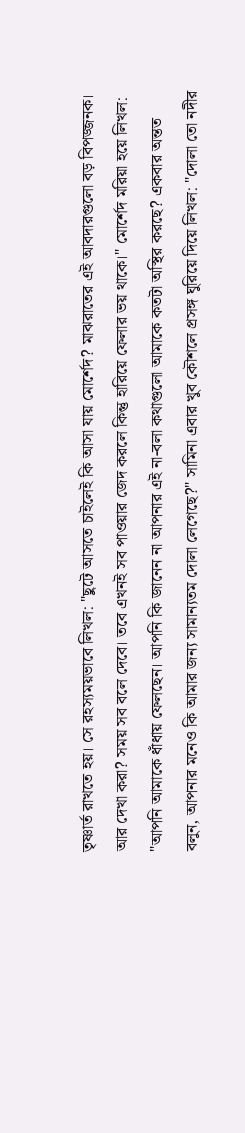তৃষ্ণার্ত রাখতে হয়। সে রহস্যময়ভাবে লিখল: "ছুটে আসতে চাইলেই কি আসা যায় মোর্শেদ? মাঝরাতের এই আবদারগুলো বড় বিপজ্জনক। আর দেখা করা? সময় সব বলে দেবে। তবে এখনই সব পাওয়ার জেদ করলে কিন্তু হারিয়ে ফেলার ভয় থাকে।" মোর্শেদ মরিয়া হয়ে লিখল: "আপনি আমাকে ধাঁধায় ফেলছেন। আপনি কি জানেন না আপনার এই না-বলা কথাগুলো আমাকে কতটা অস্থির করছে? একবার অন্তত বলুন, আপনার মনেও কি আমার জন্য সামান্যতম দোলা লেগেছে?" সামিনা এবার খুব কৌশলে প্রসঙ্গ ঘুরিয়ে দিয়ে লিখল: "দোলা তো নদীর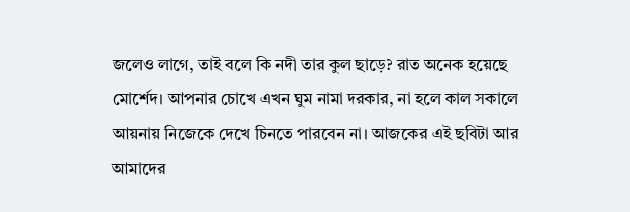জলেও লাগে, তাই বলে কি নদী তার কুল ছাড়ে? রাত অনেক হয়েছে মোর্শেদ। আপনার চোখে এখন ঘুম নামা দরকার, না হলে কাল সকালে আয়নায় নিজেকে দেখে চিনতে পারবেন না। আজকের এই ছবিটা আর আমাদের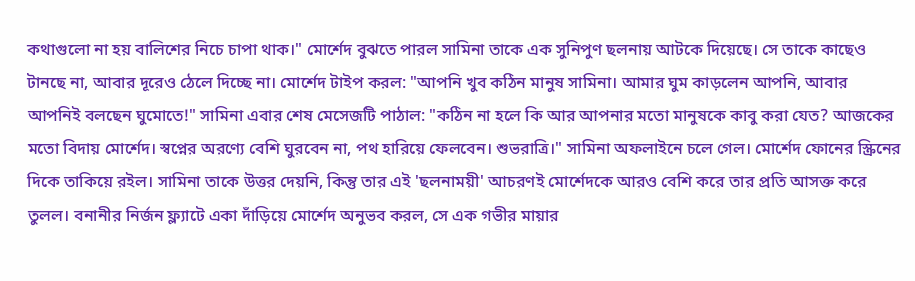কথাগুলো না হয় বালিশের নিচে চাপা থাক।" মোর্শেদ বুঝতে পারল সামিনা তাকে এক সুনিপুণ ছলনায় আটকে দিয়েছে। সে তাকে কাছেও টানছে না, আবার দূরেও ঠেলে দিচ্ছে না। মোর্শেদ টাইপ করল: "আপনি খুব কঠিন মানুষ সামিনা। আমার ঘুম কাড়লেন আপনি, আবার আপনিই বলছেন ঘুমোতে!" সামিনা এবার শেষ মেসেজটি পাঠাল: "কঠিন না হলে কি আর আপনার মতো মানুষকে কাবু করা যেত? আজকের মতো বিদায় মোর্শেদ। স্বপ্নের অরণ্যে বেশি ঘুরবেন না, পথ হারিয়ে ফেলবেন। শুভরাত্রি।" সামিনা অফলাইনে চলে গেল। মোর্শেদ ফোনের স্ক্রিনের দিকে তাকিয়ে রইল। সামিনা তাকে উত্তর দেয়নি, কিন্তু তার এই 'ছলনাময়ী' আচরণই মোর্শেদকে আরও বেশি করে তার প্রতি আসক্ত করে তুলল। বনানীর নির্জন ফ্ল্যাটে একা দাঁড়িয়ে মোর্শেদ অনুভব করল, সে এক গভীর মায়ার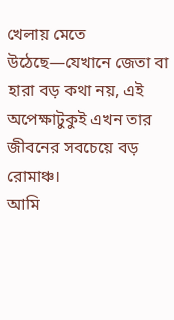খেলায় মেতে উঠেছে—যেখানে জেতা বা হারা বড় কথা নয়, এই অপেক্ষাটুকুই এখন তার জীবনের সবচেয়ে বড় রোমাঞ্চ।
আমি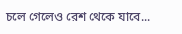চলে গেলেও রেশ থেকে যাবে...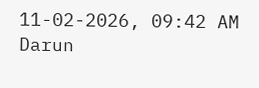11-02-2026, 09:42 AM
Darun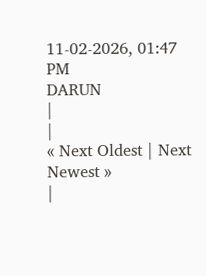11-02-2026, 01:47 PM
DARUN
|
|
« Next Oldest | Next Newest »
|